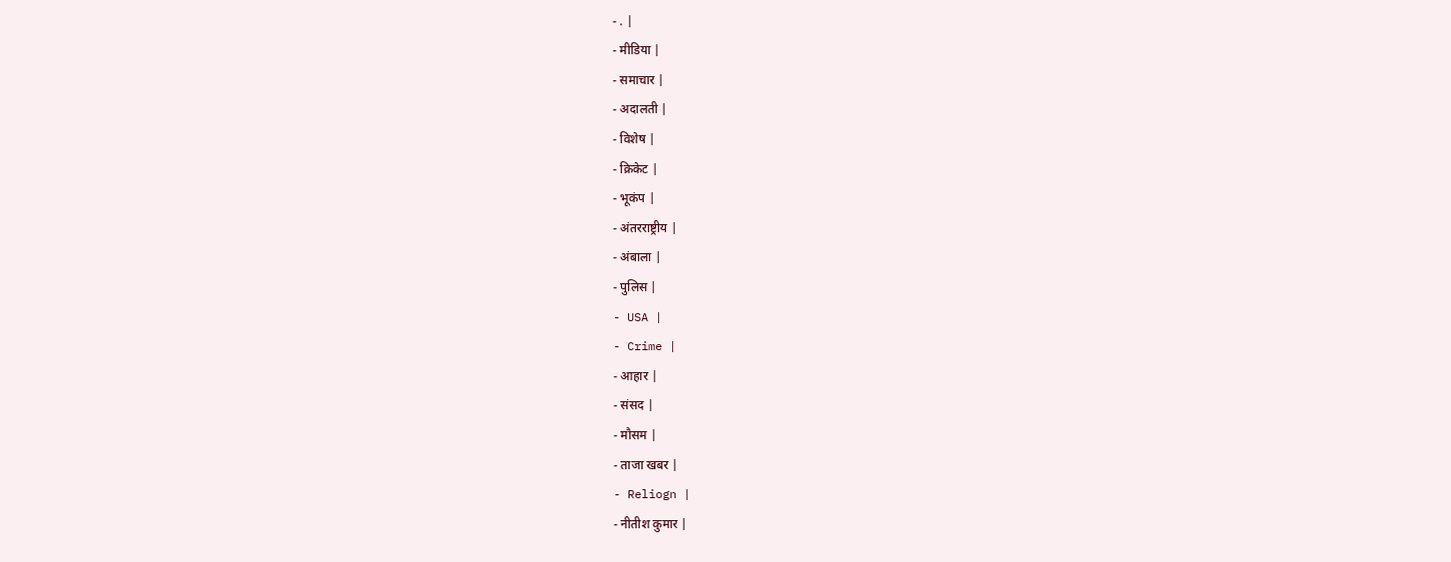- . |
- मीडिया |
- समाचार |
- अदालती |
- विशेष |
- क्रिकेट |
- भूकंप |
- अंतरराष्ट्रीय |
- अंबाला |
- पुलिस |
- USA |
- Crime |
- आहार |
- संसद |
- मौसम |
- ताजा खबर |
- Reliogn |
- नीतीश कुमार |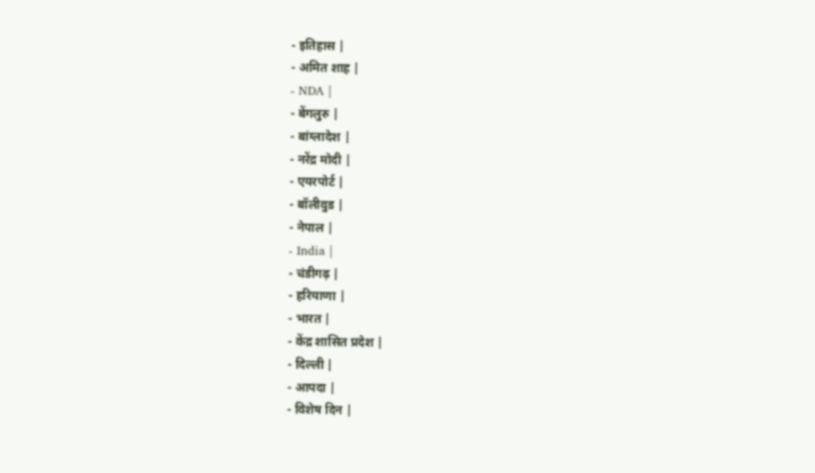- इतिहास |
- अमित शाह |
- NDA |
- बेंगलुरु |
- बांग्लादेश |
- नरेंद्र मोदी |
- एयरपोर्ट |
- बॉलीवुड |
- नेपाल |
- India |
- चंडीगढ़ |
- हरियाणा |
- भारत |
- केंद्र शासित प्रदेश |
- दिल्ली |
- आपदा |
- विशेष दिन |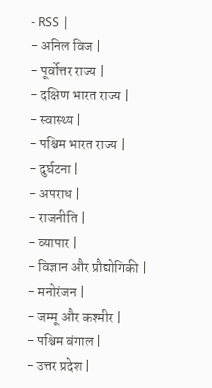- RSS |
- अनिल विज |
- पूर्वोत्तर राज्य |
- दक्षिण भारत राज्य |
- स्वास्थ्य |
- पश्चिम भारत राज्य |
- दुर्घटना |
- अपराध |
- राजनीति |
- व्यापार |
- विज्ञान और प्रौद्योगिकी |
- मनोरंजन |
- जम्मू और कश्मीर |
- पश्चिम बंगाल |
- उत्तर प्रदेश |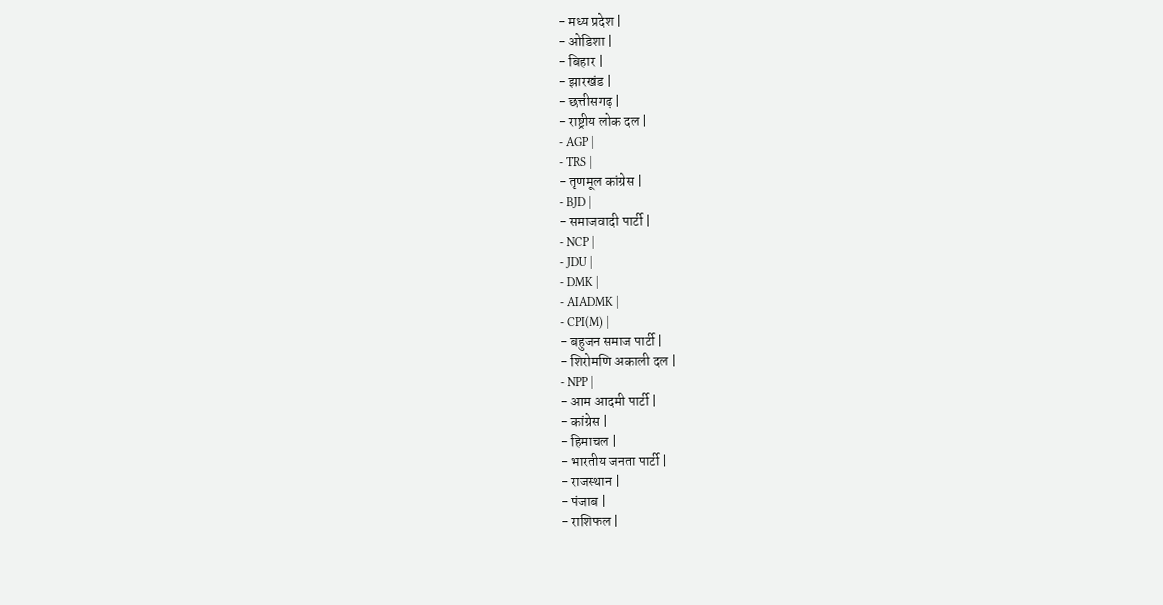- मध्य प्रदेश |
- ओडिशा |
- बिहार |
- झारखंड |
- छत्तीसगढ़ |
- राष्ट्रीय लोक दल |
- AGP |
- TRS |
- तृणमूल कांग्रेस |
- BJD |
- समाजवादी पार्टी |
- NCP |
- JDU |
- DMK |
- AIADMK |
- CPI(M) |
- बहुजन समाज पार्टी |
- शिरोमणि अकाली दल |
- NPP |
- आम आदमी पार्टी |
- कांग्रेस |
- हिमाचल |
- भारतीय जनता पार्टी |
- राजस्थान |
- पंजाब |
- राशिफल |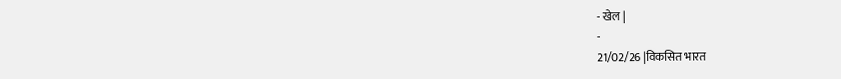- खेल |
-
21/02/26 |विकसित भारत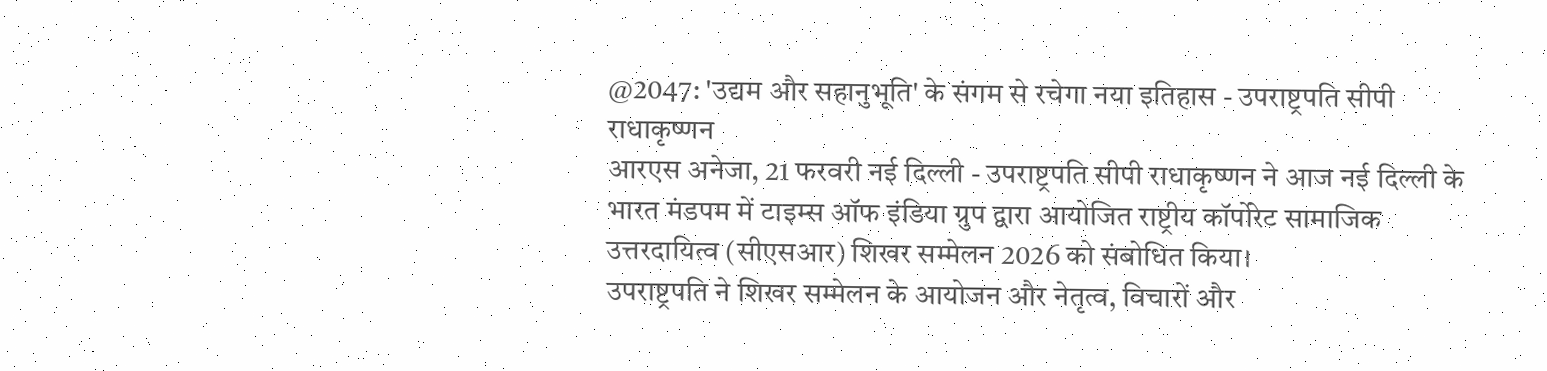@2047: 'उद्यम और सहानुभूति' के संगम से रचेगा नया इतिहास - उपराष्ट्रपति सीपी राधाकृष्णन
आरएस अनेजा, 21 फरवरी नई दिल्ली - उपराष्ट्रपति सीपी राधाकृष्णन ने आज नई दिल्ली के भारत मंडपम में टाइम्स ऑफ इंडिया ग्रुप द्वारा आयोजित राष्ट्रीय कॉर्पोरेट सामाजिक उत्तरदायित्व (सीएसआर) शिखर सम्मेलन 2026 को संबोधित किया।
उपराष्ट्रपति ने शिखर सम्मेलन के आयोजन और नेतृत्व, विचारों और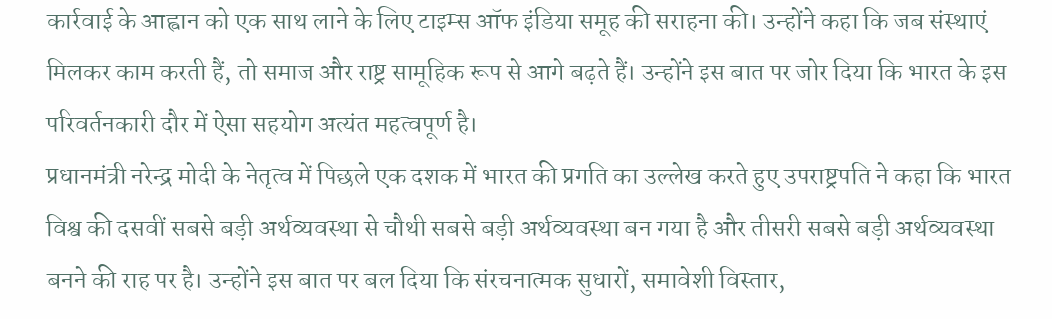कार्रवाई के आह्वान को एक साथ लाने के लिए टाइम्स ऑफ इंडिया समूह की सराहना की। उन्होंने कहा कि जब संस्थाएं मिलकर काम करती हैं, तो समाज और राष्ट्र सामूहिक रूप से आगे बढ़ते हैं। उन्होंने इस बात पर जोर दिया कि भारत के इस परिवर्तनकारी दौर में ऐसा सहयोग अत्यंत महत्वपूर्ण है।
प्रधानमंत्री नरेन्द्र मोदी के नेतृत्व में पिछले एक दशक में भारत की प्रगति का उल्लेख करते हुए उपराष्ट्रपति ने कहा कि भारत विश्व की दसवीं सबसे बड़ी अर्थव्यवस्था से चौथी सबसे बड़ी अर्थव्यवस्था बन गया है और तीसरी सबसे बड़ी अर्थव्यवस्था बनने की राह पर है। उन्होंने इस बात पर बल दिया कि संरचनात्मक सुधारों, समावेशी विस्तार,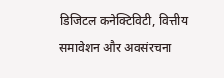डिजिटल कनेक्टिविटी, वित्तीय समावेशन और अवसंरचना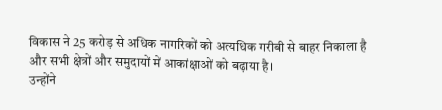विकास ने 25 करोड़ से अधिक नागरिकों को अत्यधिक गरीबी से बाहर निकाला है और सभी क्षेत्रों और समुदायों में आकांक्षाओं को बढ़ाया है।
उन्होंने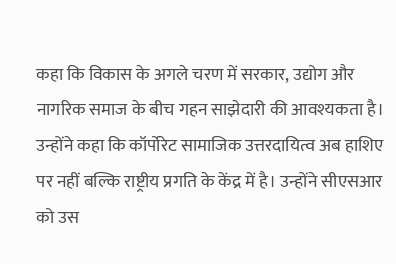कहा कि विकास के अगले चरण में सरकार, उद्योग और नागरिक समाज के बीच गहन साझेदारी की आवश्यकता है। उन्होंने कहा कि कॉर्पोरेट सामाजिक उत्तरदायित्व अब हाशिए पर नहीं बल्कि राष्ट्रीय प्रगति के केंद्र में है। उन्होंने सीएसआर को उस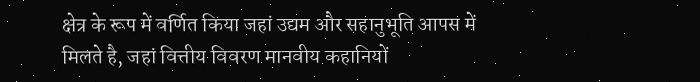क्षेत्र के रूप में वर्णित किया जहां उद्यम और सहानुभूति आपस में मिलते है, जहां वित्तीय विवरण मानवीय कहानियों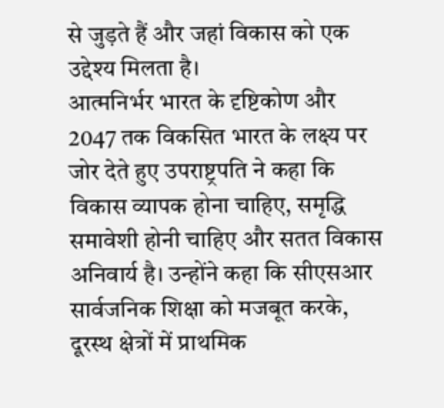से जुड़ते हैं और जहां विकास को एक उद्देश्य मिलता है।
आत्मनिर्भर भारत के दृष्टिकोण और 2047 तक विकसित भारत के लक्ष्य पर जोर देते हुए उपराष्ट्रपति ने कहा कि विकास व्यापक होना चाहिए, समृद्धि समावेशी होनी चाहिए और सतत विकास अनिवार्य है। उन्होंने कहा कि सीएसआर सार्वजनिक शिक्षा को मजबूत करके, दूरस्थ क्षेत्रों में प्राथमिक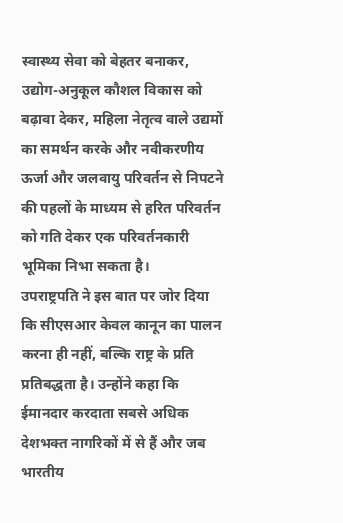स्वास्थ्य सेवा को बेहतर बनाकर, उद्योग-अनुकूल कौशल विकास को बढ़ावा देकर, महिला नेतृत्व वाले उद्यमों का समर्थन करके और नवीकरणीय ऊर्जा और जलवायु परिवर्तन से निपटने की पहलों के माध्यम से हरित परिवर्तन को गति देकर एक परिवर्तनकारी भूमिका निभा सकता है।
उपराष्ट्रपति ने इस बात पर जोर दिया कि सीएसआर केवल कानून का पालन करना ही नहीं, बल्कि राष्ट्र के प्रति प्रतिबद्धता है। उन्होंने कहा कि ईमानदार करदाता सबसे अधिक देशभक्त नागरिकों में से हैं और जब भारतीय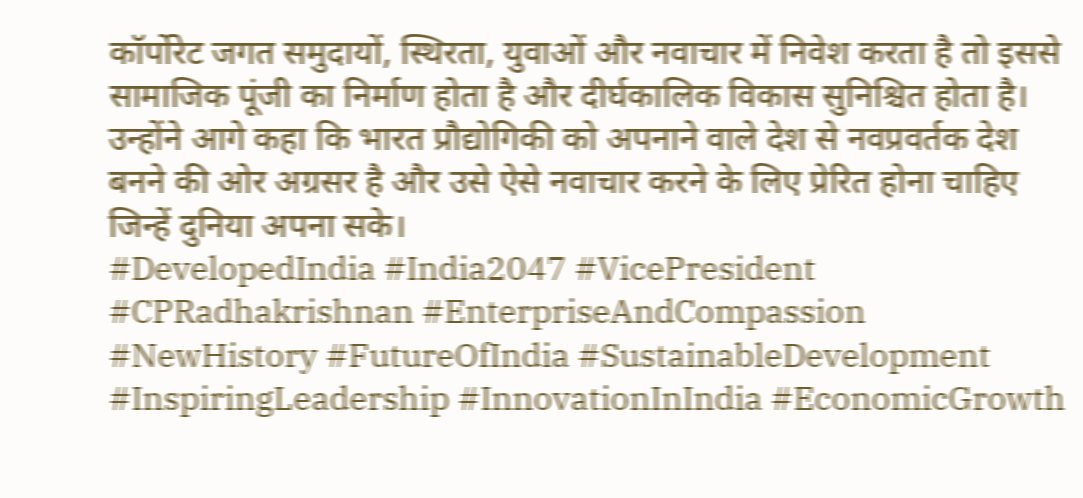कॉर्पोरेट जगत समुदायों, स्थिरता, युवाओं और नवाचार में निवेश करता है तो इससे सामाजिक पूंजी का निर्माण होता है और दीर्घकालिक विकास सुनिश्चित होता है। उन्होंने आगे कहा कि भारत प्रौद्योगिकी को अपनाने वाले देश से नवप्रवर्तक देश बनने की ओर अग्रसर है और उसे ऐसे नवाचार करने के लिए प्रेरित होना चाहिए जिन्हें दुनिया अपना सके।
#DevelopedIndia #India2047 #VicePresident #CPRadhakrishnan #EnterpriseAndCompassion #NewHistory #FutureOfIndia #SustainableDevelopment #InspiringLeadership #InnovationInIndia #EconomicGrowth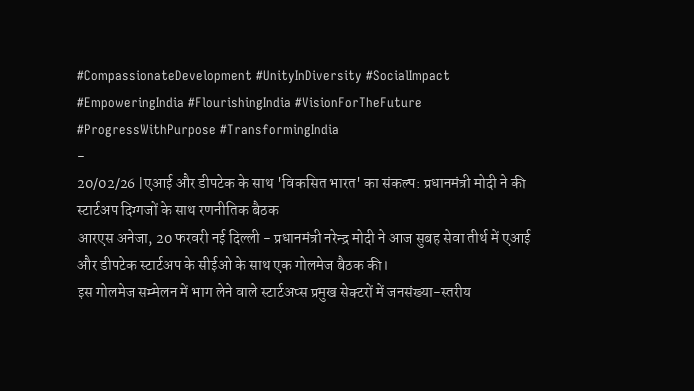#CompassionateDevelopment #UnityInDiversity #SocialImpact #EmpoweringIndia #FlourishingIndia #VisionForTheFuture #ProgressWithPurpose #TransformingIndia
-
20/02/26 |एआई और डीपटेक के साथ 'विकसित भारत' का संकल्प: प्रधानमंत्री मोदी ने की स्टार्टअप दिग्गजों के साथ रणनीतिक बैठक
आरएस अनेजा, 20 फरवरी नई दिल्ली - प्रधानमंत्री नरेन्द्र मोदी ने आज सुबह सेवा तीर्थ में एआई और डीपटेक स्टार्टअप के सीईओ के साथ एक गोलमेज बैठक की।
इस गोलमेज सम्मेलन में भाग लेने वाले स्टार्टअप्स प्रमुख सेक्टरों में जनसंख्या-स्तरीय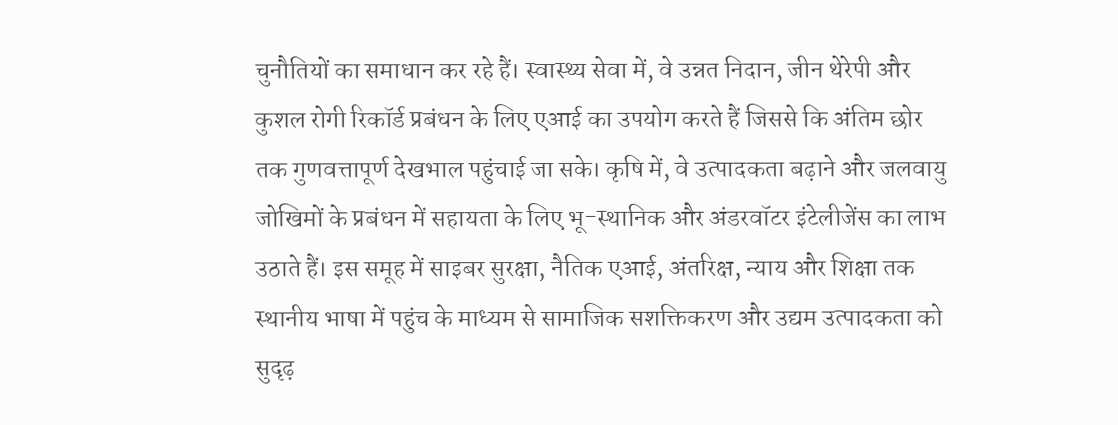चुनौतियों का समाधान कर रहे हैं। स्वास्थ्य सेवा में, वे उन्नत निदान, जीन थेरेपी और कुशल रोगी रिकॉर्ड प्रबंधन के लिए एआई का उपयोग करते हैं जिससे कि अंतिम छोर तक गुणवत्तापूर्ण देखभाल पहुंचाई जा सके। कृषि में, वे उत्पादकता बढ़ाने और जलवायु जोखिमों के प्रबंधन में सहायता के लिए भू-स्थानिक और अंडरवॉटर इंटेलीजेंस का लाभ उठाते हैं। इस समूह में साइबर सुरक्षा, नैतिक एआई, अंतरिक्ष, न्याय और शिक्षा तक स्थानीय भाषा में पहुंच के माध्यम से सामाजिक सशक्तिकरण और उद्यम उत्पादकता को सुदृढ़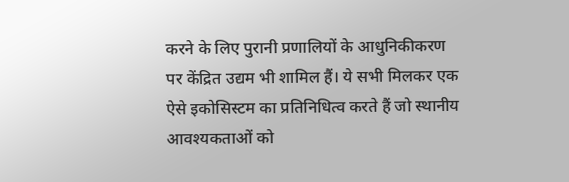करने के लिए पुरानी प्रणालियों के आधुनिकीकरण पर केंद्रित उद्यम भी शामिल हैं। ये सभी मिलकर एक ऐसे इकोसिस्टम का प्रतिनिधित्व करते हैं जो स्थानीय आवश्यकताओं को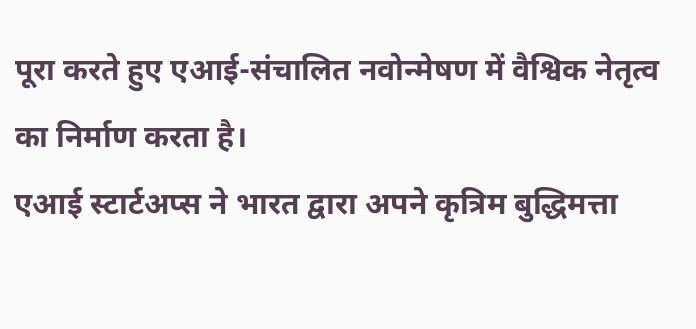पूरा करते हुए एआई-संचालित नवोन्मेषण में वैश्विक नेतृत्व का निर्माण करता है।
एआई स्टार्टअप्स ने भारत द्वारा अपने कृत्रिम बुद्धिमत्ता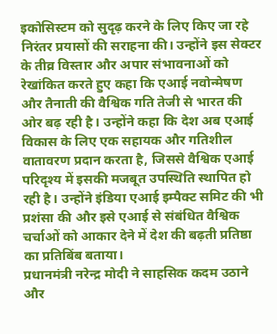इकोसिस्टम को सुदृढ़ करने के लिए किए जा रहे निरंतर प्रयासों की सराहना की। उन्होंने इस सेक्टर के तीव्र विस्तार और अपार संभावनाओं को रेखांकित करते हुए कहा कि एआई नवोन्मेषण और तैनाती की वैश्विक गति तेजी से भारत की ओर बढ़ रही है। उन्होंने कहा कि देश अब एआई विकास के लिए एक सहायक और गतिशील वातावरण प्रदान करता है, जिससे वैश्विक एआई परिदृश्य में इसकी मजबूत उपस्थिति स्थापित हो रही है। उन्होंने इंडिया एआई इम्पैक्ट समिट की भी प्रशंसा की और इसे एआई से संबंधित वैश्विक चर्चाओं को आकार देने में देश की बढ़ती प्रतिष्ठा का प्रतिबिंब बताया।
प्रधानमंत्री नरेन्द्र मोदी ने साहसिक कदम उठाने और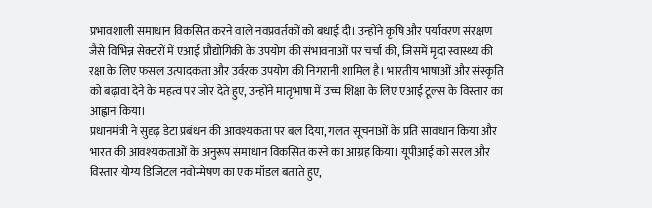प्रभावशाली समाधान विकसित करने वाले नवप्रवर्तकों को बधाई दी। उन्होंने कृषि और पर्यावरण संरक्षण जैसे विभिन्न सेक्टरों में एआई प्रौद्योगिकी के उपयोग की संभावनाओं पर चर्चा की, जिसमें मृदा स्वास्थ्य की रक्षा के लिए फसल उत्पादकता और उर्वरक उपयोग की निगरानी शामिल है। भारतीय भाषाओं और संस्कृति को बढ़ावा देने के महत्व पर जोर देते हुए, उन्होंने मातृभाषा में उच्च शिक्षा के लिए एआई टूल्स के विस्तार का आह्वान किया।
प्रधानमंत्री ने सुदृढ़ डेटा प्रबंधन की आवश्यकता पर बल दिया, गलत सूचनाओं के प्रति सावधान किया और भारत की आवश्यकताओं के अनुरूप समाधान विकसित करने का आग्रह किया। यूपीआई को सरल और विस्तार योग्य डिजिटल नवोन्मेषण का एक मॉडल बताते हुए,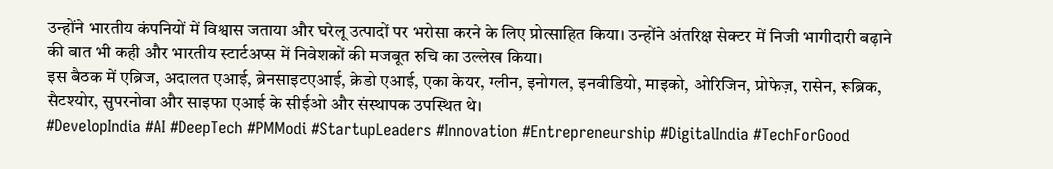उन्होंने भारतीय कंपनियों में विश्वास जताया और घरेलू उत्पादों पर भरोसा करने के लिए प्रोत्साहित किया। उन्होंने अंतरिक्ष सेक्टर में निजी भागीदारी बढ़ाने की बात भी कही और भारतीय स्टार्टअप्स में निवेशकों की मजबूत रुचि का उल्लेख किया।
इस बैठक में एब्रिज, अदालत एआई, ब्रेनसाइटएआई, क्रेडो एआई, एका केयर, ग्लीन, इनोगल, इनवीडियो, माइको, ओरिजिन, प्रोफेज़, रासेन, रूब्रिक, सैटश्योर, सुपरनोवा और साइफा एआई के सीईओ और संस्थापक उपस्थित थे।
#DevelopIndia #AI #DeepTech #PMModi #StartupLeaders #Innovation #Entrepreneurship #DigitalIndia #TechForGood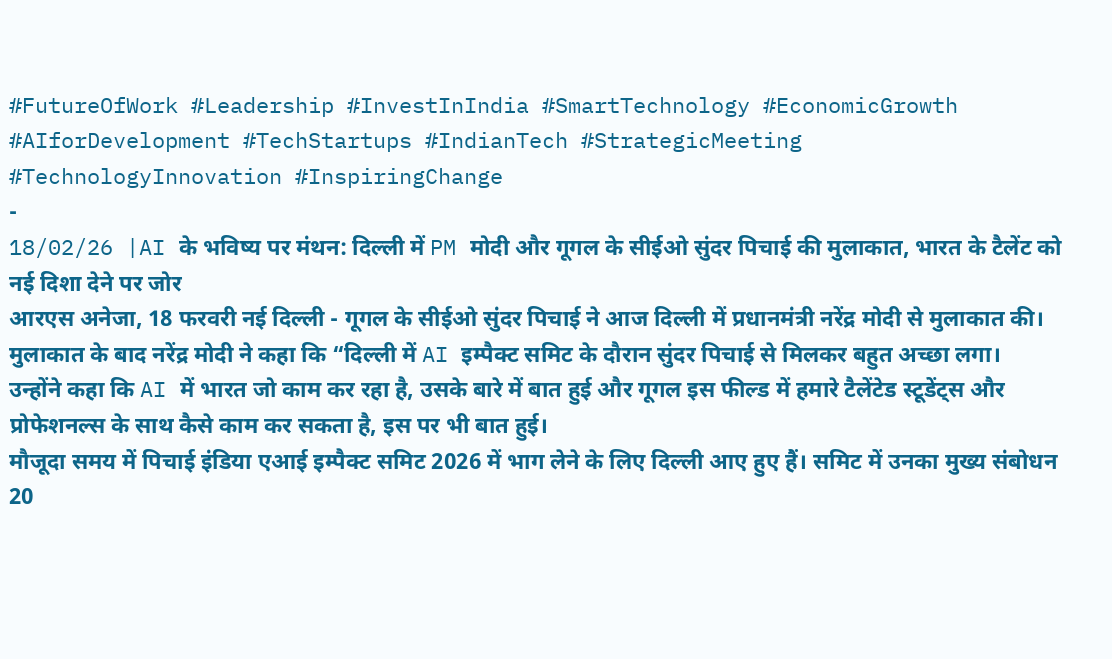#FutureOfWork #Leadership #InvestInIndia #SmartTechnology #EconomicGrowth #AIforDevelopment #TechStartups #IndianTech #StrategicMeeting #TechnologyInnovation #InspiringChange
-
18/02/26 |AI के भविष्य पर मंथन: दिल्ली में PM मोदी और गूगल के सीईओ सुंदर पिचाई की मुलाकात, भारत के टैलेंट को नई दिशा देने पर जोर
आरएस अनेजा, 18 फरवरी नई दिल्ली - गूगल के सीईओ सुंदर पिचाई ने आज दिल्ली में प्रधानमंत्री नरेंद्र मोदी से मुलाकात की। मुलाकात के बाद नरेंद्र मोदी ने कहा कि “दिल्ली में AI इम्पैक्ट समिट के दौरान सुंदर पिचाई से मिलकर बहुत अच्छा लगा।
उन्होंने कहा कि AI में भारत जो काम कर रहा है, उसके बारे में बात हुई और गूगल इस फील्ड में हमारे टैलेंटेड स्टूडेंट्स और प्रोफेशनल्स के साथ कैसे काम कर सकता है, इस पर भी बात हुई।
मौजूदा समय में पिचाई इंडिया एआई इम्पैक्ट समिट 2026 में भाग लेने के लिए दिल्ली आए हुए हैं। समिट में उनका मुख्य संबोधन 20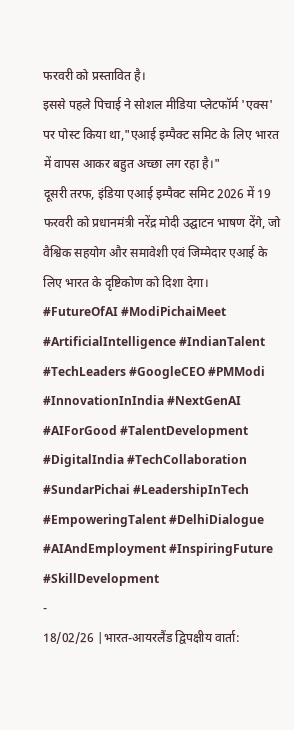फरवरी को प्रस्तावित है।
इससे पहले पिचाई ने सोशल मीडिया प्लेटफॉर्म 'एक्स' पर पोस्ट किया था,"एआई इम्पैक्ट समिट के लिए भारत में वापस आकर बहुत अच्छा लग रहा है।"
दूसरी तरफ, इंडिया एआई इम्पैक्ट समिट 2026 में 19 फरवरी को प्रधानमंत्री नरेंद्र मोदी उद्घाटन भाषण देंगे, जो वैश्विक सहयोग और समावेशी एवं जिम्मेदार एआई के लिए भारत के दृष्टिकोण को दिशा देगा।
#FutureOfAI #ModiPichaiMeet #ArtificialIntelligence #IndianTalent #TechLeaders #GoogleCEO #PMModi #InnovationInIndia #NextGenAI #AIForGood #TalentDevelopment #DigitalIndia #TechCollaboration #SundarPichai #LeadershipInTech #EmpoweringTalent #DelhiDialogue #AIAndEmployment #InspiringFuture #SkillDevelopment
-
18/02/26 |भारत-आयरलैंड द्विपक्षीय वार्ता: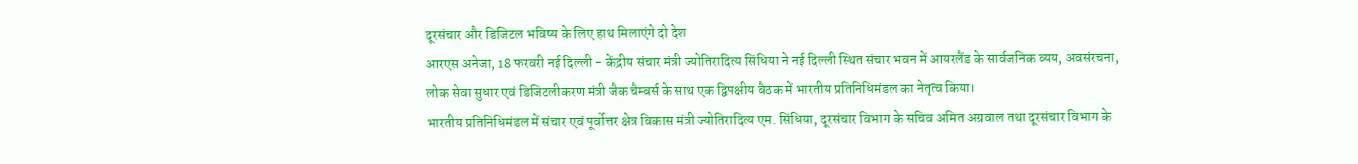दूरसंचार और डिजिटल भविष्य के लिए हाथ मिलाएंगे दो देश
आरएस अनेजा, 18 फरवरी नई दिल्ली - केंद्रीय संचार मंत्री ज्योतिरादित्य सिंधिया ने नई दिल्ली स्थित संचार भवन में आयरलैंड के सार्वजनिक व्यय, अवसंरचना, लोक सेवा सुधार एवं डिजिटलीकरण मंत्री जैक चैम्बर्स के साथ एक द्विपक्षीय बैठक में भारतीय प्रतिनिधिमंडल का नेतृत्व किया।
भारतीय प्रतिनिधिमंडल में संचार एवं पूर्वोत्तर क्षेत्र विकास मंत्री ज्योतिरादित्य एम. सिंधिया, दूरसंचार विभाग के सचिव अमित अग्रवाल तथा दूरसंचार विभाग के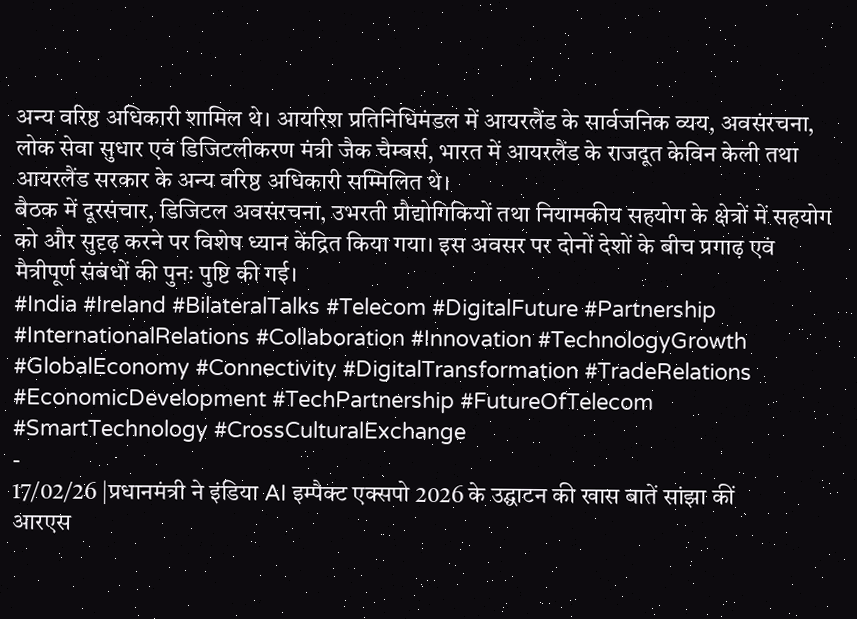अन्य वरिष्ठ अधिकारी शामिल थे। आयरिश प्रतिनिधिमंडल में आयरलैंड के सार्वजनिक व्यय, अवसंरचना, लोक सेवा सुधार एवं डिजिटलीकरण मंत्री जैक चैम्बर्स, भारत में आयरलैंड के राजदूत केविन केली तथा आयरलैंड सरकार के अन्य वरिष्ठ अधिकारी सम्मिलित थे।
बैठक में दूरसंचार, डिजिटल अवसंरचना, उभरती प्रौद्योगिकियों तथा नियामकीय सहयोग के क्षेत्रों में सहयोग को और सुदृढ़ करने पर विशेष ध्यान केंद्रित किया गया। इस अवसर पर दोनों देशों के बीच प्रगाढ़ एवं मैत्रीपूर्ण संबंधों की पुनः पुष्टि की गई।
#India #Ireland #BilateralTalks #Telecom #DigitalFuture #Partnership #InternationalRelations #Collaboration #Innovation #TechnologyGrowth #GlobalEconomy #Connectivity #DigitalTransformation #TradeRelations #EconomicDevelopment #TechPartnership #FutureOfTelecom #SmartTechnology #CrossCulturalExchange
-
17/02/26 |प्रधानमंत्री ने इंडिया AI इम्पैक्ट एक्सपो 2026 के उद्घाटन की खास बातें सांझा कीं
आरएस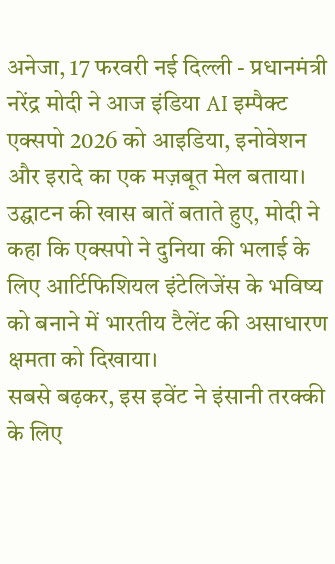अनेजा, 17 फरवरी नई दिल्ली - प्रधानमंत्री नरेंद्र मोदी ने आज इंडिया AI इम्पैक्ट एक्सपो 2026 को आइडिया, इनोवेशन और इरादे का एक मज़बूत मेल बताया।
उद्घाटन की खास बातें बताते हुए, मोदी ने कहा कि एक्सपो ने दुनिया की भलाई के लिए आर्टिफिशियल इंटेलिजेंस के भविष्य को बनाने में भारतीय टैलेंट की असाधारण क्षमता को दिखाया।
सबसे बढ़कर, इस इवेंट ने इंसानी तरक्की के लिए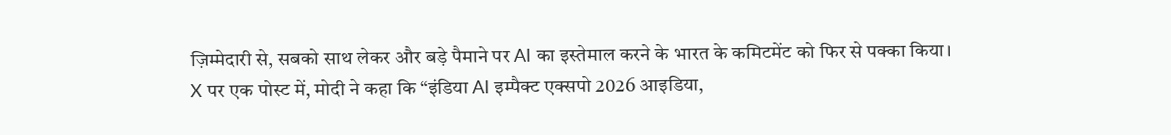ज़िम्मेदारी से, सबको साथ लेकर और बड़े पैमाने पर AI का इस्तेमाल करने के भारत के कमिटमेंट को फिर से पक्का किया।
X पर एक पोस्ट में, मोदी ने कहा कि “इंडिया AI इम्पैक्ट एक्सपो 2026 आइडिया,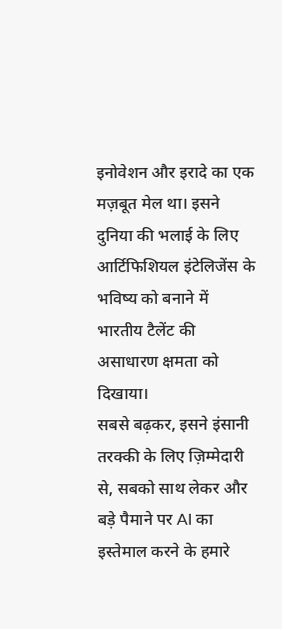इनोवेशन और इरादे का एक मज़बूत मेल था। इसने दुनिया की भलाई के लिए आर्टिफिशियल इंटेलिजेंस के भविष्य को बनाने में भारतीय टैलेंट की असाधारण क्षमता को दिखाया।
सबसे बढ़कर, इसने इंसानी तरक्की के लिए ज़िम्मेदारी से, सबको साथ लेकर और बड़े पैमाने पर AI का इस्तेमाल करने के हमारे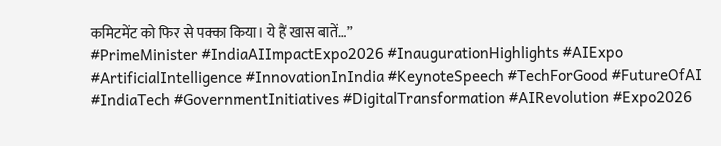कमिटमेंट को फिर से पक्का किया। ये हैं खास बातें…”
#PrimeMinister #IndiaAIImpactExpo2026 #InaugurationHighlights #AIExpo #ArtificialIntelligence #InnovationInIndia #KeynoteSpeech #TechForGood #FutureOfAI #IndiaTech #GovernmentInitiatives #DigitalTransformation #AIRevolution #Expo2026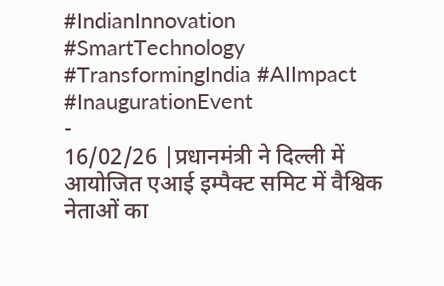#IndianInnovation #SmartTechnology #TransformingIndia #AIImpact #InaugurationEvent
-
16/02/26 |प्रधानमंत्री ने दिल्ली में आयोजित एआई इम्पैक्ट समिट में वैश्विक नेताओं का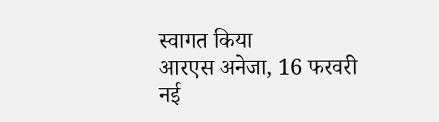स्वागत किया
आरएस अनेजा, 16 फरवरी नई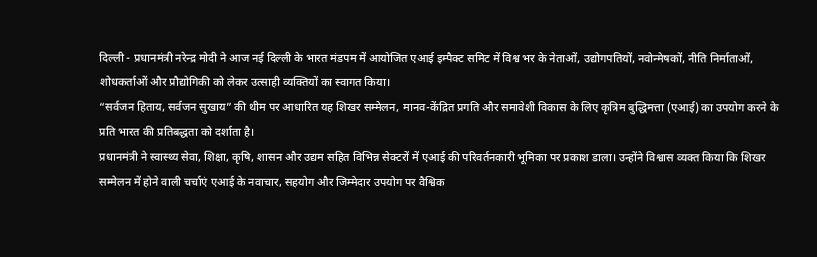दिल्ली - प्रधानमंत्री नरेन्द्र मोदी ने आज नई दिल्ली के भारत मंडपम में आयोजित एआई इम्पैक्ट समिट में विश्व भर के नेताओं, उद्योगपतियों, नवोन्मेषकों, नीति निर्माताओं, शोधकर्ताओं और प्रौद्योगिकी को लेकर उत्साही व्यक्तियों का स्वागत किया।
“सर्वजन हिताय, सर्वजन सुखाय” की थीम पर आधारित यह शिखर सम्मेलन, मानव-केंद्रित प्रगति और समावेशी विकास के लिए कृत्रिम बुद्धिमत्ता (एआई) का उपयोग करने के प्रति भारत की प्रतिबद्धता को दर्शाता है।
प्रधानमंत्री ने स्वास्थ्य सेवा, शिक्षा, कृषि, शासन और उद्यम सहित विभिन्न सेक्टरों में एआई की परिवर्तनकारी भूमिका पर प्रकाश डाला। उन्होंने विश्वास व्यक्त किया कि शिखर सम्मेलन में होने वाली चर्चाएं एआई के नवाचार, सहयोग और जिम्मेदार उपयोग पर वैश्विक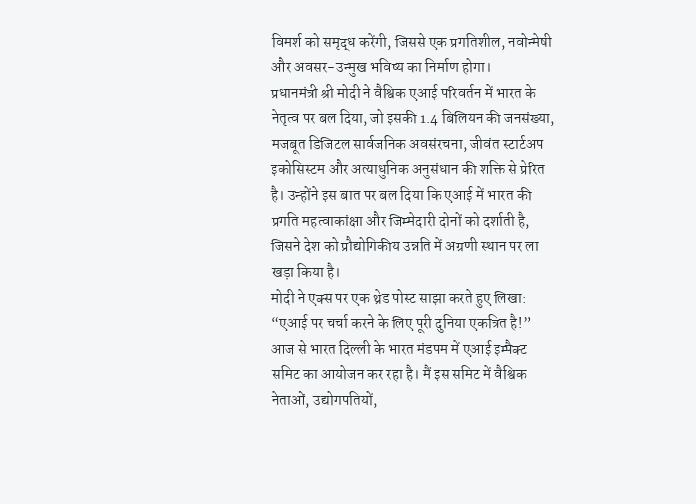विमर्श को समृद्ध करेंगी, जिससे एक प्रगतिशील, नवोन्मेषी और अवसर-उन्मुख भविष्य का निर्माण होगा।
प्रधानमंत्री श्री मोदी ने वैश्विक एआई परिवर्तन में भारत के नेतृत्व पर बल दिया, जो इसकी 1.4 बिलियन की जनसंख्या, मजबूत डिजिटल सार्वजनिक अवसंरचना, जीवंत स्टार्टअप इकोसिस्टम और अत्याधुनिक अनुसंधान की शक्ति से प्रेरित है। उन्होंने इस बात पर बल दिया कि एआई में भारत की प्रगति महत्वाकांक्षा और जिम्मेदारी दोनों को दर्शाती है, जिसने देश को प्रौद्योगिकीय उन्नति में अग्रणी स्थान पर ला खड़ा किया है।
मोदी ने एक्स पर एक थ्रेड पोस्ट साझा करते हुए लिखा: “एआई पर चर्चा करने के लिए पूरी दुनिया एकत्रित है!” आज से भारत दिल्ली के भारत मंडपम में एआई इम्पैक्ट समिट का आयोजन कर रहा है। मैं इस समिट में वैश्विक नेताओं, उद्योगपतियों,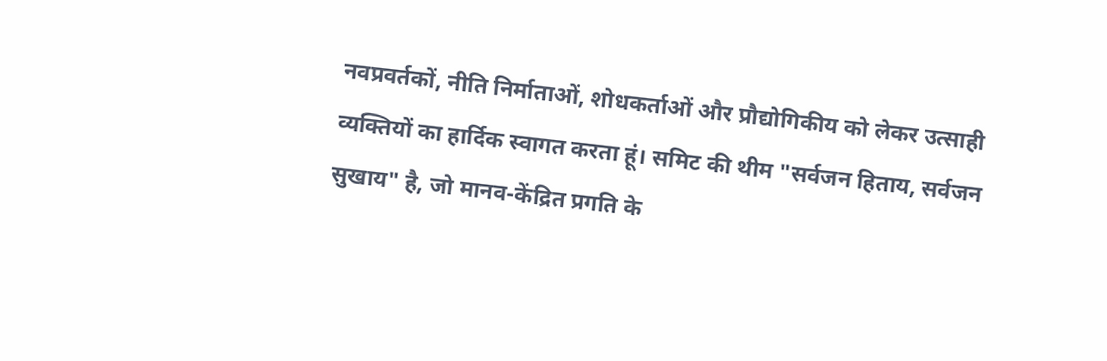नवप्रवर्तकों, नीति निर्माताओं, शोधकर्ताओं और प्रौद्योगिकीय को लेकर उत्साही व्यक्तियों का हार्दिक स्वागत करता हूं। समिट की थीम "सर्वजन हिताय, सर्वजन सुखाय" है, जो मानव-केंद्रित प्रगति के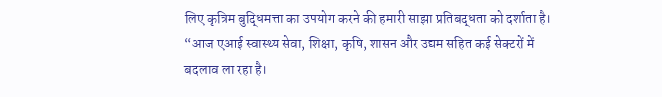लिए कृत्रिम बुद्धिमत्ता का उपयोग करने की हमारी साझा प्रतिबद्धता को दर्शाता है।
“आज एआई स्वास्थ्य सेवा, शिक्षा, कृषि, शासन और उद्यम सहित कई सेक्टरों में बदलाव ला रहा है।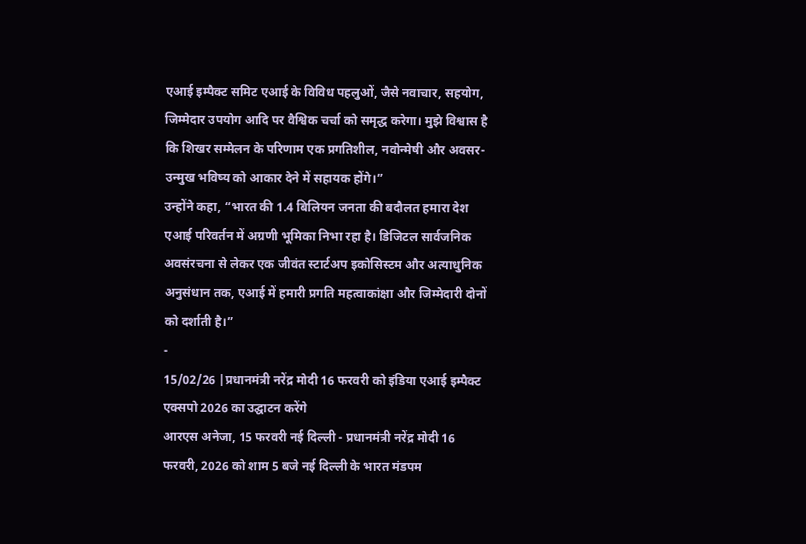एआई इम्पैक्ट समिट एआई के विविध पहलुओं, जैसे नवाचार, सहयोग, जिम्मेदार उपयोग आदि पर वैश्विक चर्चा को समृद्ध करेगा। मुझे विश्वास है कि शिखर सम्मेलन के परिणाम एक प्रगतिशील, नवोन्मेषी और अवसर-उन्मुख भविष्य को आकार देने में सहायक होंगे।”
उन्होंने कहा, “भारत की 1.4 बिलियन जनता की बदौलत हमारा देश एआई परिवर्तन में अग्रणी भूमिका निभा रहा है। डिजिटल सार्वजनिक अवसंरचना से लेकर एक जीवंत स्टार्टअप इकोसिस्टम और अत्याधुनिक अनुसंधान तक, एआई में हमारी प्रगति महत्वाकांक्षा और जिम्मेदारी दोनों को दर्शाती है।”
-
15/02/26 |प्रधानमंत्री नरेंद्र मोदी 16 फरवरी को इंडिया एआई इम्पैक्ट एक्सपो 2026 का उद्घाटन करेंगे
आरएस अनेजा, 15 फरवरी नई दिल्ली - प्रधानमंत्री नरेंद्र मोदी 16 फरवरी, 2026 को शाम 5 बजे नई दिल्ली के भारत मंडपम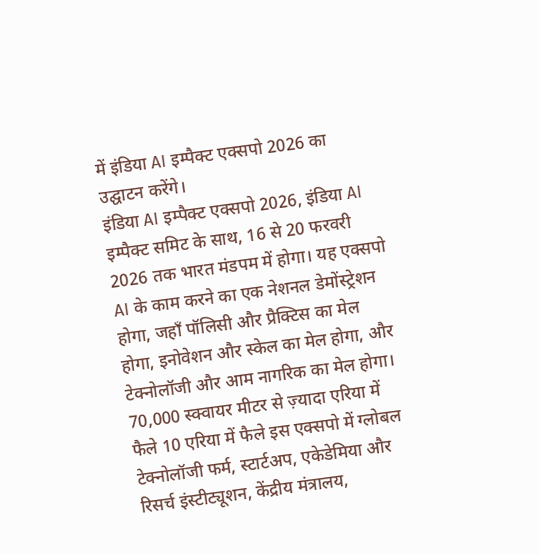में इंडिया AI इम्पैक्ट एक्सपो 2026 का उद्घाटन करेंगे।
इंडिया AI इम्पैक्ट एक्सपो 2026, इंडिया AI इम्पैक्ट समिट के साथ, 16 से 20 फरवरी 2026 तक भारत मंडपम में होगा। यह एक्सपो AI के काम करने का एक नेशनल डेमोंस्ट्रेशन होगा, जहाँ पॉलिसी और प्रैक्टिस का मेल होगा, इनोवेशन और स्केल का मेल होगा, और टेक्नोलॉजी और आम नागरिक का मेल होगा।
70,000 स्क्वायर मीटर से ज़्यादा एरिया में फैले 10 एरिया में फैले इस एक्सपो में ग्लोबल टेक्नोलॉजी फर्म, स्टार्टअप, एकेडेमिया और रिसर्च इंस्टीट्यूशन, केंद्रीय मंत्रालय,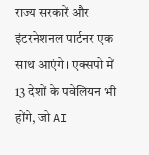राज्य सरकारें और इंटरनेशनल पार्टनर एक साथ आएंगे। एक्सपो में 13 देशों के पवेलियन भी होंगे, जो AI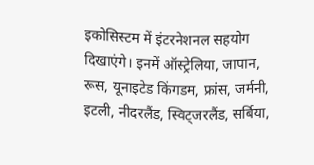इकोसिस्टम में इंटरनेशनल सहयोग दिखाएंगे। इनमें ऑस्ट्रेलिया, जापान, रूस, यूनाइटेड किंगडम, फ्रांस, जर्मनी, इटली, नीदरलैंड, स्विट्जरलैंड, सर्बिया,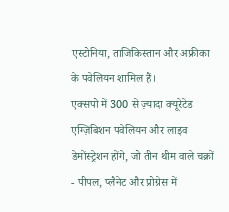एस्टोनिया, ताजिकिस्तान और अफ्रीका के पवेलियन शामिल हैं।
एक्सपो में 300 से ज़्यादा क्यूरेटेड एग्ज़िबिशन पवेलियन और लाइव डेमोंस्ट्रेशन होंगे, जो तीन थीम वाले चक्रों - पीपल, प्लैनेट और प्रोग्रेस में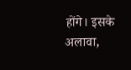होंगे। इसके अलावा,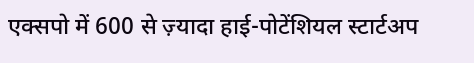एक्सपो में 600 से ज़्यादा हाई-पोटेंशियल स्टार्टअप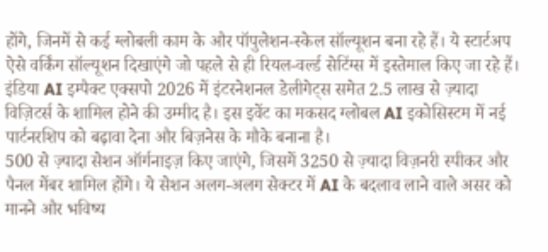होंगे, जिनमें से कई ग्लोबली काम के और पॉपुलेशन-स्केल सॉल्यूशन बना रहे हैं। ये स्टार्टअप ऐसे वर्किंग सॉल्यूशन दिखाएंगे जो पहले से ही रियल-वर्ल्ड सेटिंग्स में इस्तेमाल किए जा रहे हैं।
इंडिया AI इम्पैक्ट एक्सपो 2026 में इंटरनेशनल डेलीगेट्स समेत 2.5 लाख से ज़्यादा विज़िटर्स के शामिल होने की उम्मीद है। इस इवेंट का मकसद ग्लोबल AI इकोसिस्टम में नई पार्टनरशिप को बढ़ावा देना और बिज़नेस के मौके बनाना है।
500 से ज़्यादा सेशन ऑर्गनाइज़ किए जाएंगे, जिसमें 3250 से ज़्यादा विज़नरी स्पीकर और पैनल मेंबर शामिल होंगे। ये सेशन अलग-अलग सेक्टर में AI के बदलाव लाने वाले असर को मानने और भविष्य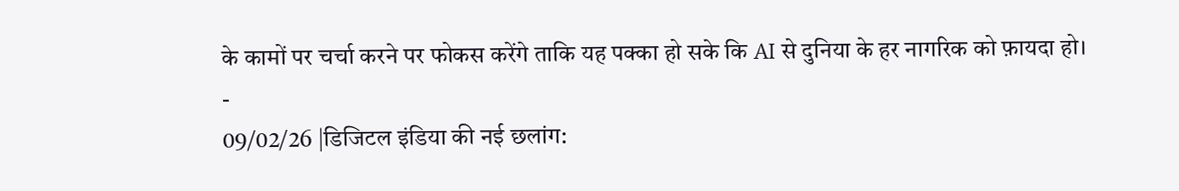के कामों पर चर्चा करने पर फोकस करेंगे ताकि यह पक्का हो सके कि AI से दुनिया के हर नागरिक को फ़ायदा हो।
-
09/02/26 |डिजिटल इंडिया की नई छलांग: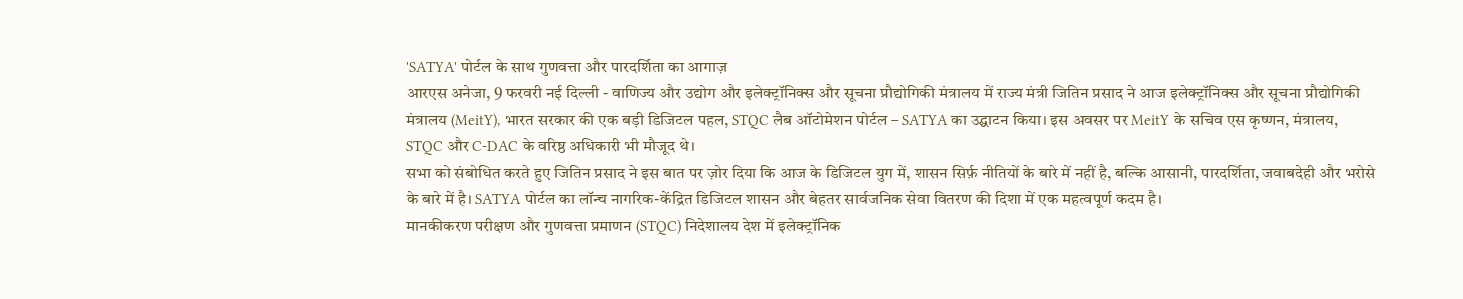'SATYA' पोर्टल के साथ गुणवत्ता और पारदर्शिता का आगाज़
आरएस अनेजा, 9 फरवरी नई दिल्ली - वाणिज्य और उद्योग और इलेक्ट्रॉनिक्स और सूचना प्रौद्योगिकी मंत्रालय में राज्य मंत्री जितिन प्रसाद ने आज इलेक्ट्रॉनिक्स और सूचना प्रौद्योगिकी मंत्रालय (MeitY), भारत सरकार की एक बड़ी डिजिटल पहल, STQC लैब ऑटोमेशन पोर्टल – SATYA का उद्घाटन किया। इस अवसर पर MeitY के सचिव एस कृष्णन, मंत्रालय, STQC और C-DAC के वरिष्ठ अधिकारी भी मौजूद थे।
सभा को संबोधित करते हुए जितिन प्रसाद ने इस बात पर ज़ोर दिया कि आज के डिजिटल युग में, शासन सिर्फ़ नीतियों के बारे में नहीं है, बल्कि आसानी, पारदर्शिता, जवाबदेही और भरोसे के बारे में है। SATYA पोर्टल का लॉन्च नागरिक-केंद्रित डिजिटल शासन और बेहतर सार्वजनिक सेवा वितरण की दिशा में एक महत्वपूर्ण कदम है।
मानकीकरण परीक्षण और गुणवत्ता प्रमाणन (STQC) निदेशालय देश में इलेक्ट्रॉनिक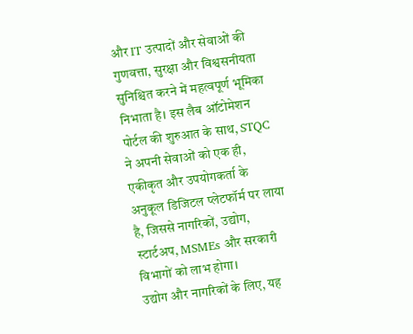और IT उत्पादों और सेवाओं की गुणवत्ता, सुरक्षा और विश्वसनीयता सुनिश्चित करने में महत्वपूर्ण भूमिका निभाता है। इस लैब ऑटोमेशन पोर्टल की शुरुआत के साथ, STQC ने अपनी सेवाओं को एक ही, एकीकृत और उपयोगकर्ता के अनुकूल डिजिटल प्लेटफॉर्म पर लाया है, जिससे नागरिकों, उद्योग, स्टार्टअप, MSMEs और सरकारी विभागों को लाभ होगा।
उद्योग और नागरिकों के लिए, यह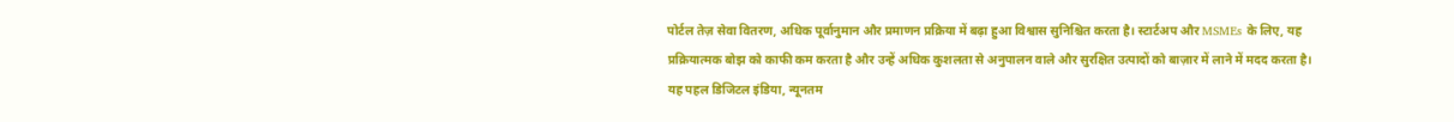पोर्टल तेज़ सेवा वितरण, अधिक पूर्वानुमान और प्रमाणन प्रक्रिया में बढ़ा हुआ विश्वास सुनिश्चित करता है। स्टार्टअप और MSMEs के लिए, यह प्रक्रियात्मक बोझ को काफी कम करता है और उन्हें अधिक कुशलता से अनुपालन वाले और सुरक्षित उत्पादों को बाज़ार में लाने में मदद करता है।
यह पहल डिजिटल इंडिया, न्यूनतम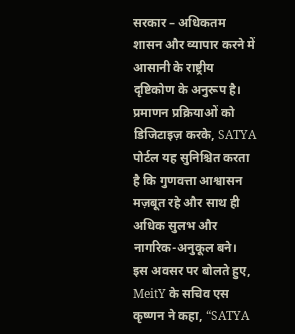सरकार – अधिकतम शासन और व्यापार करने में आसानी के राष्ट्रीय दृष्टिकोण के अनुरूप है। प्रमाणन प्रक्रियाओं को डिजिटाइज़ करके, SATYA पोर्टल यह सुनिश्चित करता है कि गुणवत्ता आश्वासन मज़बूत रहे और साथ ही अधिक सुलभ और नागरिक-अनुकूल बने।
इस अवसर पर बोलते हुए, MeitY के सचिव एस कृष्णन ने कहा, “SATYA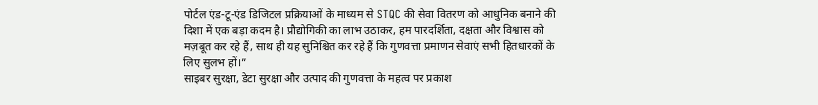पोर्टल एंड-टू-एंड डिजिटल प्रक्रियाओं के माध्यम से STQC की सेवा वितरण को आधुनिक बनाने की दिशा में एक बड़ा कदम है। प्रौद्योगिकी का लाभ उठाकर, हम पारदर्शिता, दक्षता और विश्वास को मज़बूत कर रहे हैं, साथ ही यह सुनिश्चित कर रहे हैं कि गुणवत्ता प्रमाणन सेवाएं सभी हितधारकों के लिए सुलभ हों।”
साइबर सुरक्षा, डेटा सुरक्षा और उत्पाद की गुणवत्ता के महत्व पर प्रकाश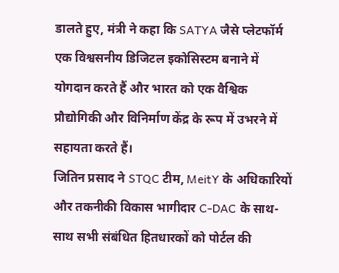डालते हुए, मंत्री ने कहा कि SATYA जैसे प्लेटफॉर्म एक विश्वसनीय डिजिटल इकोसिस्टम बनाने में योगदान करते हैं और भारत को एक वैश्विक प्रौद्योगिकी और विनिर्माण केंद्र के रूप में उभरने में सहायता करते हैं।
जितिन प्रसाद ने STQC टीम, MeitY के अधिकारियों और तकनीकी विकास भागीदार C-DAC के साथ-साथ सभी संबंधित हितधारकों को पोर्टल की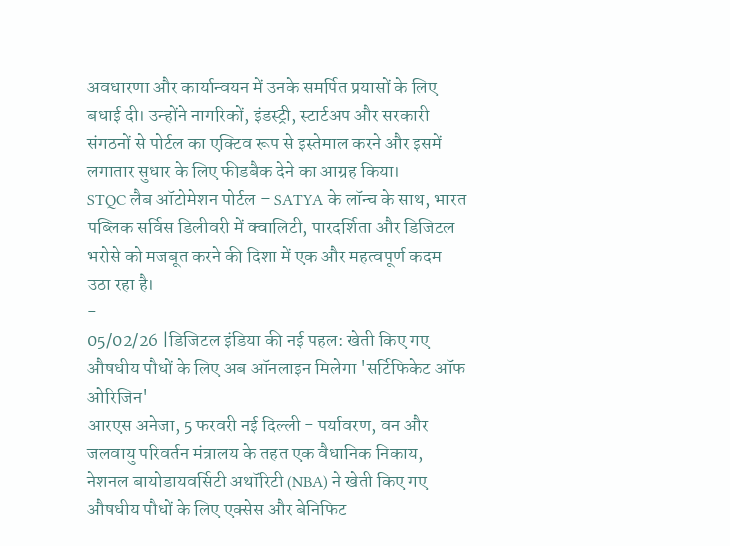अवधारणा और कार्यान्वयन में उनके समर्पित प्रयासों के लिए बधाई दी। उन्होंने नागरिकों, इंडस्ट्री, स्टार्टअप और सरकारी संगठनों से पोर्टल का एक्टिव रूप से इस्तेमाल करने और इसमें लगातार सुधार के लिए फीडबैक देने का आग्रह किया।
STQC लैब ऑटोमेशन पोर्टल – SATYA के लॉन्च के साथ, भारत पब्लिक सर्विस डिलीवरी में क्वालिटी, पारदर्शिता और डिजिटल भरोसे को मजबूत करने की दिशा में एक और महत्वपूर्ण कदम उठा रहा है।
-
05/02/26 |डिजिटल इंडिया की नई पहल: खेती किए गए औषधीय पौधों के लिए अब ऑनलाइन मिलेगा 'सर्टिफिकेट ऑफ ओरिजिन'
आरएस अनेजा, 5 फरवरी नई दिल्ली - पर्यावरण, वन और जलवायु परिवर्तन मंत्रालय के तहत एक वैधानिक निकाय, नेशनल बायोडायवर्सिटी अथॉरिटी (NBA) ने खेती किए गए औषधीय पौधों के लिए एक्सेस और बेनिफिट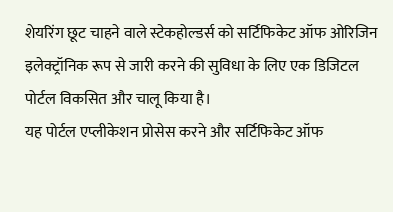शेयरिंग छूट चाहने वाले स्टेकहोल्डर्स को सर्टिफिकेट ऑफ ओरिजिन इलेक्ट्रॉनिक रूप से जारी करने की सुविधा के लिए एक डिजिटल पोर्टल विकसित और चालू किया है।
यह पोर्टल एप्लीकेशन प्रोसेस करने और सर्टिफिकेट ऑफ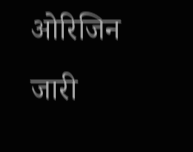ओरिजिन जारी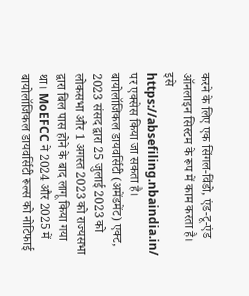करने के लिए एक सिंगल-विंडो, एंड-टू-एंड ऑनलाइन सिस्टम के रूप में काम करता है। इसे https://absefiling.nbaindia.in/ पर एक्सेस किया जा सकता है।
बायोलॉजिकल डायवर्सिटी (अमेंडमेंट) एक्ट, 2023 संसद द्वारा 25 जुलाई 2023 को लोकसभा और 1 अगस्त 2023 को राज्यसभा द्वारा बिल पास होने के बाद लागू किया गया था। MoEFCC ने 2024 और 2025 में बायोलॉजिकल डायवर्सिटी रूल्स को नोटिफाई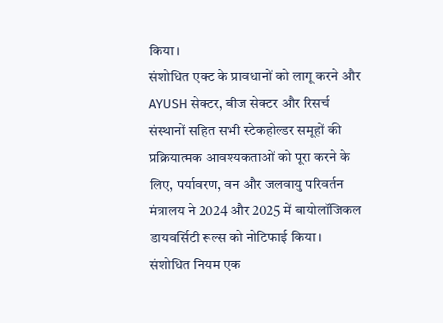किया।
संशोधित एक्ट के प्रावधानों को लागू करने और AYUSH सेक्टर, बीज सेक्टर और रिसर्च संस्थानों सहित सभी स्टेकहोल्डर समूहों की प्रक्रियात्मक आवश्यकताओं को पूरा करने के लिए, पर्यावरण, वन और जलवायु परिवर्तन मंत्रालय ने 2024 और 2025 में बायोलॉजिकल डायवर्सिटी रूल्स को नोटिफाई किया।
संशोधित नियम एक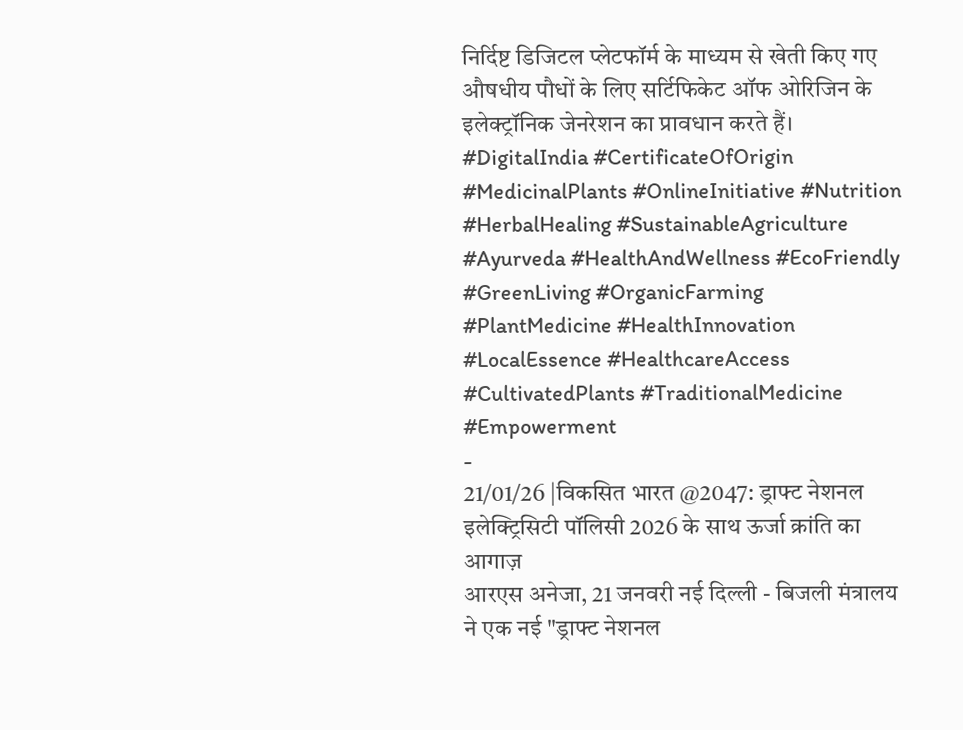निर्दिष्ट डिजिटल प्लेटफॉर्म के माध्यम से खेती किए गए औषधीय पौधों के लिए सर्टिफिकेट ऑफ ओरिजिन के इलेक्ट्रॉनिक जेनरेशन का प्रावधान करते हैं।
#DigitalIndia #CertificateOfOrigin #MedicinalPlants #OnlineInitiative #Nutrition #HerbalHealing #SustainableAgriculture #Ayurveda #HealthAndWellness #EcoFriendly #GreenLiving #OrganicFarming #PlantMedicine #HealthInnovation #LocalEssence #HealthcareAccess #CultivatedPlants #TraditionalMedicine #Empowerment
-
21/01/26 |विकसित भारत @2047: ड्राफ्ट नेशनल इलेक्ट्रिसिटी पॉलिसी 2026 के साथ ऊर्जा क्रांति का आगाज़
आरएस अनेजा, 21 जनवरी नई दिल्ली - बिजली मंत्रालय ने एक नई "ड्राफ्ट नेशनल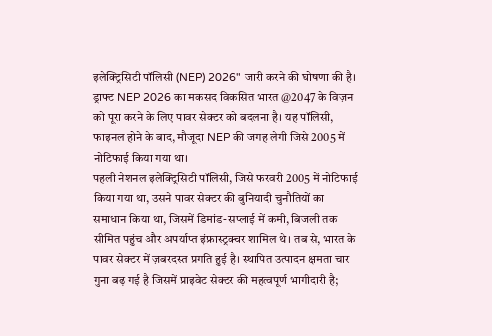इलेक्ट्रिसिटी पॉलिसी (NEP) 2026" जारी करने की घोषणा की है। ड्राफ्ट NEP 2026 का मकसद विकसित भारत @2047 के विज़न को पूरा करने के लिए पावर सेक्टर को बदलना है। यह पॉलिसी, फाइनल होने के बाद, मौजूदा NEP की जगह लेगी जिसे 2005 में नोटिफाई किया गया था।
पहली नेशनल इलेक्ट्रिसिटी पॉलिसी, जिसे फरवरी 2005 में नोटिफाई किया गया था, उसने पावर सेक्टर की बुनियादी चुनौतियों का समाधान किया था, जिसमें डिमांड-सप्लाई में कमी, बिजली तक सीमित पहुंच और अपर्याप्त इंफ्रास्ट्रक्चर शामिल थे। तब से, भारत के पावर सेक्टर में ज़बरदस्त प्रगति हुई है। स्थापित उत्पादन क्षमता चार गुना बढ़ गई है जिसमें प्राइवेट सेक्टर की महत्वपूर्ण भागीदारी है;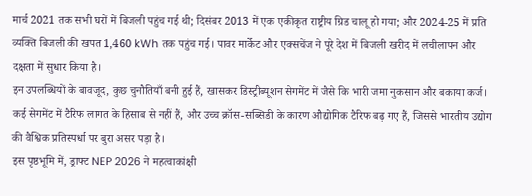मार्च 2021 तक सभी घरों में बिजली पहुंच गई थी; दिसंबर 2013 में एक एकीकृत राष्ट्रीय ग्रिड चालू हो गया; और 2024-25 में प्रति व्यक्ति बिजली की खपत 1,460 kWh तक पहुंच गई। पावर मार्केट और एक्सचेंज ने पूरे देश में बिजली खरीद में लचीलापन और दक्षता में सुधार किया है।
इन उपलब्धियों के बावजूद, कुछ चुनौतियाँ बनी हुई हैं, खासकर डिस्ट्रीब्यूशन सेगमेंट में जैसे कि भारी जमा नुकसान और बकाया कर्ज। कई सेगमेंट में टैरिफ लागत के हिसाब से नहीं हैं, और उच्च क्रॉस-सब्सिडी के कारण औद्योगिक टैरिफ बढ़ गए हैं, जिससे भारतीय उद्योग की वैश्विक प्रतिस्पर्धा पर बुरा असर पड़ा है।
इस पृष्ठभूमि में, ड्राफ्ट NEP 2026 ने महत्वाकांक्षी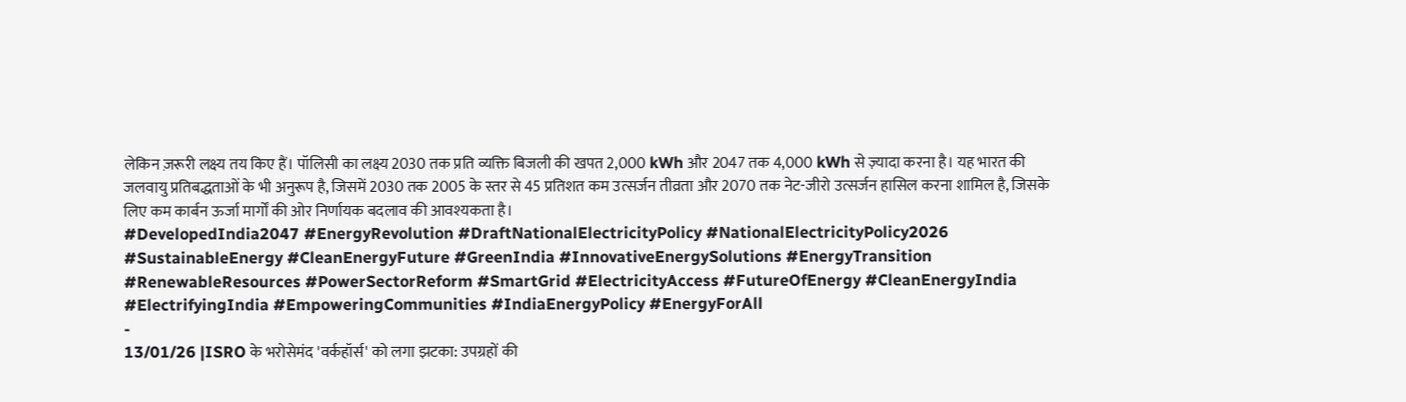लेकिन ज़रूरी लक्ष्य तय किए हैं। पॉलिसी का लक्ष्य 2030 तक प्रति व्यक्ति बिजली की खपत 2,000 kWh और 2047 तक 4,000 kWh से ज़्यादा करना है। यह भारत की जलवायु प्रतिबद्धताओं के भी अनुरूप है, जिसमें 2030 तक 2005 के स्तर से 45 प्रतिशत कम उत्सर्जन तीव्रता और 2070 तक नेट-जीरो उत्सर्जन हासिल करना शामिल है, जिसके लिए कम कार्बन ऊर्जा मार्गों की ओर निर्णायक बदलाव की आवश्यकता है।
#DevelopedIndia2047 #EnergyRevolution #DraftNationalElectricityPolicy #NationalElectricityPolicy2026 #SustainableEnergy #CleanEnergyFuture #GreenIndia #InnovativeEnergySolutions #EnergyTransition #RenewableResources #PowerSectorReform #SmartGrid #ElectricityAccess #FutureOfEnergy #CleanEnergyIndia #ElectrifyingIndia #EmpoweringCommunities #IndiaEnergyPolicy #EnergyForAll
-
13/01/26 |ISRO के भरोसेमंद 'वर्कहॉर्स' को लगा झटका: उपग्रहों की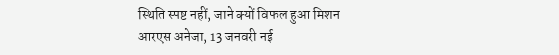स्थिति स्पष्ट नहीं, जाने क्यों विफल हुआ मिशन
आरएस अनेजा, 13 जनवरी नई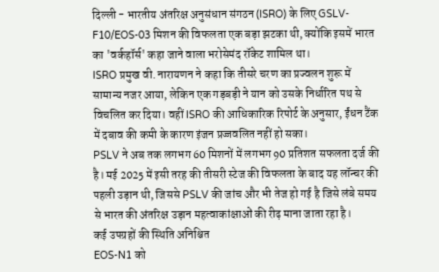दिल्ली - भारतीय अंतरिक्ष अनुसंधान संगठन (ISRO) के लिए GSLV-F10/EOS-03 मिशन की विफलता एक बड़ा झटका थी, क्योंकि इसमें भारत का 'वर्कहॉर्स' कहा जाने वाला भरोसेमंद रॉकेट शामिल था।
ISRO प्रमुख वी. नारायणन ने कहा कि तीसरे चरण का प्रज्वलन शुरू में सामान्य नजर आया, लेकिन एक गड़बड़ी ने यान को उसके निर्धारित पथ से विचलित कर दिया। वहीं ISRO की आधिकारिक रिपोर्ट के अनुसार, ईंधन टैंक में दबाव की कमी के कारण इंजन प्रज्जवलित नहीं हो सका।
PSLV ने अब तक लगभग 60 मिशनों में लगभग 90 प्रतिशत सफलता दर्ज की है। मई 2025 में इसी तरह की तीसरी स्टेज की विफलता के बाद यह लॉन्चर की पहली उड़ान थी, जिससे PSLV की जांच और भी तेज हो गई है जिसे लंबे समय से भारत की अंतरिक्ष उड़ान महत्वाकांक्षाओं की रीढ़ माना जाता रहा है।
कई उपग्रहों की स्थिति अनिश्चित
EOS-N1 को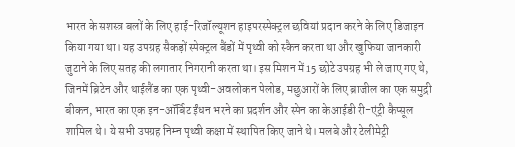भारत के सशस्त्र बलों के लिए हाई-रिजॉल्यूशन हाइपरस्पेक्ट्रल छवियां प्रदान करने के लिए डिजाइन किया गया था। यह उपग्रह सैकड़ों स्पेक्ट्रल बैंडों में पृथ्वी को स्कैन करता था और खुफिया जानकारी जुटाने के लिए सतह की लगातार निगरानी करता था। इस मिशन में 15 छोटे उपग्रह भी ले जाए गए थे, जिनमें ब्रिटेन और थाईलैंड का एक पृथ्वी-अवलोकन पेलोड, मछुआरों के लिए ब्राजील का एक समुद्री बीकन, भारत का एक इन-ऑर्बिट ईंधन भरने का प्रदर्शन और स्पेन का केआईडी री-एंट्री कैप्सूल शामिल थे। ये सभी उपग्रह निम्न पृथ्वी कक्षा में स्थापित किए जाने थे। मलबे और टेलीमेट्री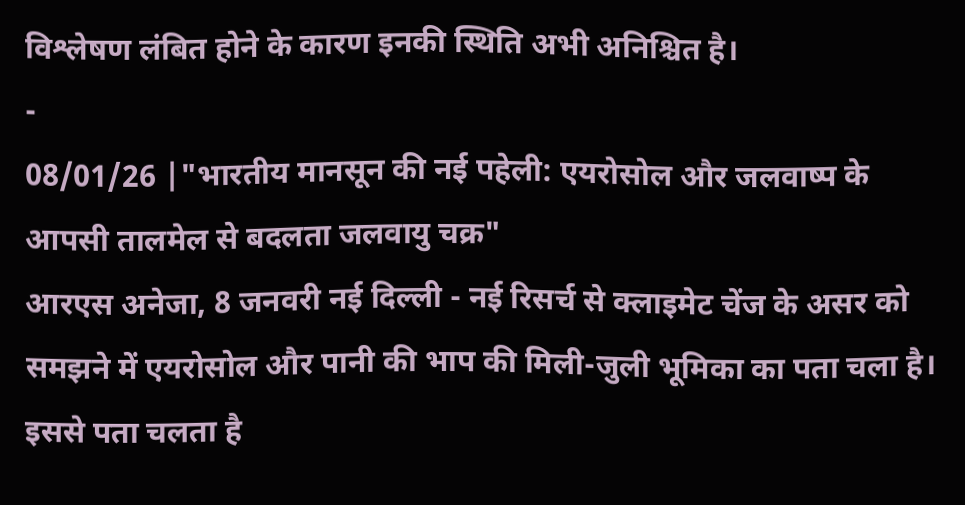विश्लेषण लंबित होने के कारण इनकी स्थिति अभी अनिश्चित है।
-
08/01/26 |"भारतीय मानसून की नई पहेली: एयरोसोल और जलवाष्प के आपसी तालमेल से बदलता जलवायु चक्र"
आरएस अनेजा, 8 जनवरी नई दिल्ली - नई रिसर्च से क्लाइमेट चेंज के असर को समझने में एयरोसोल और पानी की भाप की मिली-जुली भूमिका का पता चला है। इससे पता चलता है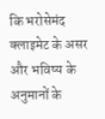कि भरोसेमंद क्लाइमेट के असर और भविष्य के अनुमानों के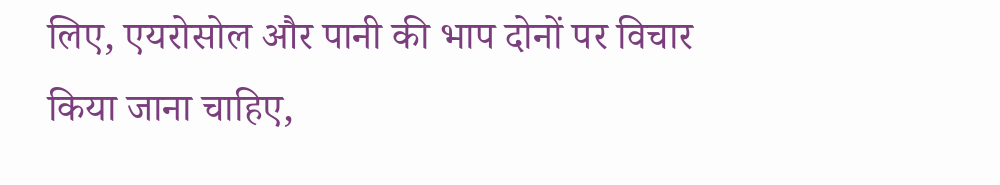लिए, एयरोसोल और पानी की भाप दोनों पर विचार किया जाना चाहिए,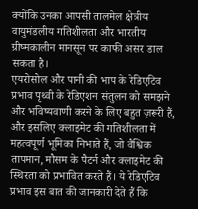क्योंकि उनका आपसी तालमेल क्षेत्रीय वायुमंडलीय गतिशीलता और भारतीय ग्रीष्मकालीन मानसून पर काफी असर डाल सकता है।
एयरोसोल और पानी की भाप के रेडिएटिव प्रभाव पृथ्वी के रेडिएशन संतुलन को समझने और भविष्यवाणी करने के लिए बहुत ज़रूरी हैं, और इसलिए क्लाइमेट की गतिशीलता में महत्वपूर्ण भूमिका निभाते हैं, जो वैश्विक तापमान, मौसम के पैटर्न और क्लाइमेट की स्थिरता को प्रभावित करते हैं। ये रेडिएटिव प्रभाव इस बात की जानकारी देते हैं कि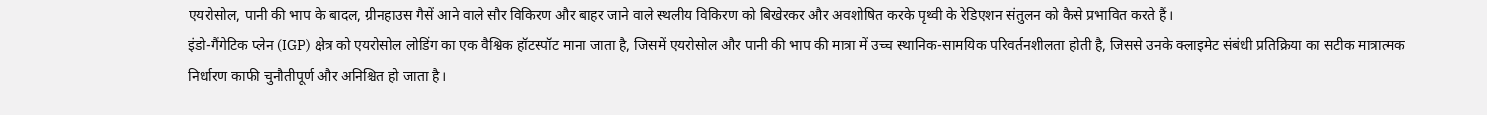एयरोसोल, पानी की भाप के बादल, ग्रीनहाउस गैसें आने वाले सौर विकिरण और बाहर जाने वाले स्थलीय विकिरण को बिखेरकर और अवशोषित करके पृथ्वी के रेडिएशन संतुलन को कैसे प्रभावित करते हैं।
इंडो-गैंगेटिक प्लेन (IGP) क्षेत्र को एयरोसोल लोडिंग का एक वैश्विक हॉटस्पॉट माना जाता है, जिसमें एयरोसोल और पानी की भाप की मात्रा में उच्च स्थानिक-सामयिक परिवर्तनशीलता होती है, जिससे उनके क्लाइमेट संबंधी प्रतिक्रिया का सटीक मात्रात्मक निर्धारण काफी चुनौतीपूर्ण और अनिश्चित हो जाता है।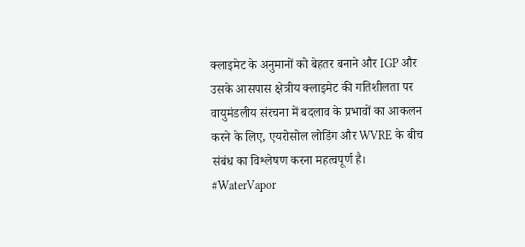क्लाइमेट के अनुमानों को बेहतर बनाने और IGP और उसके आसपास क्षेत्रीय क्लाइमेट की गतिशीलता पर वायुमंडलीय संरचना में बदलाव के प्रभावों का आकलन करने के लिए, एयरोसोल लोडिंग और WVRE के बीच संबंध का विश्लेषण करना महत्वपूर्ण है।
#WaterVapor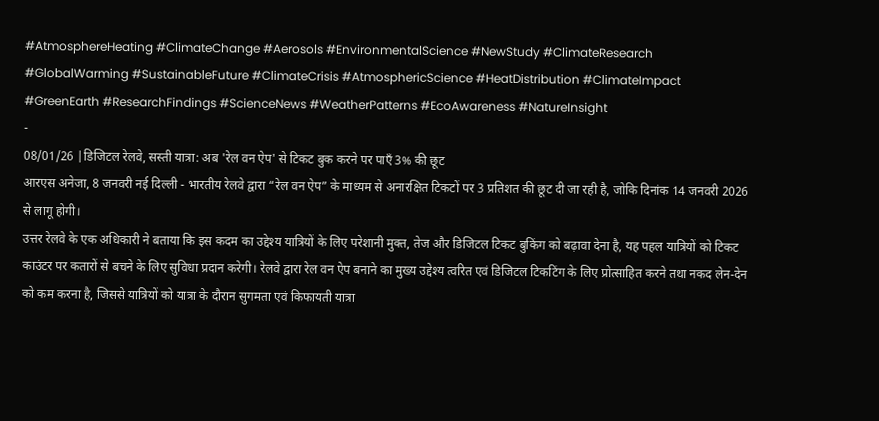#AtmosphereHeating #ClimateChange #Aerosols #EnvironmentalScience #NewStudy #ClimateResearch #GlobalWarming #SustainableFuture #ClimateCrisis #AtmosphericScience #HeatDistribution #ClimateImpact #GreenEarth #ResearchFindings #ScienceNews #WeatherPatterns #EcoAwareness #NatureInsight
-
08/01/26 |डिजिटल रेलवे, सस्ती यात्रा: अब 'रेल वन ऐप' से टिकट बुक करने पर पाएँ 3% की छूट
आरएस अनेजा, 8 जनवरी नई दिल्ली - भारतीय रेलवे द्वारा “रेल वन ऐप” के माध्यम से अनारक्षित टिकटों पर 3 प्रतिशत की छूट दी जा रही है, जोकि दिनांक 14 जनवरी 2026 से लागू होगी।
उत्तर रेलवे के एक अधिकारी ने बताया कि इस कदम का उद्देश्य यात्रियों के लिए परेशानी मुक्त, तेज और डिजिटल टिकट बुकिंग को बढ़ावा देना है, यह पहल यात्रियों को टिकट काउंटर पर कतारों से बचने के लिए सुविधा प्रदान करेगी। रेलवे द्वारा रेल वन ऐप बनाने का मुख्य उद्देश्य त्वरित एवं डिजिटल टिकटिंग के लिए प्रोत्साहित करने तथा नकद लेन-देन को कम करना है, जिससे यात्रियों को यात्रा के दौरान सुगमता एवं किफायती यात्रा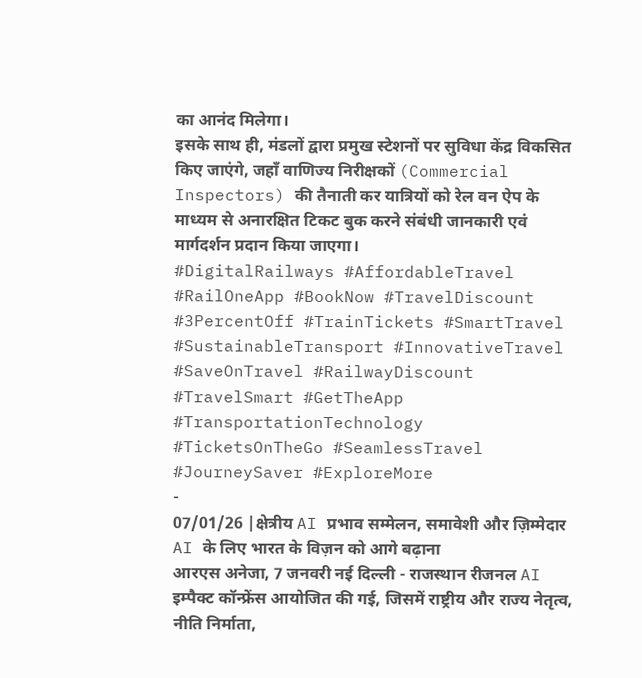का आनंद मिलेगा।
इसके साथ ही, मंडलों द्वारा प्रमुख स्टेशनों पर सुविधा केंद्र विकसित किए जाएंगे, जहाँ वाणिज्य निरीक्षकों (Commercial Inspectors) की तैनाती कर यात्रियों को रेल वन ऐप के माध्यम से अनारक्षित टिकट बुक करने संबंधी जानकारी एवं मार्गदर्शन प्रदान किया जाएगा।
#DigitalRailways #AffordableTravel #RailOneApp #BookNow #TravelDiscount #3PercentOff #TrainTickets #SmartTravel #SustainableTransport #InnovativeTravel #SaveOnTravel #RailwayDiscount #TravelSmart #GetTheApp #TransportationTechnology #TicketsOnTheGo #SeamlessTravel #JourneySaver #ExploreMore
-
07/01/26 |क्षेत्रीय AI प्रभाव सम्मेलन, समावेशी और ज़िम्मेदार AI के लिए भारत के विज़न को आगे बढ़ाना
आरएस अनेजा, 7 जनवरी नई दिल्ली - राजस्थान रीजनल AI इम्पैक्ट कॉन्फ्रेंस आयोजित की गई, जिसमें राष्ट्रीय और राज्य नेतृत्व, नीति निर्माता,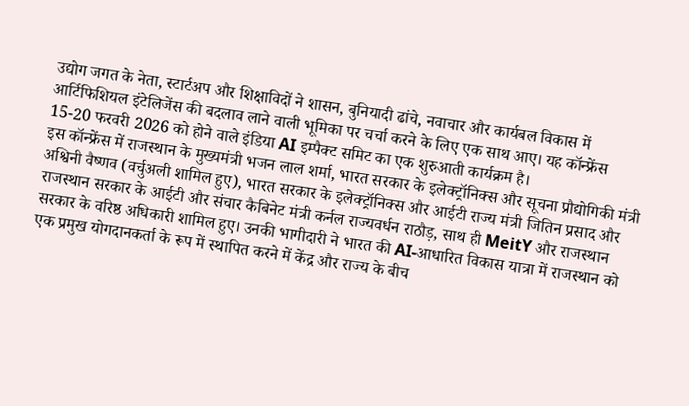उद्योग जगत के नेता, स्टार्टअप और शिक्षाविदों ने शासन, बुनियादी ढांचे, नवाचार और कार्यबल विकास में आर्टिफिशियल इंटेलिजेंस की बदलाव लाने वाली भूमिका पर चर्चा करने के लिए एक साथ आए। यह कॉन्फ्रेंस 15-20 फरवरी 2026 को होने वाले इंडिया AI इम्पैक्ट समिट का एक शुरुआती कार्यक्रम है।
इस कॉन्फ्रेंस में राजस्थान के मुख्यमंत्री भजन लाल शर्मा, भारत सरकार के इलेक्ट्रॉनिक्स और सूचना प्रौद्योगिकी मंत्री अश्विनी वैष्णव (वर्चुअली शामिल हुए), भारत सरकार के इलेक्ट्रॉनिक्स और आईटी राज्य मंत्री जितिन प्रसाद और राजस्थान सरकार के आईटी और संचार कैबिनेट मंत्री कर्नल राज्यवर्धन राठौड़, साथ ही MeitY और राजस्थान सरकार के वरिष्ठ अधिकारी शामिल हुए। उनकी भागीदारी ने भारत की AI-आधारित विकास यात्रा में राजस्थान को एक प्रमुख योगदानकर्ता के रूप में स्थापित करने में केंद्र और राज्य के बीच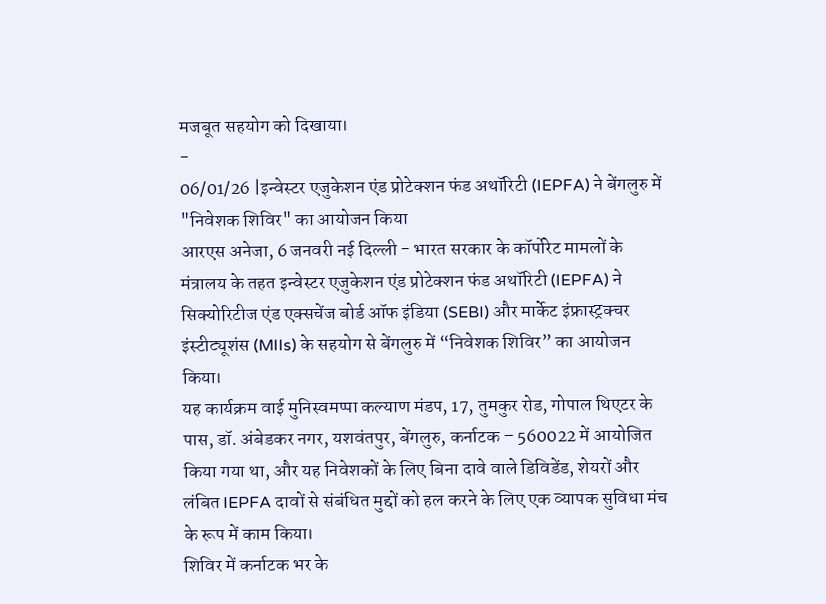मजबूत सहयोग को दिखाया।
-
06/01/26 |इन्वेस्टर एजुकेशन एंड प्रोटेक्शन फंड अथॉरिटी (IEPFA) ने बेंगलुरु में "निवेशक शिविर" का आयोजन किया
आरएस अनेजा, 6 जनवरी नई दिल्ली - भारत सरकार के कॉर्पोरेट मामलों के मंत्रालय के तहत इन्वेस्टर एजुकेशन एंड प्रोटेक्शन फंड अथॉरिटी (IEPFA) ने सिक्योरिटीज एंड एक्सचेंज बोर्ड ऑफ इंडिया (SEBI) और मार्केट इंफ्रास्ट्रक्चर इंस्टीट्यूशंस (MIIs) के सहयोग से बेंगलुरु में “निवेशक शिविर” का आयोजन किया।
यह कार्यक्रम वाई मुनिस्वमप्पा कल्याण मंडप, 17, तुमकुर रोड, गोपाल थिएटर के पास, डॉ. अंबेडकर नगर, यशवंतपुर, बेंगलुरु, कर्नाटक – 560022 में आयोजित किया गया था, और यह निवेशकों के लिए बिना दावे वाले डिविडेंड, शेयरों और लंबित IEPFA दावों से संबंधित मुद्दों को हल करने के लिए एक व्यापक सुविधा मंच के रूप में काम किया।
शिविर में कर्नाटक भर के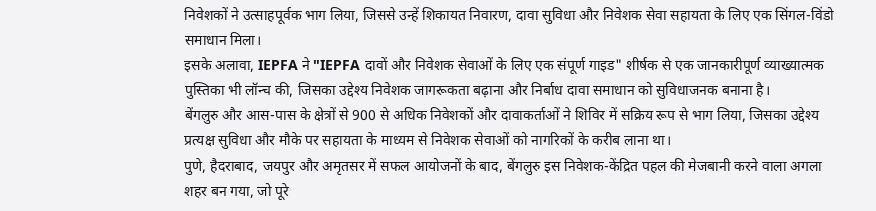निवेशकों ने उत्साहपूर्वक भाग लिया, जिससे उन्हें शिकायत निवारण, दावा सुविधा और निवेशक सेवा सहायता के लिए एक सिंगल-विंडो समाधान मिला।
इसके अलावा, IEPFA ने "IEPFA दावों और निवेशक सेवाओं के लिए एक संपूर्ण गाइड" शीर्षक से एक जानकारीपूर्ण व्याख्यात्मक पुस्तिका भी लॉन्च की, जिसका उद्देश्य निवेशक जागरूकता बढ़ाना और निर्बाध दावा समाधान को सुविधाजनक बनाना है।
बेंगलुरु और आस-पास के क्षेत्रों से 900 से अधिक निवेशकों और दावाकर्ताओं ने शिविर में सक्रिय रूप से भाग लिया, जिसका उद्देश्य प्रत्यक्ष सुविधा और मौके पर सहायता के माध्यम से निवेशक सेवाओं को नागरिकों के करीब लाना था।
पुणे, हैदराबाद, जयपुर और अमृतसर में सफल आयोजनों के बाद, बेंगलुरु इस निवेशक-केंद्रित पहल की मेजबानी करने वाला अगला शहर बन गया, जो पूरे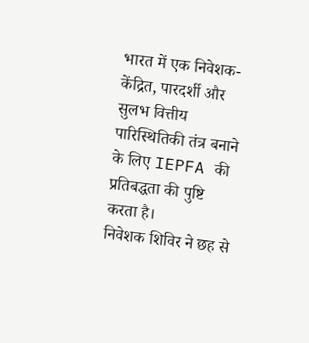भारत में एक निवेशक-केंद्रित, पारदर्शी और सुलभ वित्तीय पारिस्थितिकी तंत्र बनाने के लिए IEPFA की प्रतिबद्धता की पुष्टि करता है।
निवेशक शिविर ने छह से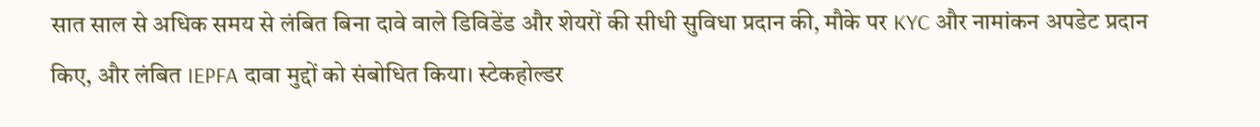सात साल से अधिक समय से लंबित बिना दावे वाले डिविडेंड और शेयरों की सीधी सुविधा प्रदान की, मौके पर KYC और नामांकन अपडेट प्रदान किए, और लंबित IEPFA दावा मुद्दों को संबोधित किया। स्टेकहोल्डर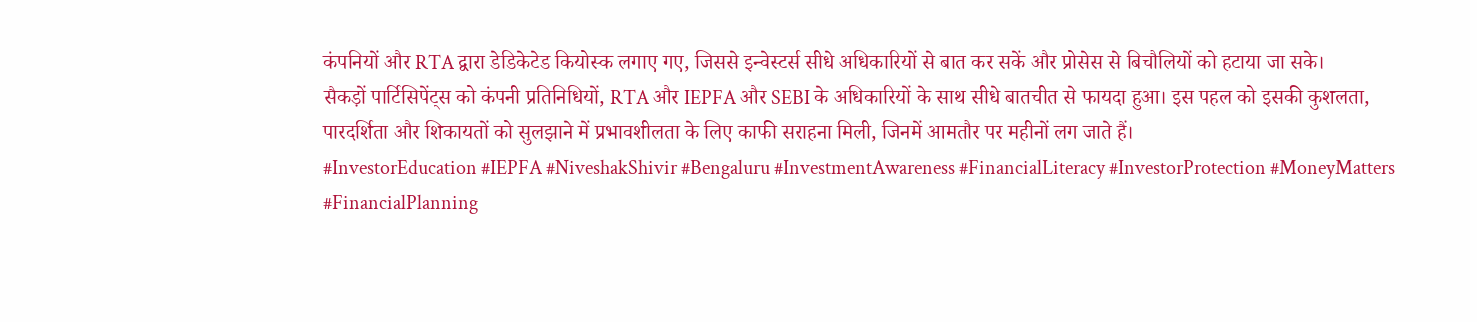कंपनियों और RTA द्वारा डेडिकेटेड कियोस्क लगाए गए, जिससे इन्वेस्टर्स सीधे अधिकारियों से बात कर सकें और प्रोसेस से बिचौलियों को हटाया जा सके।
सैकड़ों पार्टिसिपेंट्स को कंपनी प्रतिनिधियों, RTA और IEPFA और SEBI के अधिकारियों के साथ सीधे बातचीत से फायदा हुआ। इस पहल को इसकी कुशलता, पारदर्शिता और शिकायतों को सुलझाने में प्रभावशीलता के लिए काफी सराहना मिली, जिनमें आमतौर पर महीनों लग जाते हैं।
#InvestorEducation #IEPFA #NiveshakShivir #Bengaluru #InvestmentAwareness #FinancialLiteracy #InvestorProtection #MoneyMatters #FinancialPlanning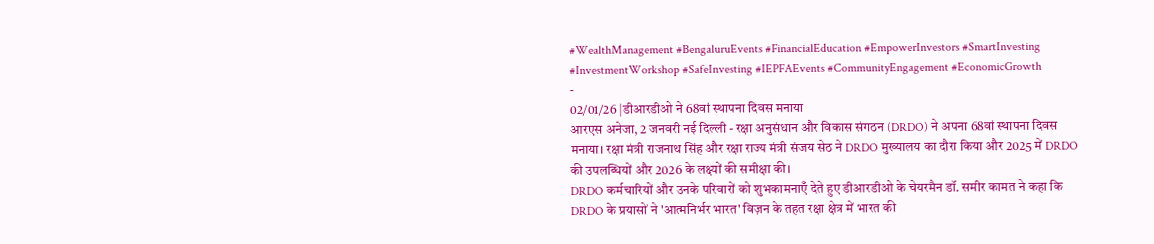#WealthManagement #BengaluruEvents #FinancialEducation #EmpowerInvestors #SmartInvesting #InvestmentWorkshop #SafeInvesting #IEPFAEvents #CommunityEngagement #EconomicGrowth
-
02/01/26 |डीआरडीओ ने 68वां स्थापना दिवस मनाया
आरएस अनेजा, 2 जनवरी नई दिल्ली - रक्षा अनुसंधान और विकास संगठन (DRDO) ने अपना 68वां स्थापना दिवस मनाया। रक्षा मंत्री राजनाथ सिंह और रक्षा राज्य मंत्री संजय सेठ ने DRDO मुख्यालय का दौरा किया और 2025 में DRDO की उपलब्धियों और 2026 के लक्ष्यों की समीक्षा की।
DRDO कर्मचारियों और उनके परिवारों को शुभकामनाएँ देते हुए डीआरडीओ के चेयरमैन डॉ. समीर कामत ने कहा कि DRDO के प्रयासों ने 'आत्मनिर्भर भारत' विज़न के तहत रक्षा क्षेत्र में भारत की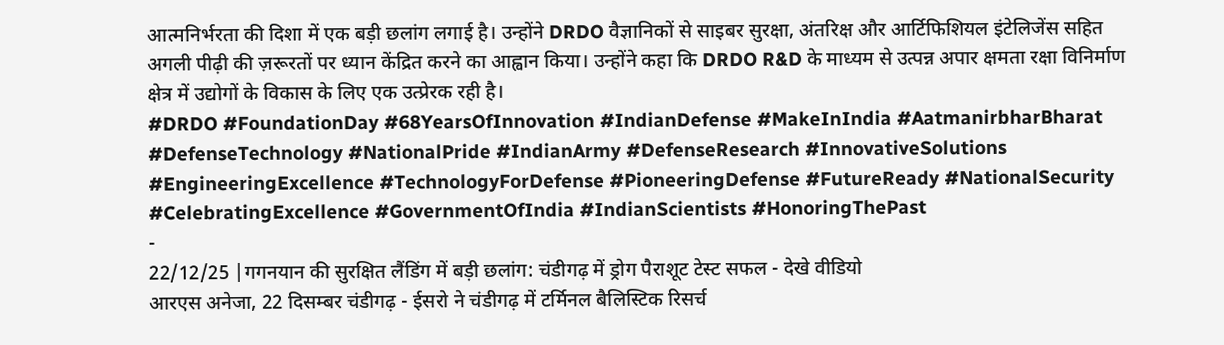आत्मनिर्भरता की दिशा में एक बड़ी छलांग लगाई है। उन्होंने DRDO वैज्ञानिकों से साइबर सुरक्षा, अंतरिक्ष और आर्टिफिशियल इंटेलिजेंस सहित अगली पीढ़ी की ज़रूरतों पर ध्यान केंद्रित करने का आह्वान किया। उन्होंने कहा कि DRDO R&D के माध्यम से उत्पन्न अपार क्षमता रक्षा विनिर्माण क्षेत्र में उद्योगों के विकास के लिए एक उत्प्रेरक रही है।
#DRDO #FoundationDay #68YearsOfInnovation #IndianDefense #MakeInIndia #AatmanirbharBharat #DefenseTechnology #NationalPride #IndianArmy #DefenseResearch #InnovativeSolutions #EngineeringExcellence #TechnologyForDefense #PioneeringDefense #FutureReady #NationalSecurity #CelebratingExcellence #GovernmentOfIndia #IndianScientists #HonoringThePast
-
22/12/25 |गगनयान की सुरक्षित लैंडिंग में बड़ी छलांग: चंडीगढ़ में ड्रोग पैराशूट टेस्ट सफल - देखे वीडियो
आरएस अनेजा, 22 दिसम्बर चंडीगढ़ - ईसरो ने चंडीगढ़ में टर्मिनल बैलिस्टिक रिसर्च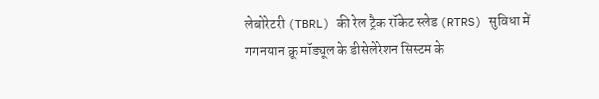लेबोरेटरी (TBRL) की रेल ट्रैक रॉकेट स्लेड (RTRS) सुविधा में गगनयान क्रू मॉड्यूल के डीसेलेरेशन सिस्टम के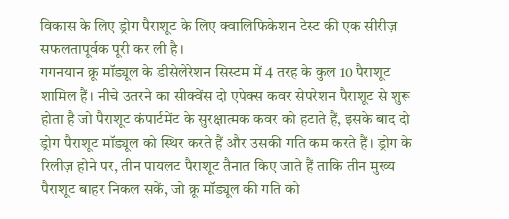विकास के लिए ड्रोग पैराशूट के लिए क्वालिफिकेशन टेस्ट की एक सीरीज़ सफलतापूर्वक पूरी कर ली है।
गगनयान क्रू मॉड्यूल के डीसेलेरेशन सिस्टम में 4 तरह के कुल 10 पैराशूट शामिल हैं। नीचे उतरने का सीक्वेंस दो एपेक्स कवर सेपरेशन पैराशूट से शुरू होता है जो पैराशूट कंपार्टमेंट के सुरक्षात्मक कवर को हटाते हैं, इसके बाद दो ड्रोग पैराशूट मॉड्यूल को स्थिर करते हैं और उसकी गति कम करते हैं। ड्रोग के रिलीज़ होने पर, तीन पायलट पैराशूट तैनात किए जाते हैं ताकि तीन मुख्य पैराशूट बाहर निकल सकें, जो क्रू मॉड्यूल की गति को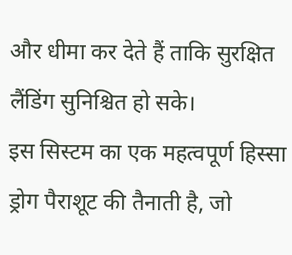और धीमा कर देते हैं ताकि सुरक्षित लैंडिंग सुनिश्चित हो सके।
इस सिस्टम का एक महत्वपूर्ण हिस्सा ड्रोग पैराशूट की तैनाती है, जो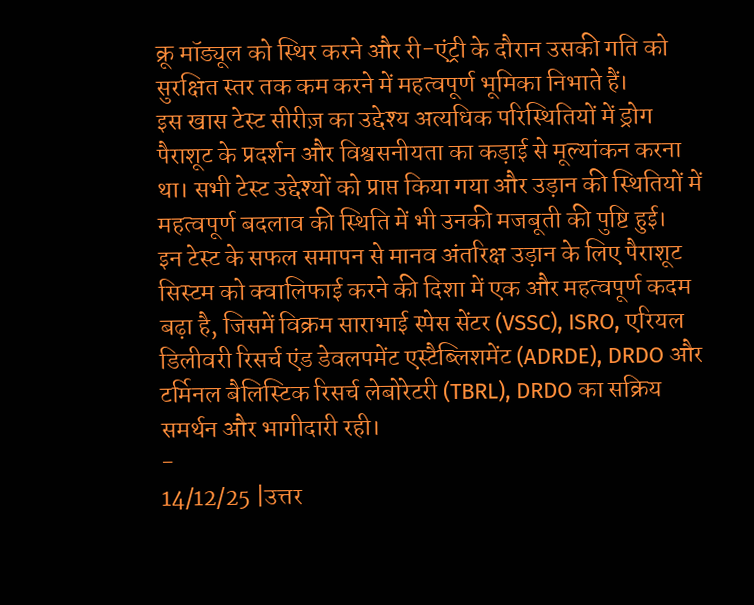क्रू मॉड्यूल को स्थिर करने और री-एंट्री के दौरान उसकी गति को सुरक्षित स्तर तक कम करने में महत्वपूर्ण भूमिका निभाते हैं।
इस खास टेस्ट सीरीज़ का उद्देश्य अत्यधिक परिस्थितियों में ड्रोग पैराशूट के प्रदर्शन और विश्वसनीयता का कड़ाई से मूल्यांकन करना था। सभी टेस्ट उद्देश्यों को प्राप्त किया गया और उड़ान की स्थितियों में महत्वपूर्ण बदलाव की स्थिति में भी उनकी मजबूती की पुष्टि हुई।
इन टेस्ट के सफल समापन से मानव अंतरिक्ष उड़ान के लिए पैराशूट सिस्टम को क्वालिफाई करने की दिशा में एक और महत्वपूर्ण कदम बढ़ा है, जिसमें विक्रम साराभाई स्पेस सेंटर (VSSC), ISRO, एरियल डिलीवरी रिसर्च एंड डेवलपमेंट एस्टैब्लिशमेंट (ADRDE), DRDO और टर्मिनल बैलिस्टिक रिसर्च लेबोरेटरी (TBRL), DRDO का सक्रिय समर्थन और भागीदारी रही।
-
14/12/25 |उत्तर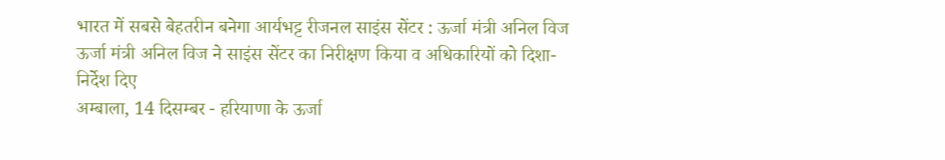भारत में सबसे बेहतरीन बनेगा आर्यभट्ट रीजनल साइंस सेंटर : ऊर्जा मंत्री अनिल विज
ऊर्जा मंत्री अनिल विज ने साइंस सेंटर का निरीक्षण किया व अधिकारियों को दिशा-निर्देश दिए
अम्बाला, 14 दिसम्बर - हरियाणा के ऊर्जा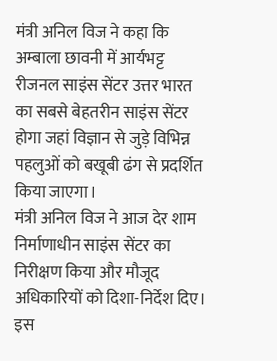मंत्री अनिल विज ने कहा कि अम्बाला छावनी में आर्यभट्ट रीजनल साइंस सेंटर उत्तर भारत का सबसे बेहतरीन साइंस सेंटर होगा जहां विज्ञान से जुड़े विभिन्न पहलुओं को बखूबी ढंग से प्रदर्शित किया जाएगा।
मंत्री अनिल विज ने आज देर शाम निर्माणाधीन साइंस सेंटर का निरीक्षण किया और मौजूद अधिकारियों को दिशा-निर्देश दिए। इस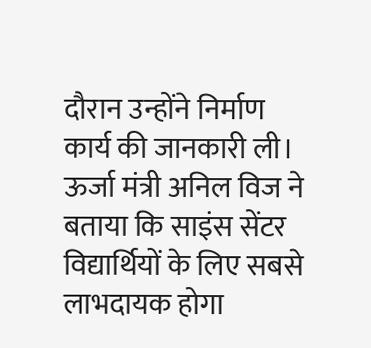दौरान उन्होंने निर्माण कार्य की जानकारी ली।
ऊर्जा मंत्री अनिल विज ने बताया कि साइंस सेंटर विद्यार्थियों के लिए सबसे लाभदायक होगा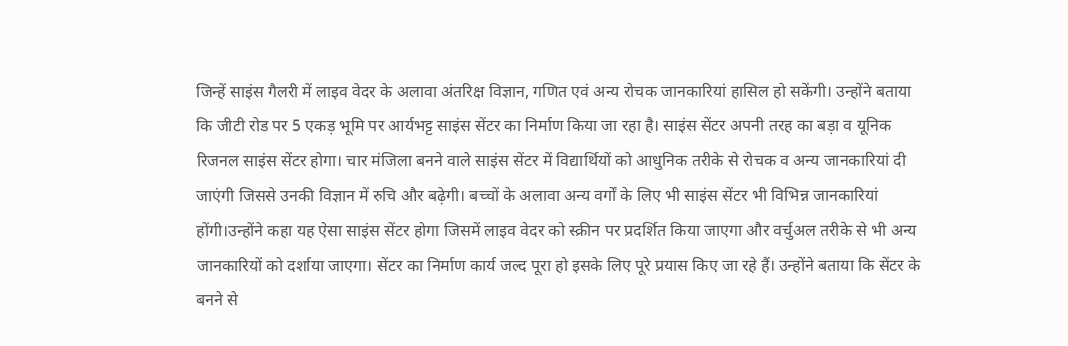जिन्हें साइंस गैलरी में लाइव वेदर के अलावा अंतरिक्ष विज्ञान, गणित एवं अन्य रोचक जानकारियां हासिल हो सकेंगी। उन्होंने बताया कि जीटी रोड पर 5 एकड़ भूमि पर आर्यभट्ट साइंस सेंटर का निर्माण किया जा रहा है। साइंस सेंटर अपनी तरह का बड़ा व यूनिक रिजनल साइंस सेंटर होगा। चार मंजिला बनने वाले साइंस सेंटर में विद्यार्थियों को आधुनिक तरीके से रोचक व अन्य जानकारियां दी जाएंगी जिससे उनकी विज्ञान में रुचि और बढ़ेगी। बच्चों के अलावा अन्य वर्गों के लिए भी साइंस सेंटर भी विभिन्न जानकारियां होंगी।उन्होंने कहा यह ऐसा साइंस सेंटर होगा जिसमें लाइव वेदर को स्क्रीन पर प्रदर्शित किया जाएगा और वर्चुअल तरीके से भी अन्य जानकारियों को दर्शाया जाएगा। सेंटर का निर्माण कार्य जल्द पूरा हो इसके लिए पूरे प्रयास किए जा रहे हैं। उन्होंने बताया कि सेंटर के बनने से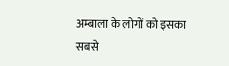अम्बाला के लोगों को इसका सबसे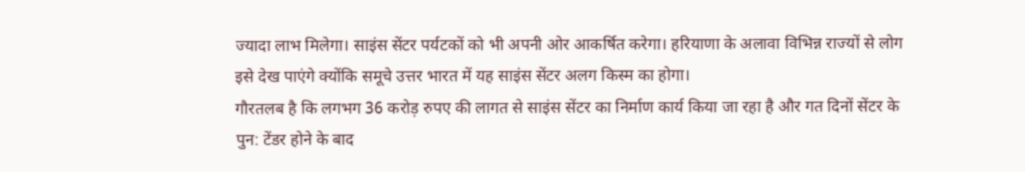ज्यादा लाभ मिलेगा। साइंस सेंटर पर्यटकों को भी अपनी ओर आकर्षित करेगा। हरियाणा के अलावा विभिन्न राज्यों से लोग इसे देख पाएंगे क्योंकि समूचे उत्तर भारत में यह साइंस सेंटर अलग किस्म का होगा।
गौरतलब है कि लगभग 36 करोड़ रुपए की लागत से साइंस सेंटर का निर्माण कार्य किया जा रहा है और गत दिनों सेंटर के पुन: टेंडर होने के बाद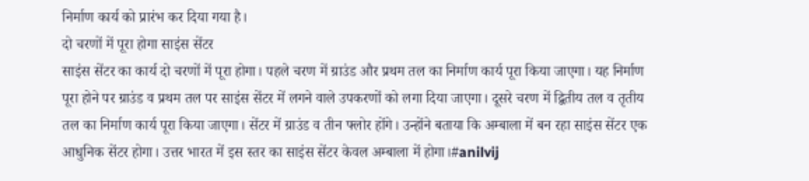निर्माण कार्य को प्रारंभ कर दिया गया है।
दो चरणों में पूरा होगा साइंस सेंटर
साइंस सेंटर का कार्य दो चरणों में पूरा होगा। पहले चरण में ग्राउंड और प्रथम तल का निर्माण कार्य पूरा किया जाएगा। यह निर्माण पूरा होने पर ग्राउंड व प्रथम तल पर साइंस सेंटर में लगने वाले उपकरणों को लगा दिया जाएगा। दूसरे चरण में द्वितीय तल व तृतीय तल का निर्माण कार्य पूरा किया जाएगा। सेंटर में ग्राउंड व तीन फ्लोर होंगे। उन्होंने बताया कि अम्बाला में बन रहा साइंस सेंटर एक आधुनिक सेंटर होगा। उत्तर भारत में इस स्तर का साइंस सेंटर केवल अम्बाला में होगा।#anilvij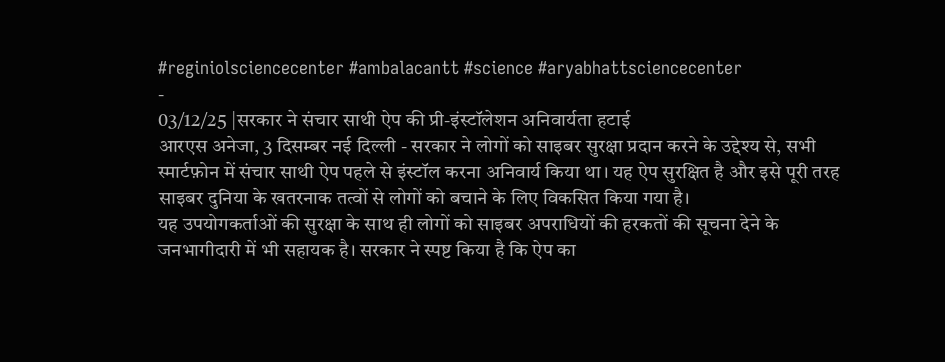#reginiolsciencecenter #ambalacantt #science #aryabhattsciencecenter
-
03/12/25 |सरकार ने संचार साथी ऐप की प्री-इंस्टॉलेशन अनिवार्यता हटाई
आरएस अनेजा, 3 दिसम्बर नई दिल्ली - सरकार ने लोगों को साइबर सुरक्षा प्रदान करने के उद्देश्य से, सभी स्मार्टफ़ोन में संचार साथी ऐप पहले से इंस्टॉल करना अनिवार्य किया था। यह ऐप सुरक्षित है और इसे पूरी तरह साइबर दुनिया के खतरनाक तत्वों से लोगों को बचाने के लिए विकसित किया गया है।
यह उपयोगकर्ताओं की सुरक्षा के साथ ही लोगों को साइबर अपराधियों की हरकतों की सूचना देने के जनभागीदारी में भी सहायक है। सरकार ने स्पष्ट किया है कि ऐप का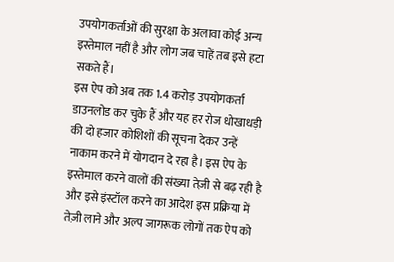उपयोगकर्ताओं की सुरक्षा के अलावा कोई अन्य इस्तेमाल नहीं है और लोग जब चाहें तब इसे हटा सकते हैं।
इस ऐप को अब तक 1.4 करोड़ उपयोगकर्ता डाउनलोड कर चुके हैं और यह हर रोज धोखाधड़ी की दो हजार कोशिशों की सूचना देकर उन्हें नाकाम करने में योगदान दे रहा है। इस ऐप के इस्तेमाल करने वालों की संख्या तेज़ी से बढ़ रही है और इसे इंस्टॉल करने का आदेश इस प्रक्रिया में तेज़ी लाने और अल्प जागरूक लोगों तक ऐप को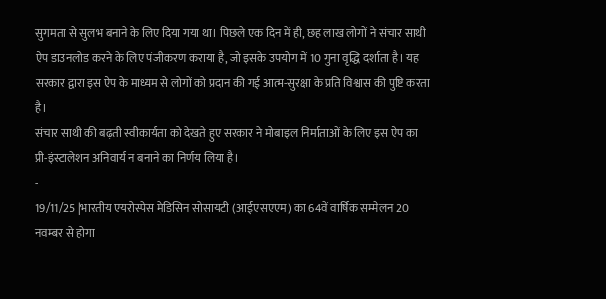सुगमता से सुलभ बनाने के लिए दिया गया था। पिछले एक दिन में ही, छह लाख लोगों ने संचार साथी ऐप डाउनलोड करने के लिए पंजीकरण कराया है, जो इसके उपयोग में 10 गुना वृद्धि दर्शाता है। यह सरकार द्वारा इस ऐप के माध्यम से लोगों को प्रदान की गई आत्म-सुरक्षा के प्रति विश्वास की पुष्टि करता है।
संचार साथी की बढ़ती स्वीकार्यता को देखते हुए सरकार ने मोबाइल निर्माताओं के लिए इस ऐप का प्री-इंस्टालेशन अनिवार्य न बनाने का निर्णय लिया है।
-
19/11/25 |भारतीय एयरोस्पेस मेडिसिन सोसायटी (आईएसएएम) का 64वें वार्षिक सम्मेलन 20 नवम्बर से होगा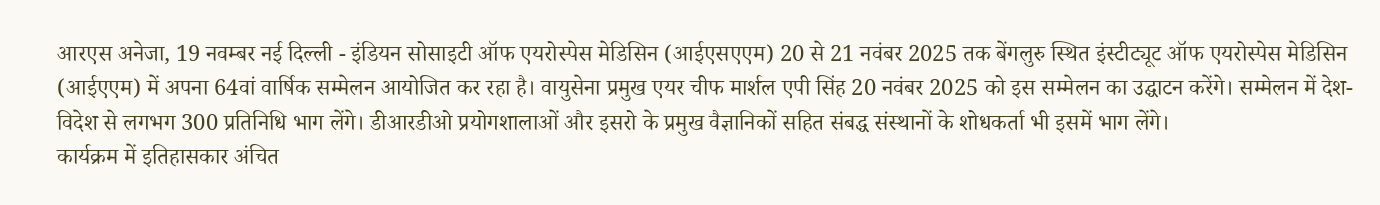आरएस अनेजा, 19 नवम्बर नई दिल्ली - इंडियन सोसाइटी ऑफ एयरोस्पेस मेडिसिन (आईएसएएम) 20 से 21 नवंबर 2025 तक बेंगलुरु स्थित इंस्टीट्यूट ऑफ एयरोस्पेस मेडिसिन (आईएएम) में अपना 64वां वार्षिक सम्मेलन आयोजित कर रहा है। वायुसेना प्रमुख एयर चीफ मार्शल एपी सिंह 20 नवंबर 2025 को इस सम्मेलन का उद्घाटन करेंगे। सम्मेलन में देश-विदेश से लगभग 300 प्रतिनिधि भाग लेंगे। डीआरडीओ प्रयोगशालाओं और इसरो के प्रमुख वैज्ञानिकों सहित संबद्ध संस्थानों के शोधकर्ता भी इसमें भाग लेंगे।
कार्यक्रम में इतिहासकार अंचित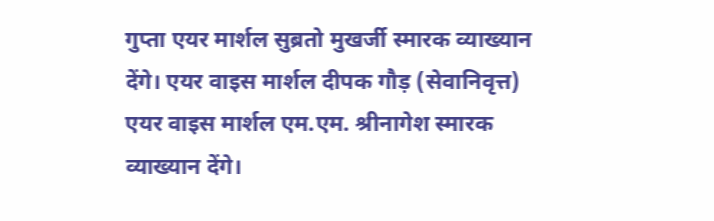गुप्ता एयर मार्शल सुब्रतो मुखर्जी स्मारक व्याख्यान देंगे। एयर वाइस मार्शल दीपक गौड़ (सेवानिवृत्त) एयर वाइस मार्शल एम.एम. श्रीनागेश स्मारक व्याख्यान देंगे।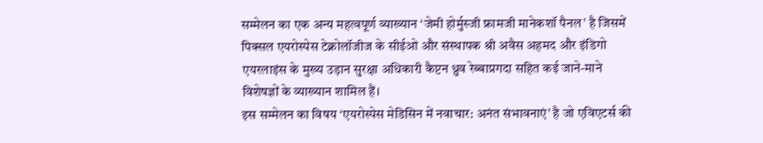सम्मेलन का एक अन्य महत्वपूर्ण व्याख्यान ‘जेमी होर्मुस्जी फ्रामजी मानेकशॉ पैनल’ है जिसमें पिक्सल एयरोस्पेस टेक्नोलॉजीज के सीईओ और संस्थापक श्री अवैस अहमद और इंडिगो एयरलाइंस के मुख्य उड़ान सुरक्षा अधिकारी कैप्टन ध्रुव रेब्बाप्रगदा सहित कई जाने-माने विशेषज्ञों के व्याख्यान शामिल हैं।
इस सम्मेलन का विषय ‘एयरोस्पेस मेडिसिन में नवाचार: अनंत संभावनाएं’ है जो एविएटर्स की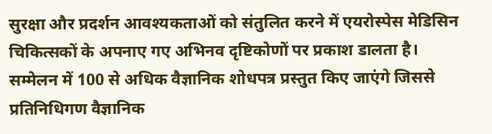सुरक्षा और प्रदर्शन आवश्यकताओं को संतुलित करने में एयरोस्पेस मेडिसिन चिकित्सकों के अपनाए गए अभिनव दृष्टिकोणों पर प्रकाश डालता है।
सम्मेलन में 100 से अधिक वैज्ञानिक शोधपत्र प्रस्तुत किए जाएंगे जिससे प्रतिनिधिगण वैज्ञानिक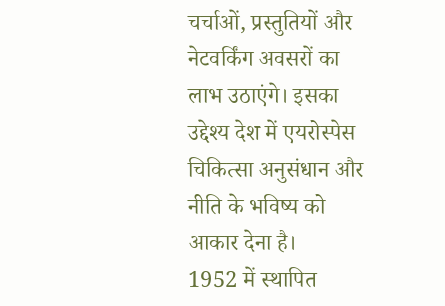चर्चाओं, प्रस्तुतियों और नेटवर्किंग अवसरों का लाभ उठाएंगे। इसका उद्देश्य देश में एयरोस्पेस चिकित्सा अनुसंधान और नीति के भविष्य को आकार देना है।
1952 में स्थापित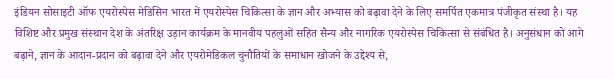इंडियन सोसाइटी ऑफ एयरोस्पेस मेडिसिन भारत में एयरोस्पेस चिकित्सा के ज्ञान और अभ्यास को बढ़ावा देने के लिए समर्पित एकमात्र पंजीकृत संस्था है। यह विशिष्ट और प्रमुख संस्थान देश के अंतरिक्ष उड़ान कार्यक्रम के मानवीय पहलुओं सहित सैन्य और नागरिक एयरोस्पेस चिकित्सा से संबंधित है। अनुसंधान को आगे बढ़ाने, ज्ञान के आदान-प्रदान को बढ़ावा देने और एयरोमेडिकल चुनौतियों के समाधान खोजने के उद्देश्य से,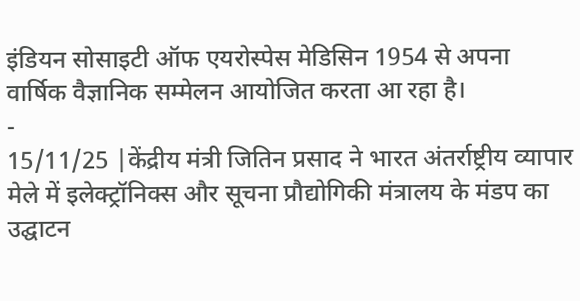इंडियन सोसाइटी ऑफ एयरोस्पेस मेडिसिन 1954 से अपना वार्षिक वैज्ञानिक सम्मेलन आयोजित करता आ रहा है।
-
15/11/25 |केंद्रीय मंत्री जितिन प्रसाद ने भारत अंतर्राष्ट्रीय व्यापार मेले में इलेक्ट्रॉनिक्स और सूचना प्रौद्योगिकी मंत्रालय के मंडप का उद्घाटन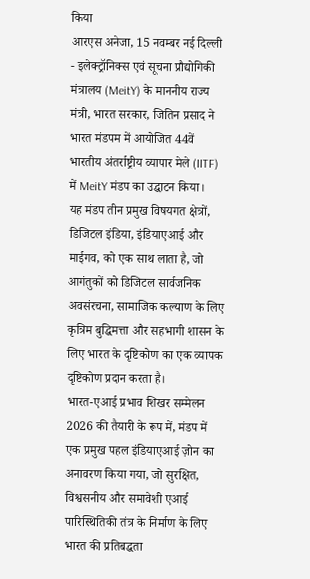किया
आरएस अनेजा, 15 नवम्बर नई दिल्ली - इलेक्ट्रॉनिक्स एवं सूचना प्रौद्योगिकी मंत्रालय (MeitY) के माननीय राज्य मंत्री, भारत सरकार, जितिन प्रसाद ने भारत मंडपम में आयोजित 44वें भारतीय अंतर्राष्ट्रीय व्यापार मेले (IITF) में MeitY मंडप का उद्घाटन किया।
यह मंडप तीन प्रमुख विषयगत क्षेत्रों, डिजिटल इंडिया, इंडियाएआई और माईगव, को एक साथ लाता है, जो आगंतुकों को डिजिटल सार्वजनिक अवसंरचना, सामाजिक कल्याण के लिए कृत्रिम बुद्धिमत्ता और सहभागी शासन के लिए भारत के दृष्टिकोण का एक व्यापक दृष्टिकोण प्रदान करता है।
भारत-एआई प्रभाव शिखर सम्मेलन 2026 की तैयारी के रूप में, मंडप में एक प्रमुख पहल इंडियाएआई ज़ोन का अनावरण किया गया, जो सुरक्षित, विश्वसनीय और समावेशी एआई पारिस्थितिकी तंत्र के निर्माण के लिए भारत की प्रतिबद्धता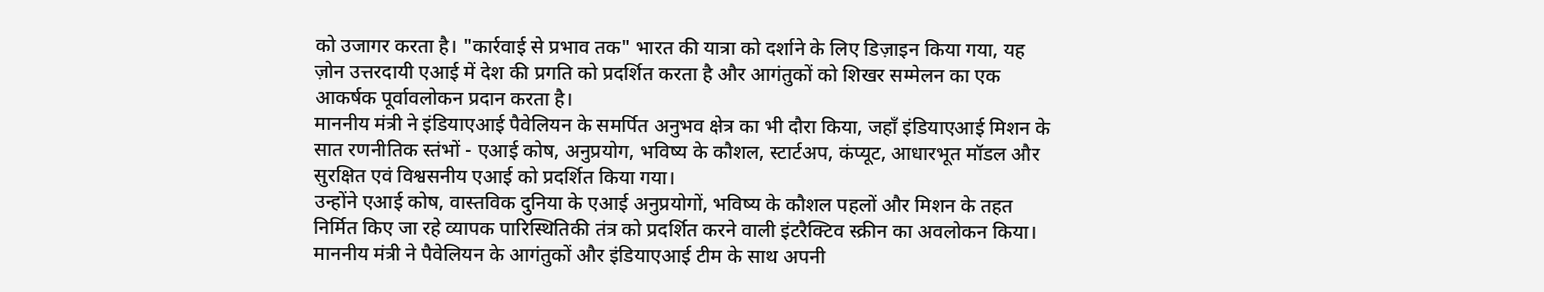को उजागर करता है। "कार्रवाई से प्रभाव तक" भारत की यात्रा को दर्शाने के लिए डिज़ाइन किया गया, यह ज़ोन उत्तरदायी एआई में देश की प्रगति को प्रदर्शित करता है और आगंतुकों को शिखर सम्मेलन का एक आकर्षक पूर्वावलोकन प्रदान करता है।
माननीय मंत्री ने इंडियाएआई पैवेलियन के समर्पित अनुभव क्षेत्र का भी दौरा किया, जहाँ इंडियाएआई मिशन के सात रणनीतिक स्तंभों - एआई कोष, अनुप्रयोग, भविष्य के कौशल, स्टार्टअप, कंप्यूट, आधारभूत मॉडल और सुरक्षित एवं विश्वसनीय एआई को प्रदर्शित किया गया।
उन्होंने एआई कोष, वास्तविक दुनिया के एआई अनुप्रयोगों, भविष्य के कौशल पहलों और मिशन के तहत निर्मित किए जा रहे व्यापक पारिस्थितिकी तंत्र को प्रदर्शित करने वाली इंटरैक्टिव स्क्रीन का अवलोकन किया। माननीय मंत्री ने पैवेलियन के आगंतुकों और इंडियाएआई टीम के साथ अपनी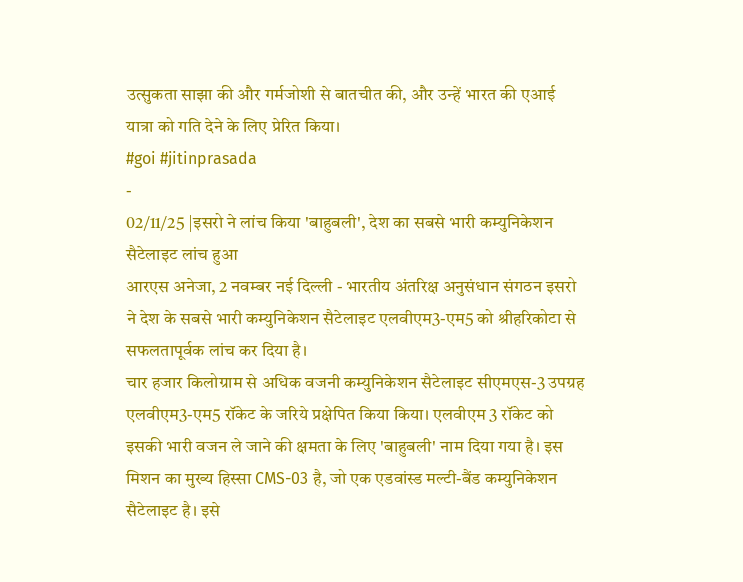उत्सुकता साझा की और गर्मजोशी से बातचीत की, और उन्हें भारत की एआई यात्रा को गति देने के लिए प्रेरित किया।
#goi #jitinprasada
-
02/11/25 |इसरो ने लांच किया 'बाहुबली', देश का सबसे भारी कम्युनिकेशन सैटेलाइट लांच हुआ
आरएस अनेजा, 2 नवम्बर नई दिल्ली - भारतीय अंतरिक्ष अनुसंधान संगठन इसरो ने देश के सबसे भारी कम्युनिकेशन सैटेलाइट एलवीएम3-एम5 को श्रीहरिकोटा से सफलतापूर्वक लांच कर दिया है।
चार हजार किलोग्राम से अधिक वजनी कम्युनिकेशन सैटेलाइट सीएमएस-3 उपग्रह एलवीएम3-एम5 रॉकेट के जरिये प्रक्षेपित किया किया। एलवीएम 3 रॉकेट को इसकी भारी वजन ले जाने की क्षमता के लिए 'बाहुबली' नाम दिया गया है। इस मिशन का मुख्य हिस्सा CMS-03 है, जो एक एडवांस्ड मल्टी-बैंड कम्युनिकेशन सैटेलाइट है। इसे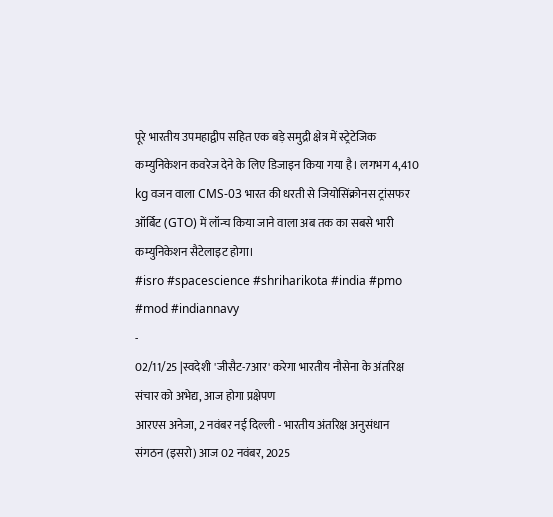पूरे भारतीय उपमहाद्वीप सहित एक बड़े समुद्री क्षेत्र में स्ट्रेटेजिक कम्युनिकेशन कवरेज देने के लिए डिजाइन किया गया है। लगभग 4,410 kg वजन वाला CMS-03 भारत की धरती से जियोसिंक्रोनस ट्रांसफर ऑर्बिट (GTO) में लॉन्च किया जाने वाला अब तक का सबसे भारी कम्युनिकेशन सैटेलाइट होगा।
#isro #spacescience #shriharikota #india #pmo #mod #indiannavy
-
02/11/25 |स्वदेशी 'जीसैट-7आर' करेगा भारतीय नौसेना के अंतरिक्ष संचार को अभेद्य, आज होगा प्रक्षेपण
आरएस अनेजा, 2 नवंबर नई दिल्ली - भारतीय अंतरिक्ष अनुसंधान संगठन (इसरो) आज 02 नवंबर, 2025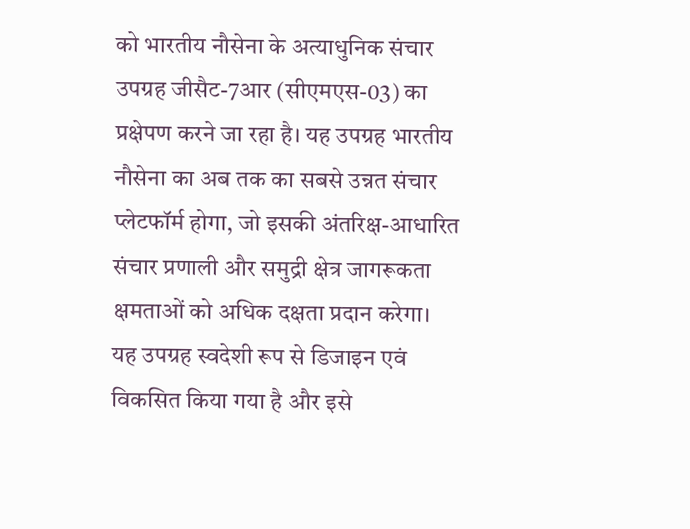को भारतीय नौसेना के अत्याधुनिक संचार उपग्रह जीसैट-7आर (सीएमएस-03) का प्रक्षेपण करने जा रहा है। यह उपग्रह भारतीय नौसेना का अब तक का सबसे उन्नत संचार प्लेटफॉर्म होगा, जो इसकी अंतरिक्ष-आधारित संचार प्रणाली और समुद्री क्षेत्र जागरूकता क्षमताओं को अधिक दक्षता प्रदान करेगा।
यह उपग्रह स्वदेशी रूप से डिजाइन एवं विकसित किया गया है और इसे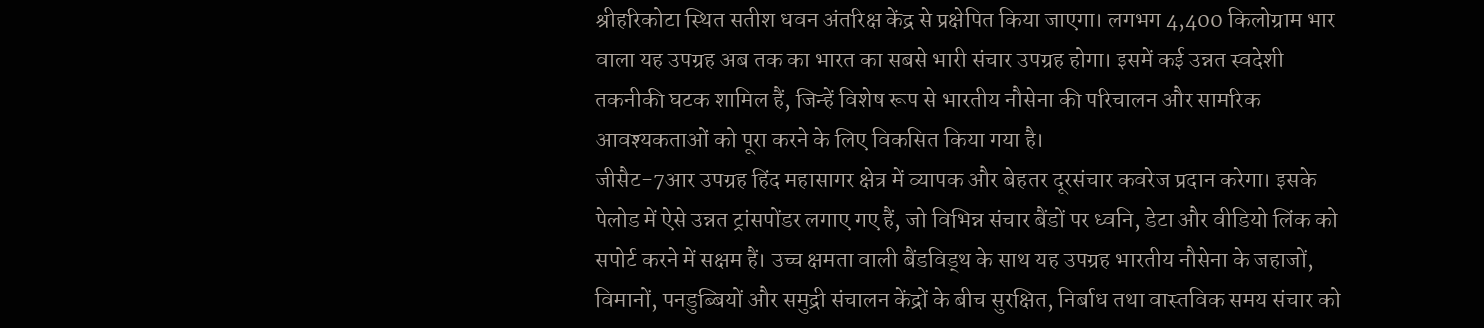श्रीहरिकोटा स्थित सतीश धवन अंतरिक्ष केंद्र से प्रक्षेपित किया जाएगा। लगभग 4,400 किलोग्राम भार वाला यह उपग्रह अब तक का भारत का सबसे भारी संचार उपग्रह होगा। इसमें कई उन्नत स्वदेशी तकनीकी घटक शामिल हैं, जिन्हें विशेष रूप से भारतीय नौसेना की परिचालन और सामरिक आवश्यकताओं को पूरा करने के लिए विकसित किया गया है।
जीसैट-7आर उपग्रह हिंद महासागर क्षेत्र में व्यापक और बेहतर दूरसंचार कवरेज प्रदान करेगा। इसके पेलोड में ऐसे उन्नत ट्रांसपोंडर लगाए गए हैं, जो विभिन्न संचार बैंडों पर ध्वनि, डेटा और वीडियो लिंक को सपोर्ट करने में सक्षम हैं। उच्च क्षमता वाली बैंडविड्थ के साथ यह उपग्रह भारतीय नौसेना के जहाजों, विमानों, पनडुब्बियों और समुद्री संचालन केंद्रों के बीच सुरक्षित, निर्बाध तथा वास्तविक समय संचार को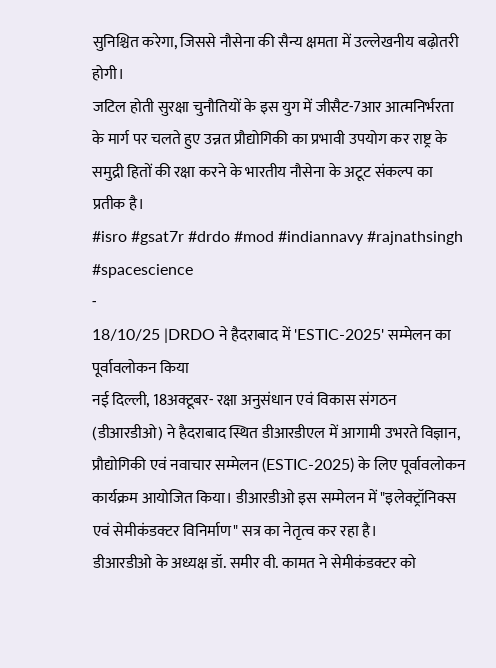सुनिश्चित करेगा, जिससे नौसेना की सैन्य क्षमता में उल्लेखनीय बढ़ोतरी होगी।
जटिल होती सुरक्षा चुनौतियों के इस युग में जीसैट-7आर आत्मनिर्भरता के मार्ग पर चलते हुए उन्नत प्रौद्योगिकी का प्रभावी उपयोग कर राष्ट्र के समुद्री हितों की रक्षा करने के भारतीय नौसेना के अटूट संकल्प का प्रतीक है।
#isro #gsat7r #drdo #mod #indiannavy #rajnathsingh #spacescience
-
18/10/25 |DRDO ने हैदराबाद में 'ESTIC-2025' सम्मेलन का पूर्वावलोकन किया
नई दिल्ली, 18अक्टूबर- रक्षा अनुसंधान एवं विकास संगठन (डीआरडीओ) ने हैदराबाद स्थित डीआरडीएल में आगामी उभरते विज्ञान, प्रौद्योगिकी एवं नवाचार सम्मेलन (ESTIC-2025) के लिए पूर्वावलोकन कार्यक्रम आयोजित किया। डीआरडीओ इस सम्मेलन में "इलेक्ट्रॉनिक्स एवं सेमीकंडक्टर विनिर्माण" सत्र का नेतृत्व कर रहा है।
डीआरडीओ के अध्यक्ष डॉ. समीर वी. कामत ने सेमीकंडक्टर को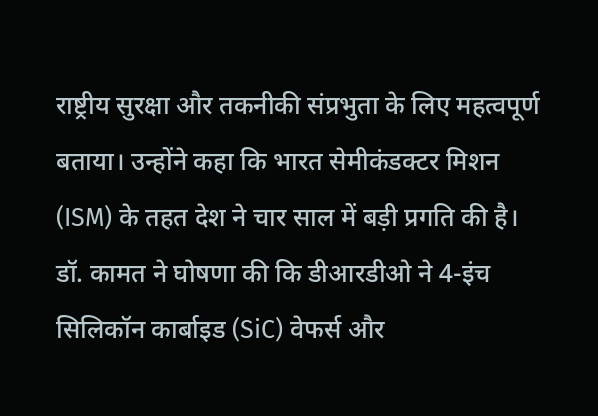राष्ट्रीय सुरक्षा और तकनीकी संप्रभुता के लिए महत्वपूर्ण बताया। उन्होंने कहा कि भारत सेमीकंडक्टर मिशन (ISM) के तहत देश ने चार साल में बड़ी प्रगति की है।
डॉ. कामत ने घोषणा की कि डीआरडीओ ने 4-इंच सिलिकॉन कार्बाइड (SiC) वेफर्स और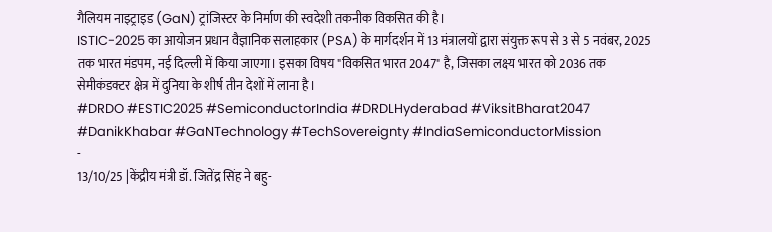गैलियम नाइट्राइड (GaN) ट्रांजिस्टर के निर्माण की स्वदेशी तकनीक विकसित की है।
ISTIC-2025 का आयोजन प्रधान वैज्ञानिक सलाहकार (PSA) के मार्गदर्शन में 13 मंत्रालयों द्वारा संयुक्त रूप से 3 से 5 नवंबर, 2025 तक भारत मंडपम, नई दिल्ली में किया जाएगा। इसका विषय "विकसित भारत 2047" है, जिसका लक्ष्य भारत को 2036 तक सेमीकंडक्टर क्षेत्र में दुनिया के शीर्ष तीन देशों में लाना है।
#DRDO #ESTIC2025 #SemiconductorIndia #DRDLHyderabad #ViksitBharat2047 #DanikKhabar #GaNTechnology #TechSovereignty #IndiaSemiconductorMission
-
13/10/25 |केंद्रीय मंत्री डॉ. जितेंद्र सिंह ने बहु-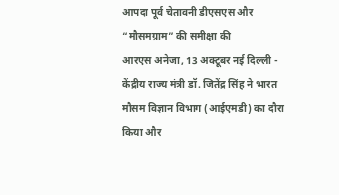आपदा पूर्व चेतावनी डीएसएस और “मौसमग्राम” की समीक्षा की
आरएस अनेजा, 13 अक्टूबर नई दिल्ली - केंद्रीय राज्य मंत्री डॉ. जितेंद्र सिंह ने भारत मौसम विज्ञान विभाग (आईएमडी) का दौरा किया और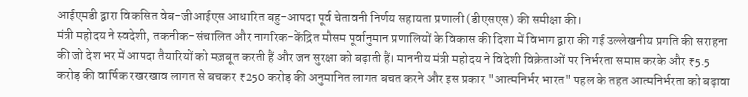आईएमडी द्वारा विकसित वेब-जीआईएस आधारित बहु-आपदा पूर्व चेतावनी निर्णय सहायता प्रणाली (डीएसएस) की समीक्षा की।
मंत्री महोदय ने स्वदेशी, तकनीक-संचालित और नागरिक-केंद्रित मौसम पूर्वानुमान प्रणालियों के विकास की दिशा में विभाग द्वारा की गई उल्लेखनीय प्रगति की सराहना की जो देश भर में आपदा तैयारियों को मज़बूत करती हैं और जन सुरक्षा को बढ़ाती हैं। माननीय मंत्री महोदय ने विदेशी विक्रेताओं पर निर्भरता समाप्त करके और ₹5.5 करोड़ की वार्षिक रखरखाव लागत से बचकर ₹250 करोड़ की अनुमानित लागत बचत करने और इस प्रकार "आत्मनिर्भर भारत" पहल के तहत आत्मनिर्भरता को बढ़ावा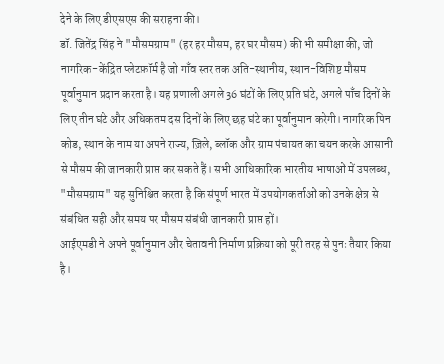देने के लिए डीएसएस की सराहना की।
डॉ. जितेंद्र सिंह ने "मौसमग्राम" (हर हर मौसम, हर घर मौसम) की भी समीक्षा की, जो नागरिक-केंद्रित प्लेटफ़ॉर्म है जो गाँव स्तर तक अति-स्थानीय, स्थान-विशिष्ट मौसम पूर्वानुमान प्रदान करता है। यह प्रणाली अगले 36 घंटों के लिए प्रति घंटे, अगले पाँच दिनों के लिए तीन घंटे और अधिकतम दस दिनों के लिए छह घंटे का पूर्वानुमान करेगी। नागरिक पिन कोड, स्थान के नाम या अपने राज्य, ज़िले, ब्लॉक और ग्राम पंचायत का चयन करके आसानी से मौसम की जानकारी प्राप्त कर सकते हैं। सभी आधिकारिक भारतीय भाषाओं में उपलब्ध, "मौसमग्राम" यह सुनिश्चित करता है कि संपूर्ण भारत में उपयोगकर्ताओं को उनके क्षेत्र से संबंधित सही और समय पर मौसम संबंधी जानकारी प्राप्त हों।
आईएमडी ने अपने पूर्वानुमान और चेतावनी निर्माण प्रक्रिया को पूरी तरह से पुनः तैयार किया है।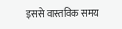इससे वास्तविक समय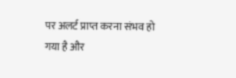पर अलर्ट प्राप्त करना संभव हो गया है और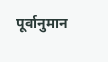पूर्वानुमान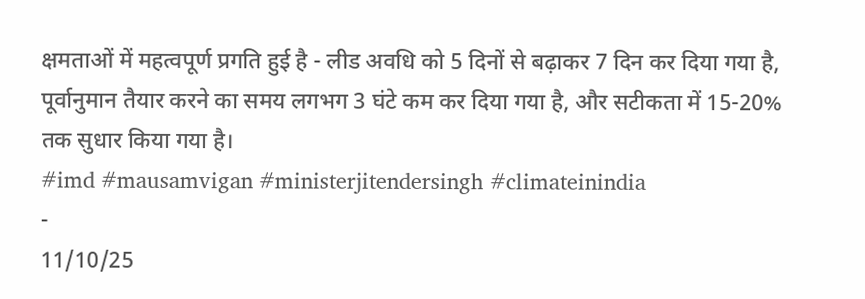क्षमताओं में महत्वपूर्ण प्रगति हुई है - लीड अवधि को 5 दिनों से बढ़ाकर 7 दिन कर दिया गया है, पूर्वानुमान तैयार करने का समय लगभग 3 घंटे कम कर दिया गया है, और सटीकता में 15-20% तक सुधार किया गया है।
#imd #mausamvigan #ministerjitendersingh #climateinindia
-
11/10/25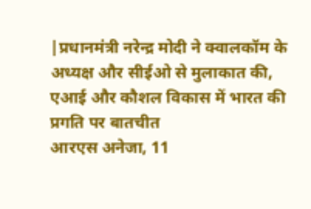|प्रधानमंत्री नरेन्द्र मोदी ने क्वालकॉम के अध्यक्ष और सीईओ से मुलाकात की, एआई और कौशल विकास में भारत की प्रगति पर बातचीत
आरएस अनेजा, 11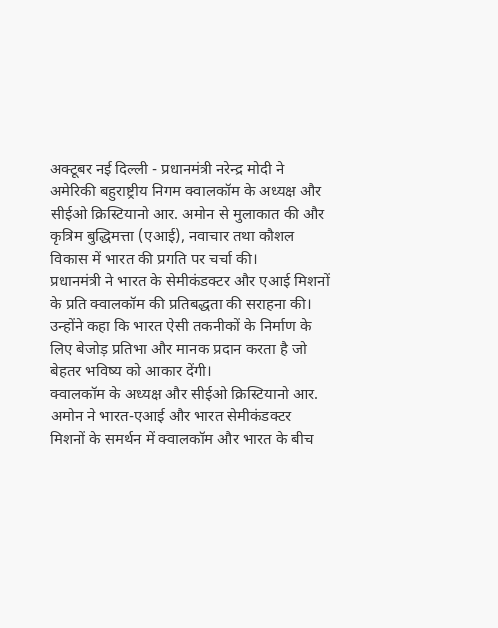अक्टूबर नई दिल्ली - प्रधानमंत्री नरेन्द्र मोदी ने अमेरिकी बहुराष्ट्रीय निगम क्वालकॉम के अध्यक्ष और सीईओ क्रिस्टियानो आर. अमोन से मुलाकात की और कृत्रिम बुद्धिमत्ता (एआई), नवाचार तथा कौशल विकास में भारत की प्रगति पर चर्चा की।
प्रधानमंत्री ने भारत के सेमीकंडक्टर और एआई मिशनों के प्रति क्वालकॉम की प्रतिबद्धता की सराहना की। उन्होंने कहा कि भारत ऐसी तकनीकों के निर्माण के लिए बेजोड़ प्रतिभा और मानक प्रदान करता है जो बेहतर भविष्य को आकार देंगी।
क्वालकॉम के अध्यक्ष और सीईओ क्रिस्टियानो आर. अमोन ने भारत-एआई और भारत सेमीकंडक्टर मिशनों के समर्थन में क्वालकॉम और भारत के बीच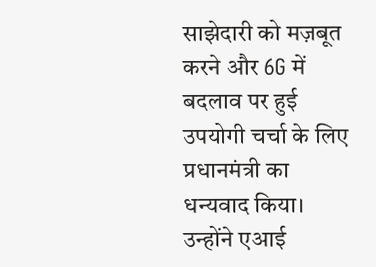साझेदारी को मज़बूत करने और 6G में बदलाव पर हुई उपयोगी चर्चा के लिए प्रधानमंत्री का धन्यवाद किया। उन्होंने एआई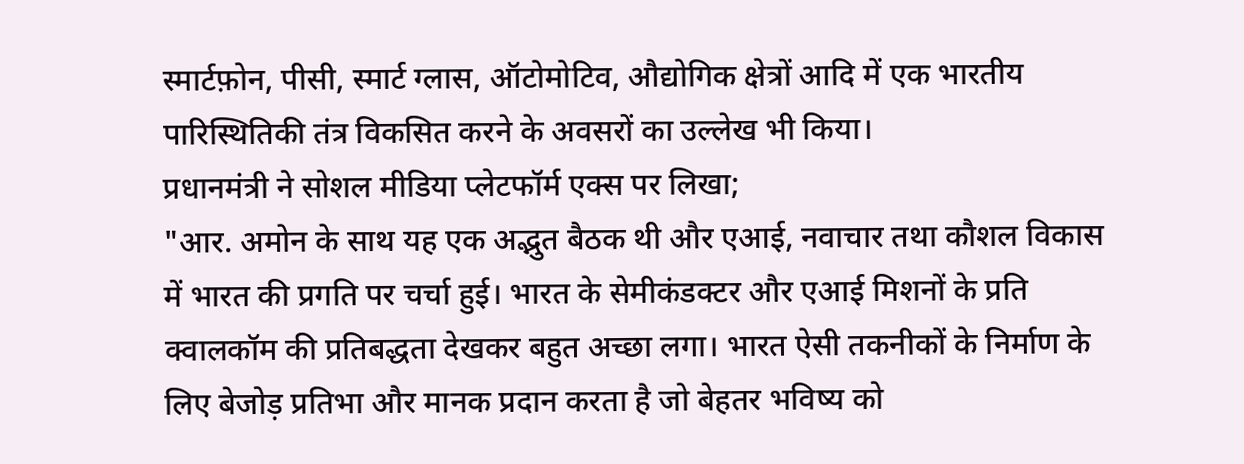स्मार्टफ़ोन, पीसी, स्मार्ट ग्लास, ऑटोमोटिव, औद्योगिक क्षेत्रों आदि में एक भारतीय पारिस्थितिकी तंत्र विकसित करने के अवसरों का उल्लेख भी किया।
प्रधानमंत्री ने सोशल मीडिया प्लेटफॉर्म एक्स पर लिखा;
"आर. अमोन के साथ यह एक अद्भुत बैठक थी और एआई, नवाचार तथा कौशल विकास में भारत की प्रगति पर चर्चा हुई। भारत के सेमीकंडक्टर और एआई मिशनों के प्रति क्वालकॉम की प्रतिबद्धता देखकर बहुत अच्छा लगा। भारत ऐसी तकनीकों के निर्माण के लिए बेजोड़ प्रतिभा और मानक प्रदान करता है जो बेहतर भविष्य को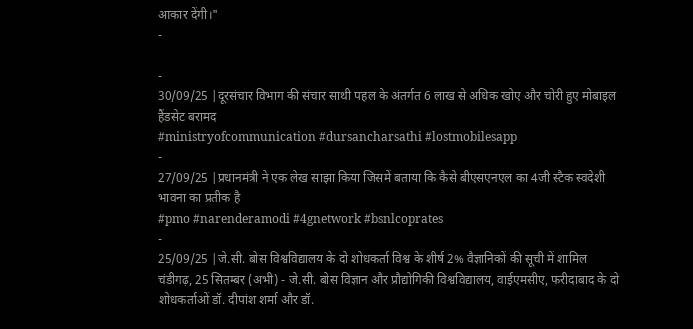आकार देंगी।"
-

-
30/09/25 |दूरसंचार विभाग की संचार साथी पहल के अंतर्गत 6 लाख से अधिक खोए और चोरी हुए मोबाइल हैंडसेट बरामद
#ministryofcommunication #dursancharsathi #lostmobilesapp
-
27/09/25 |प्रधानमंत्री ने एक लेख साझा किया जिसमें बताया कि कैसे बीएसएनएल का 4जी स्टैक स्वदेशी भावना का प्रतीक है
#pmo #narenderamodi #4gnetwork #bsnlcoprates
-
25/09/25 |जे.सी. बोस विश्वविद्यालय के दो शोधकर्ता विश्व के शीर्ष 2% वैज्ञानिकों की सूची में शामिल
चंडीगढ़, 25 सितम्बर (अभी) - जे.सी. बोस विज्ञान और प्रौद्योगिकी विश्वविद्यालय, वाईएमसीए, फरीदाबाद के दो शोधकर्ताओं डॉ. दीपांश शर्मा और डॉ.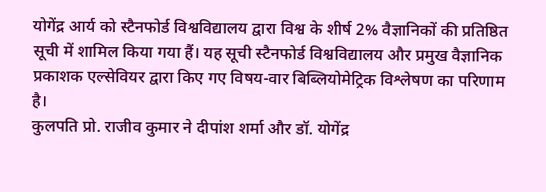योगेंद्र आर्य को स्टैनफोर्ड विश्वविद्यालय द्वारा विश्व के शीर्ष 2% वैज्ञानिकों की प्रतिष्ठित सूची में शामिल किया गया हैं। यह सूची स्टैनफोर्ड विश्वविद्यालय और प्रमुख वैज्ञानिक प्रकाशक एल्सेवियर द्वारा किए गए विषय-वार बिब्लियोमेट्रिक विश्लेषण का परिणाम है।
कुलपति प्रो. राजीव कुमार ने दीपांश शर्मा और डॉ. योगेंद्र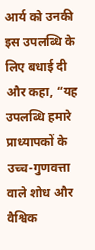आर्य को उनकी इस उपलब्धि के लिए बधाई दी और कहा, “यह उपलब्धि हमारे प्राध्यापकों के उच्च-गुणवत्ता वाले शोध और वैश्विक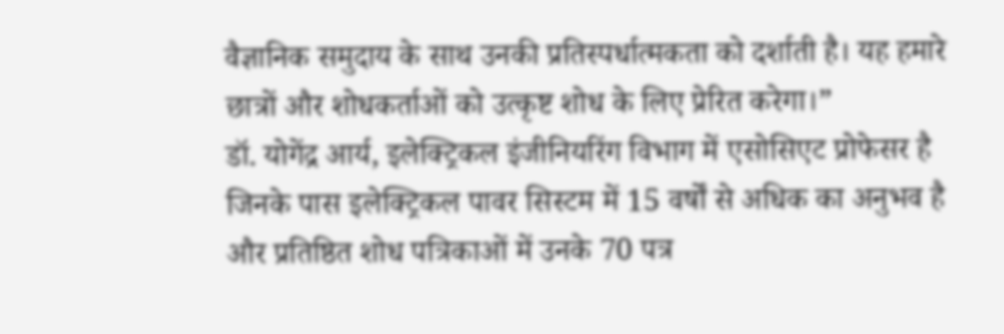वैज्ञानिक समुदाय के साथ उनकी प्रतिस्पर्धात्मकता को दर्शाती है। यह हमारे छात्रों और शोधकर्ताओं को उत्कृष्ट शोध के लिए प्रेरित करेगा।”
डॉ. योगेंद्र आर्य, इलेक्ट्रिकल इंजीनियरिंग विभाग में एसोसिएट प्रोफेसर है जिनके पास इलेक्ट्रिकल पावर सिस्टम में 15 वर्षों से अधिक का अनुभव है और प्रतिष्ठित शोध पत्रिकाओं में उनके 70 पत्र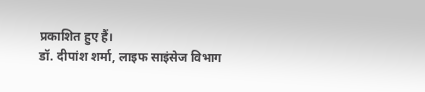प्रकाशित हुए हैं।
डॉ. दीपांश शर्मा, लाइफ साइंसेज विभाग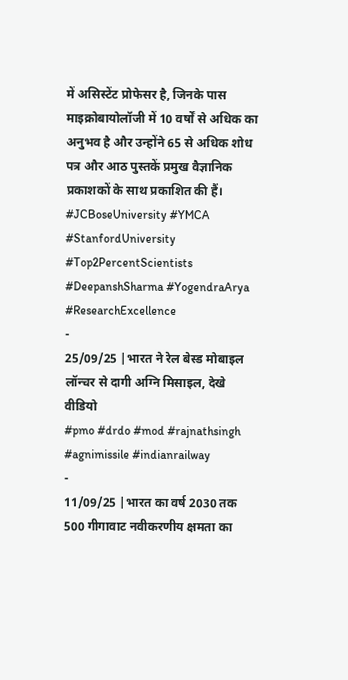में असिस्टेंट प्रोफेसर है, जिनके पास माइक्रोबायोलॉजी में 10 वर्षों से अधिक का अनुभव है और उन्होंने 65 से अधिक शोध पत्र और आठ पुस्तकें प्रमुख वैज्ञानिक प्रकाशकों के साथ प्रकाशित की हैं।
#JCBoseUniversity #YMCA #StanfordUniversity #Top2PercentScientists #DeepanshSharma #YogendraArya #ResearchExcellence
-
25/09/25 |भारत ने रेल बेस्ड मोबाइल लॉन्चर से दागी अग्नि मिसाइल, देखे वीडियो
#pmo #drdo #mod #rajnathsingh #agnimissile #indianrailway
-
11/09/25 |भारत का वर्ष 2030 तक 500 गीगावाट नवीकरणीय क्षमता का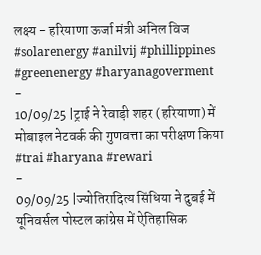लक्ष्य - हरियाणा ऊर्जा मंत्री अनिल विज
#solarenergy #anilvij #phillippines #greenenergy #haryanagoverment
-
10/09/25 |ट्राई ने रेवाड़ी शहर (हरियाणा) में मोबाइल नेटवर्क की गुणवत्ता का परीक्षण किया
#trai #haryana #rewari
-
09/09/25 |ज्योतिरादित्य सिंधिया ने दुबई में यूनिवर्सल पोस्टल कांग्रेस में ऐतिहासिक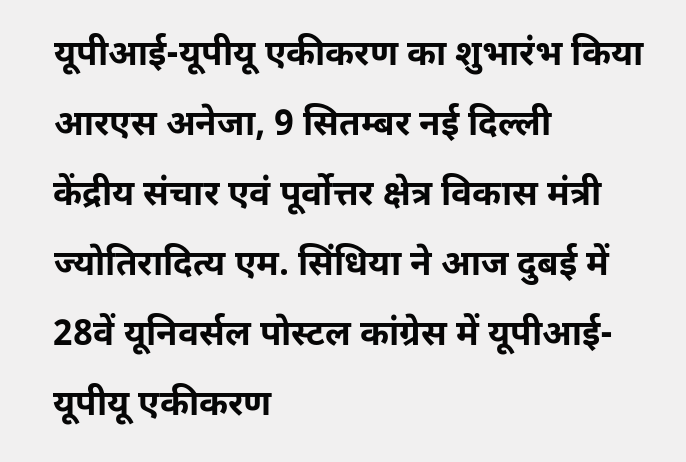यूपीआई-यूपीयू एकीकरण का शुभारंभ किया
आरएस अनेजा, 9 सितम्बर नई दिल्ली
केंद्रीय संचार एवं पूर्वोत्तर क्षेत्र विकास मंत्री ज्योतिरादित्य एम. सिंधिया ने आज दुबई में 28वें यूनिवर्सल पोस्टल कांग्रेस में यूपीआई-यूपीयू एकीकरण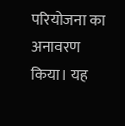परियोजना का अनावरण किया। यह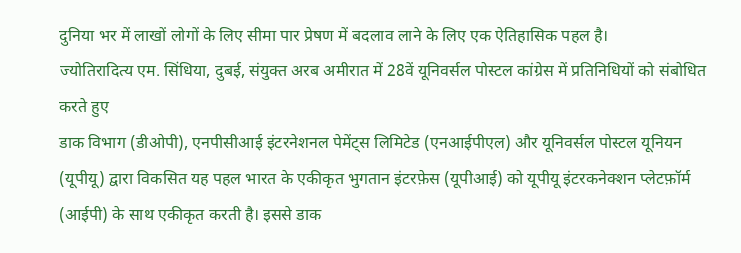दुनिया भर में लाखों लोगों के लिए सीमा पार प्रेषण में बदलाव लाने के लिए एक ऐतिहासिक पहल है।
ज्योतिरादित्य एम. सिंधिया, दुबई, संयुक्त अरब अमीरात में 28वें यूनिवर्सल पोस्टल कांग्रेस में प्रतिनिधियों को संबोधित करते हुए
डाक विभाग (डीओपी), एनपीसीआई इंटरनेशनल पेमेंट्स लिमिटेड (एनआईपीएल) और यूनिवर्सल पोस्टल यूनियन (यूपीयू) द्वारा विकसित यह पहल भारत के एकीकृत भुगतान इंटरफ़ेस (यूपीआई) को यूपीयू इंटरकनेक्शन प्लेटफ़ॉर्म (आईपी) के साथ एकीकृत करती है। इससे डाक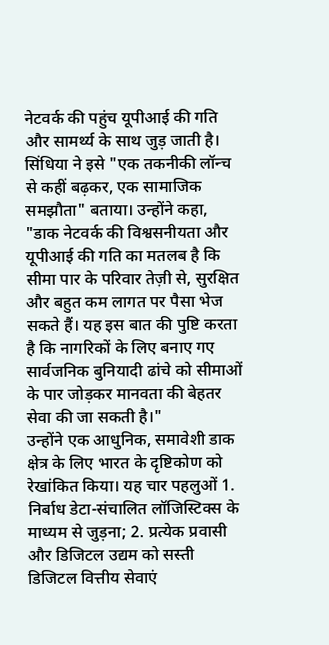नेटवर्क की पहुंच यूपीआई की गति और सामर्थ्य के साथ जुड़ जाती है।
सिंधिया ने इसे "एक तकनीकी लॉन्च से कहीं बढ़कर, एक सामाजिक समझौता" बताया। उन्होंने कहा, "डाक नेटवर्क की विश्वसनीयता और यूपीआई की गति का मतलब है कि सीमा पार के परिवार तेज़ी से, सुरक्षित और बहुत कम लागत पर पैसा भेज सकते हैं। यह इस बात की पुष्टि करता है कि नागरिकों के लिए बनाए गए सार्वजनिक बुनियादी ढांचे को सीमाओं के पार जोड़कर मानवता की बेहतर सेवा की जा सकती है।"
उन्होंने एक आधुनिक, समावेशी डाक क्षेत्र के लिए भारत के दृष्टिकोण को रेखांकित किया। यह चार पहलुओं 1. निर्बाध डेटा-संचालित लॉजिस्टिक्स के माध्यम से जुड़ना; 2. प्रत्येक प्रवासी और डिजिटल उद्यम को सस्ती डिजिटल वित्तीय सेवाएं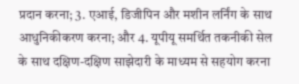प्रदान करना; 3. एआई, डिजीपिन और मशीन लर्निंग के साथ आधुनिकीकरण करना; और 4. यूपीयू समर्थित तकनीकी सेल के साथ दक्षिण-दक्षिण साझेदारी के माध्यम से सहयोग करना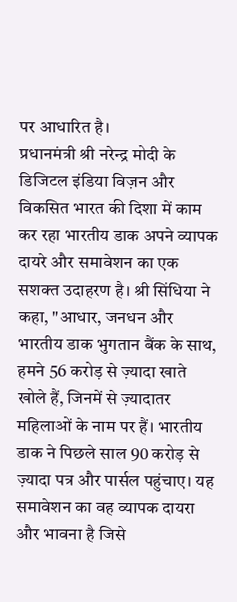पर आधारित है।
प्रधानमंत्री श्री नरेन्द्र मोदी के डिजिटल इंडिया विज़न और विकसित भारत की दिशा में काम कर रहा भारतीय डाक अपने व्यापक दायरे और समावेशन का एक सशक्त उदाहरण है। श्री सिंधिया ने कहा, "आधार, जनधन और भारतीय डाक भुगतान बैंक के साथ, हमने 56 करोड़ से ज़्यादा खाते खोले हैं, जिनमें से ज़्यादातर महिलाओं के नाम पर हैं। भारतीय डाक ने पिछले साल 90 करोड़ से ज़्यादा पत्र और पार्सल पहुंचाए। यह समावेशन का वह व्यापक दायरा और भावना है जिसे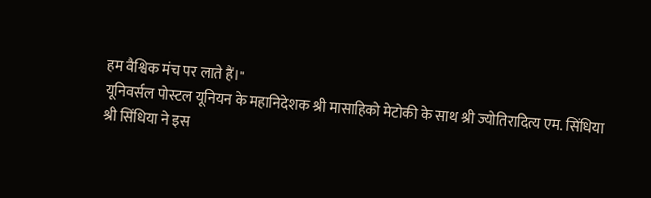हम वैश्विक मंच पर लाते हैं।"
यूनिवर्सल पोस्टल यूनियन के महानिदेशक श्री मासाहिको मेटोकी के साथ श्री ज्योतिरादित्य एम. सिंधिया
श्री सिंधिया ने इस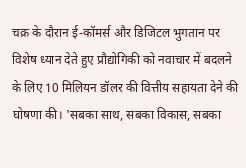चक्र के दौरान ई-कॉमर्स और डिजिटल भुगतान पर विशेष ध्यान देते हुए प्रौद्योगिकी को नवाचार में बदलने के लिए 10 मिलियन डॉलर की वित्तीय सहायता देने की घोषणा की। 'सबका साथ, सबका विकास, सबका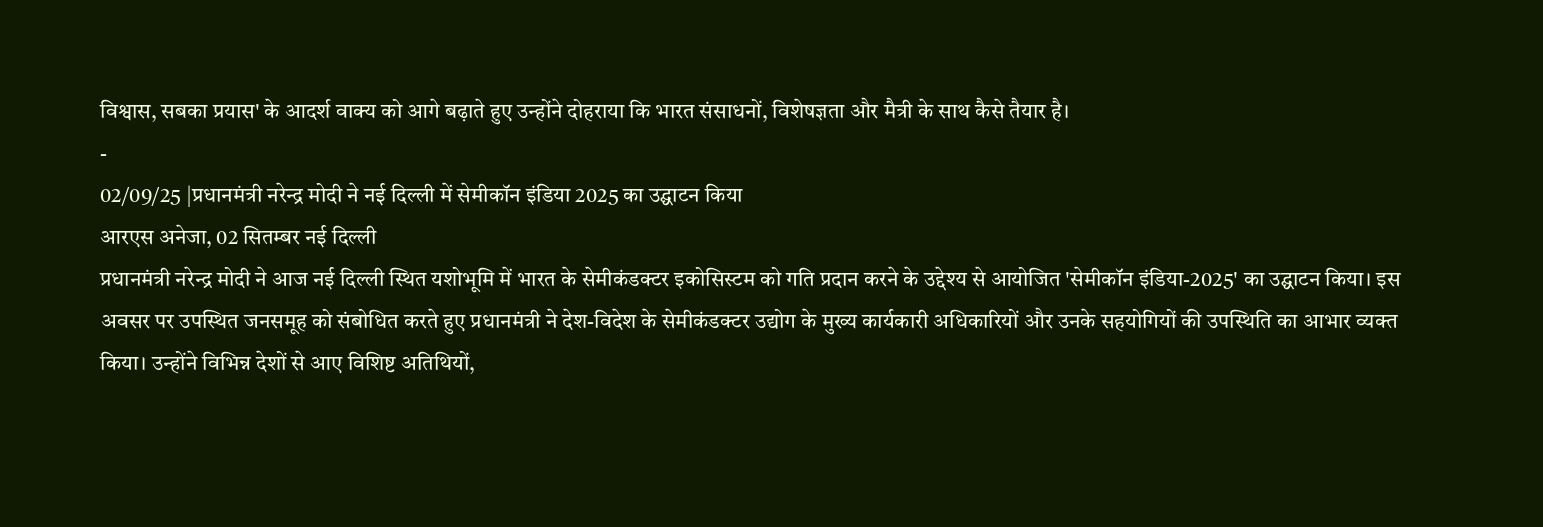विश्वास, सबका प्रयास' के आदर्श वाक्य को आगे बढ़ाते हुए उन्होंने दोहराया कि भारत संसाधनों, विशेषज्ञता और मैत्री के साथ कैसे तैयार है।
-
02/09/25 |प्रधानमंत्री नरेन्द्र मोदी ने नई दिल्ली में सेमीकॉन इंडिया 2025 का उद्घाटन किया
आरएस अनेजा, 02 सितम्बर नई दिल्ली
प्रधानमंत्री नरेन्द्र मोदी ने आज नई दिल्ली स्थित यशोभूमि में भारत के सेमीकंडक्टर इकोसिस्टम को गति प्रदान करने के उद्देश्य से आयोजित 'सेमीकॉन इंडिया-2025' का उद्घाटन किया। इस अवसर पर उपस्थित जनसमूह को संबोधित करते हुए प्रधानमंत्री ने देश-विदेश के सेमीकंडक्टर उद्योग के मुख्य कार्यकारी अधिकारियों और उनके सहयोगियों की उपस्थिति का आभार व्यक्त किया। उन्होंने विभिन्न देशों से आए विशिष्ट अतिथियों,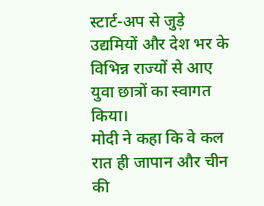स्टार्ट-अप से जुड़े उद्यमियों और देश भर के विभिन्न राज्यों से आए युवा छात्रों का स्वागत किया।
मोदी ने कहा कि वे कल रात ही जापान और चीन की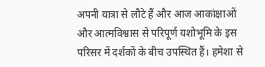अपनी यात्रा से लौटे हैं और आज आकांक्षाओं और आत्मविश्वास से परिपूर्ण यशोभूमि के इस परिसर में दर्शकों के बीच उपस्थित हैं। हमेशा से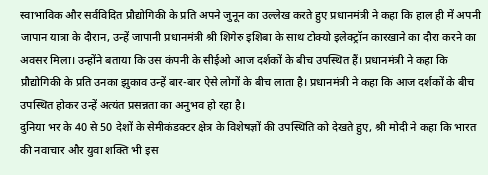स्वाभाविक और सर्वविदित प्रौद्योगिकी के प्रति अपने जुनून का उल्लेख करते हुए प्रधानमंत्री ने कहा कि हाल ही में अपनी जापान यात्रा के दौरान, उन्हें जापानी प्रधानमंत्री श्री शिगेरु इशिबा के साथ टोक्यो इलेक्ट्रॉन कारखाने का दौरा करने का अवसर मिला। उन्होंने बताया कि उस कंपनी के सीईओ आज दर्शकों के बीच उपस्थित हैं। प्रधानमंत्री ने कहा कि प्रौद्योगिकी के प्रति उनका झुकाव उन्हें बार-बार ऐसे लोगों के बीच लाता है। प्रधानमंत्री ने कहा कि आज दर्शकों के बीच उपस्थित होकर उन्हें अत्यंत प्रसन्नता का अनुभव हो रहा है।
दुनिया भर के 40 से 50 देशों के सेमीकंडक्टर क्षेत्र के विशेषज्ञों की उपस्थिति को देखते हुए, श्री मोदी ने कहा कि भारत की नवाचार और युवा शक्ति भी इस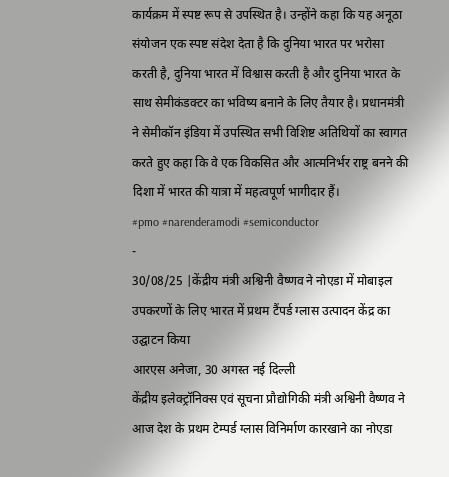कार्यक्रम में स्पष्ट रूप से उपस्थित है। उन्होंने कहा कि यह अनूठा संयोजन एक स्पष्ट संदेश देता है कि दुनिया भारत पर भरोसा करती है, दुनिया भारत में विश्वास करती है और दुनिया भारत के साथ सेमीकंडक्टर का भविष्य बनाने के लिए तैयार है। प्रधानमंत्री ने सेमीकॉन इंडिया में उपस्थित सभी विशिष्ट अतिथियों का स्वागत करते हुए कहा कि वे एक विकसित और आत्मनिर्भर राष्ट्र बनने की दिशा में भारत की यात्रा में महत्वपूर्ण भागीदार हैं।
#pmo #narenderamodi #semiconductor
-
30/08/25 |केंद्रीय मंत्री अश्विनी वैष्णव ने नोएडा में मोबाइल उपकरणों के लिए भारत में प्रथम टैंपर्ड ग्लास उत्पादन केंद्र का उद्घाटन किया
आरएस अनेजा, 30 अगस्त नई दिल्ली
केंद्रीय इलेक्ट्रॉनिक्स एवं सूचना प्रौद्योगिकी मंत्री अश्विनी वैष्णव ने आज देश के प्रथम टेम्पर्ड ग्लास विनिर्माण कारखाने का नोएडा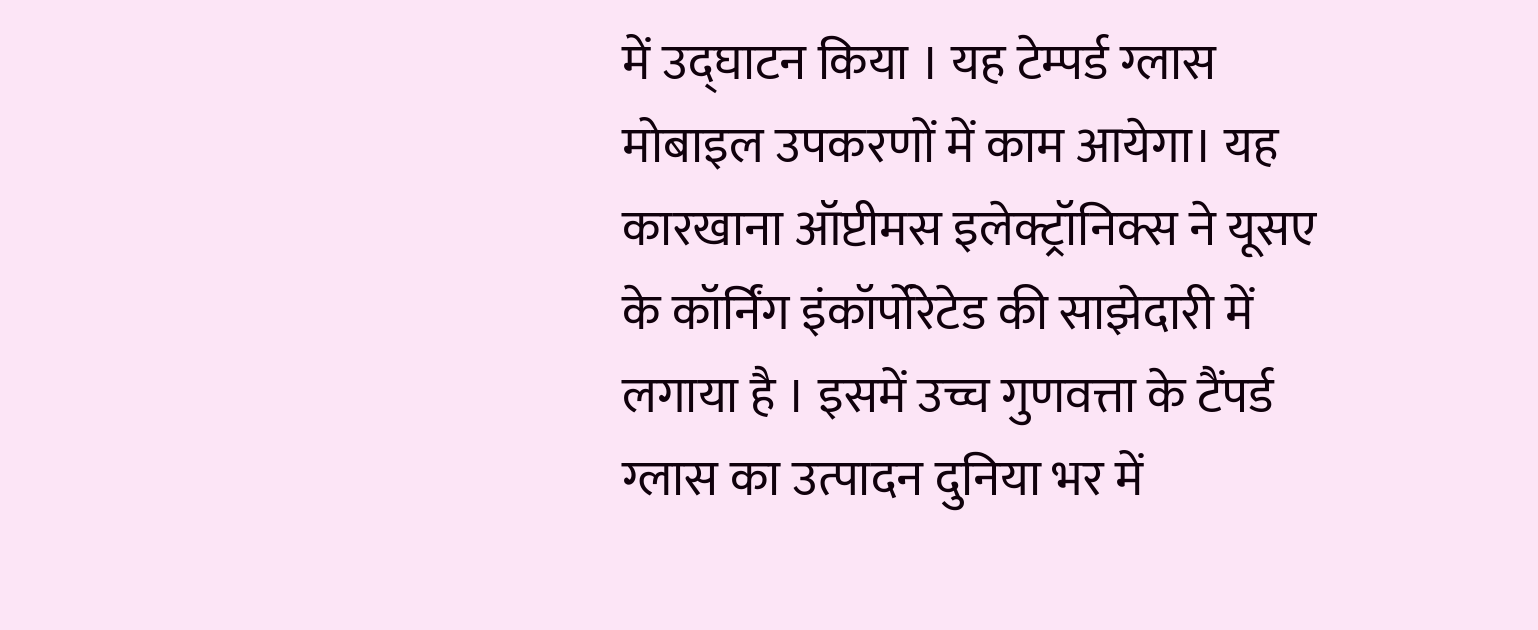में उद्घाटन किया । यह टेम्पर्ड ग्लास मोबाइल उपकरणों में काम आयेगा। यह कारखाना ऑप्टीमस इलेक्ट्रॉनिक्स ने यूसए के कॉर्निंग इंकॉर्पोरेटेड की साझेदारी में लगाया है । इसमें उच्च गुणवत्ता के टैंपर्ड ग्लास का उत्पादन दुनिया भर में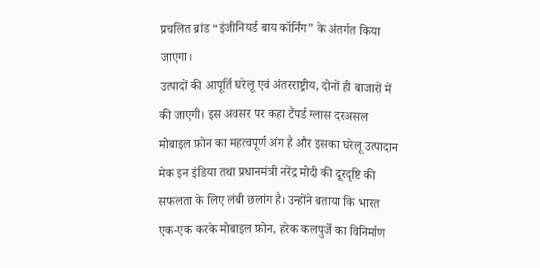प्रचलित ब्रांड “इंजीनियर्ड बाय कॉर्निंग” के अंतर्गत किया जाएगा।
उत्पादों की आपूर्ति घरेलू एवं अंतरराष्ट्रीय, दोनों ही बाजारों में की जाएगी। इस अवसर पर कहा टैंपर्ड ग्लास दरअसल मोबाइल फ़ोन का महत्वपूर्ण अंग है और इसका घरेलू उत्पादान मेक इन इंडिया तथा प्रधानमंत्री नरेंद्र मोदी की दूरदृष्टि की सफलता के लिए लंबी छलांग है। उन्होंने बताया कि भारत एक-एक करके मोबाइल फ़ोन, हरेक कलपुर्जे का विनिर्माण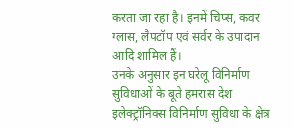करता जा रहा है। इनमें चिप्स, कवर ग्लास, लैपटॉप एवं सर्वर के उपादान आदि शामिल हैं।
उनके अनुसार इन घरेलू विनिर्माण सुविधाओं के बूते हमरास देश इलेक्ट्रॉनिक्स विनिर्माण सुविधा के क्षेत्र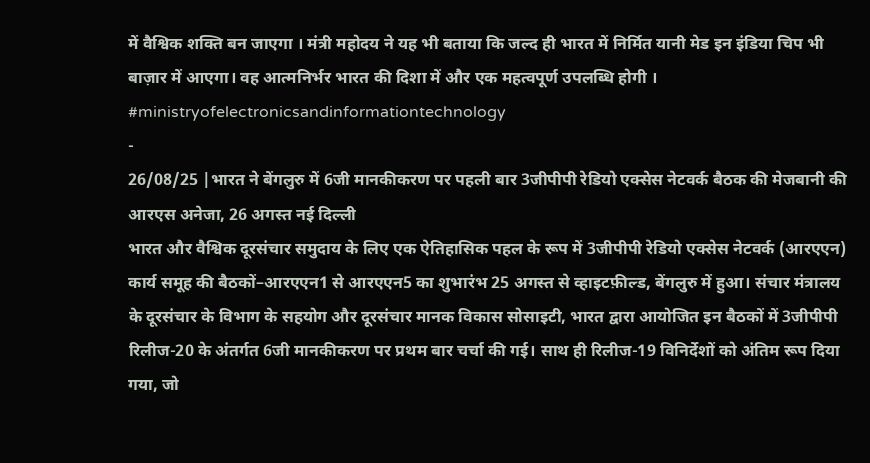में वैश्विक शक्ति बन जाएगा । मंत्री महोदय ने यह भी बताया कि जल्द ही भारत में निर्मित यानी मेड इन इंडिया चिप भी बाज़ार में आएगा। वह आत्मनिर्भर भारत की दिशा में और एक महत्वपूर्ण उपलब्धि होगी ।
#ministryofelectronicsandinformationtechnology
-
26/08/25 |भारत ने बेंगलुरु में 6जी मानकीकरण पर पहली बार 3जीपीपी रेडियो एक्सेस नेटवर्क बैठक की मेजबानी की
आरएस अनेजा, 26 अगस्त नई दिल्ली
भारत और वैश्विक दूरसंचार समुदाय के लिए एक ऐतिहासिक पहल के रूप में 3जीपीपी रेडियो एक्सेस नेटवर्क (आरएएन) कार्य समूह की बैठकों–आरएएन1 से आरएएन5 का शुभारंभ 25 अगस्त से व्हाइटफ़ील्ड, बेंगलुरु में हुआ। संचार मंत्रालय के दूरसंचार के विभाग के सहयोग और दूरसंचार मानक विकास सोसाइटी, भारत द्वारा आयोजित इन बैठकों में 3जीपीपी रिलीज-20 के अंतर्गत 6जी मानकीकरण पर प्रथम बार चर्चा की गई। साथ ही रिलीज-19 विनिर्देशों को अंतिम रूप दिया गया, जो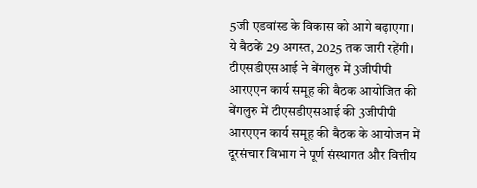5जी एडवांस्ड के विकास को आगे बढ़ाएगा। ये बैठकें 29 अगस्त, 2025 तक जारी रहेंगी।
टीएसडीएसआई ने बेंगलुरु में 3जीपीपी आरएएन कार्य समूह की बैठक आयोजित की
बेंगलुरु में टीएसडीएसआई की 3जीपीपी आरएएन कार्य समूह की बैठक के आयोजन में दूरसंचार विभाग ने पूर्ण संस्थागत और वित्तीय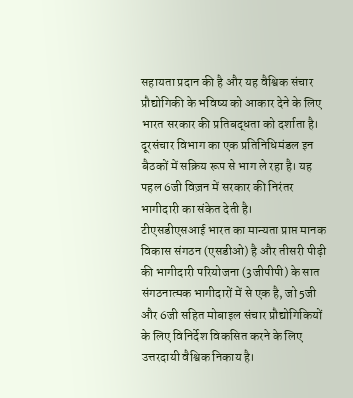सहायता प्रदान की है और यह वैश्विक संचार प्रौद्योगिकी के भविष्य को आकार देने के लिए भारत सरकार की प्रतिबद्धता को दर्शाता है। दूरसंचार विभाग का एक प्रतिनिधिमंडल इन बैठकों में सक्रिय रूप से भाग ले रहा है। यह पहल 6जी विज़न में सरकार की निरंतर भागीदारी का संकेत देती है।
टीएसडीएसआई भारत का मान्यता प्राप्त मानक विकास संगठन (एसडीओ) है और तीसरी पीढ़ी की भागीदारी परियोजना (3जीपीपी) के सात संगठनात्मक भागीदारों में से एक है, जो 5जी और 6जी सहित मोबाइल संचार प्रौद्योगिकियों के लिए विनिर्देश विकसित करने के लिए उत्तरदायी वैश्विक निकाय है।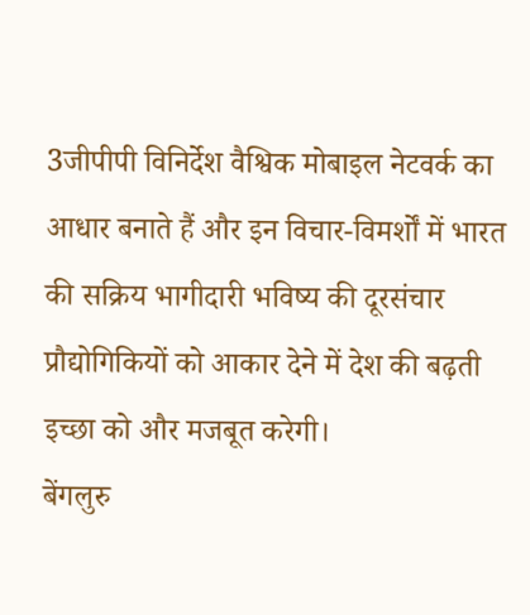3जीपीपी विनिर्देश वैश्विक मोबाइल नेटवर्क का आधार बनाते हैं और इन विचार-विमर्शों में भारत की सक्रिय भागीदारी भविष्य की दूरसंचार प्रौद्योगिकियों को आकार देने में देश की बढ़ती इच्छा को और मजबूत करेगी।
बेंगलुरु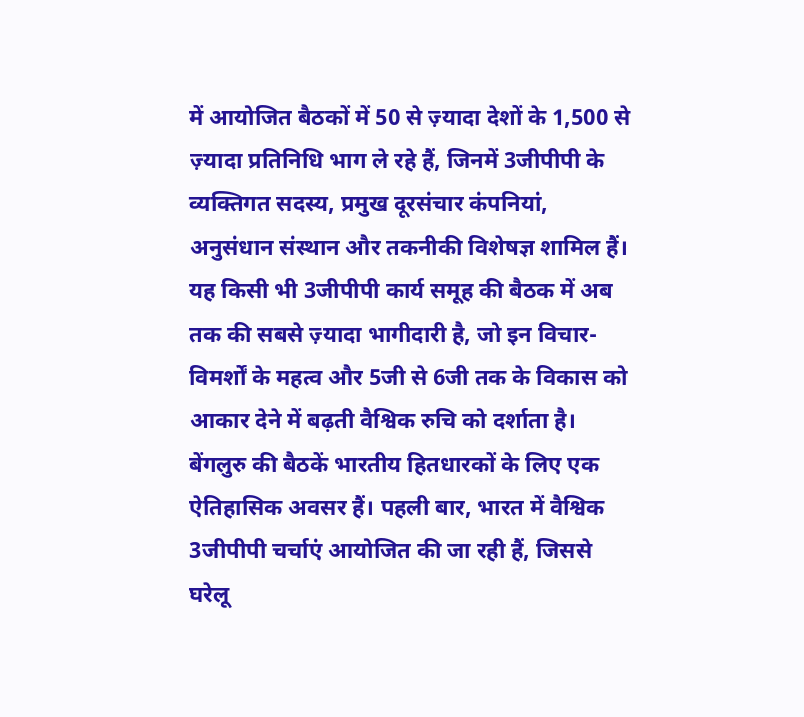में आयोजित बैठकों में 50 से ज़्यादा देशों के 1,500 से ज़्यादा प्रतिनिधि भाग ले रहे हैं, जिनमें 3जीपीपी के व्यक्तिगत सदस्य, प्रमुख दूरसंचार कंपनियां, अनुसंधान संस्थान और तकनीकी विशेषज्ञ शामिल हैं। यह किसी भी 3जीपीपी कार्य समूह की बैठक में अब तक की सबसे ज़्यादा भागीदारी है, जो इन विचार-विमर्शों के महत्व और 5जी से 6जी तक के विकास को आकार देने में बढ़ती वैश्विक रुचि को दर्शाता है।
बेंगलुरु की बैठकें भारतीय हितधारकों के लिए एक ऐतिहासिक अवसर हैं। पहली बार, भारत में वैश्विक 3जीपीपी चर्चाएं आयोजित की जा रही हैं, जिससे घरेलू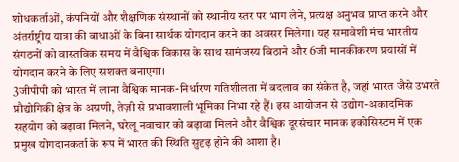शोधकर्ताओं, कंपनियों और शैक्षणिक संस्थानों को स्थानीय स्तर पर भाग लेने, प्रत्यक्ष अनुभव प्राप्त करने और अंतर्राष्ट्रीय यात्रा की बाधाओं के बिना सार्थक योगदान करने का अवसर मिलेगा। यह समावेशी मंच भारतीय संगठनों को वास्तविक समय में वैश्विक विकास के साथ सामंजस्य बिठाने और 6जी मानकीकरण प्रयासों में योगदान करने के लिए सशक्त बनाएगा।
3जीपीपी को भारत में लाना वैश्विक मानक-निर्धारण गतिशीलता में बदलाव का संकेत है, जहां भारत जैसे उभरते प्रौद्योगिकी क्षेत्र के अग्रणी, तेज़ी से प्रभावशाली भूमिका निभा रहे हैं। इस आयोजन से उद्योग-अकादमिक सहयोग को बढ़ावा मिलने, घरेलू नवाचार को बढ़ावा मिलने और वैश्विक दूरसंचार मानक इकोसिस्टम में एक प्रमुख योगदानकर्ता के रूप में भारत की स्थिति सुदृढ़ होने की आशा है।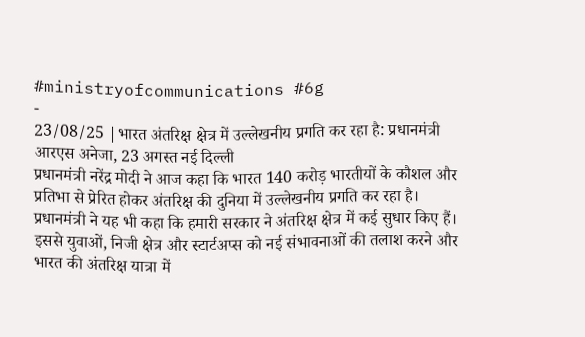#ministryofcommunications #6g
-
23/08/25 |भारत अंतरिक्ष क्षेत्र में उल्लेखनीय प्रगति कर रहा है: प्रधानमंत्री
आरएस अनेजा, 23 अगस्त नई दिल्ली
प्रधानमंत्री नरेंद्र मोदी ने आज कहा कि भारत 140 करोड़ भारतीयों के कौशल और प्रतिभा से प्रेरित होकर अंतरिक्ष की दुनिया में उल्लेखनीय प्रगति कर रहा है।
प्रधानमंत्री ने यह भी कहा कि हमारी सरकार ने अंतरिक्ष क्षेत्र में कई सुधार किए हैं। इससे युवाओं, निजी क्षेत्र और स्टार्टअप्स को नई संभावनाओं की तलाश करने और भारत की अंतरिक्ष यात्रा में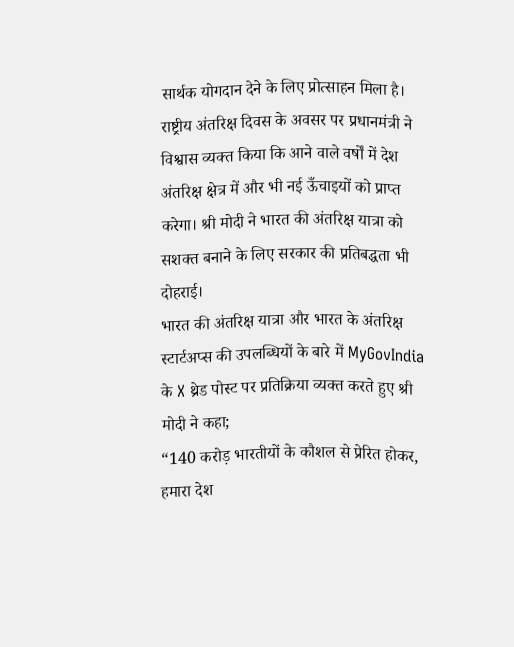सार्थक योगदान देने के लिए प्रोत्साहन मिला है।
राष्ट्रीय अंतरिक्ष दिवस के अवसर पर प्रधानमंत्री ने विश्वास व्यक्त किया कि आने वाले वर्षों में देश अंतरिक्ष क्षेत्र में और भी नई ऊँचाइयों को प्राप्त करेगा। श्री मोदी ने भारत की अंतरिक्ष यात्रा को सशक्त बनाने के लिए सरकार की प्रतिबद्धता भी दोहराई।
भारत की अंतरिक्ष यात्रा और भारत के अंतरिक्ष स्टार्टअप्स की उपलब्धियों के बारे में MyGovIndia के X थ्रेड पोस्ट पर प्रतिक्रिया व्यक्त करते हुए श्री मोदी ने कहा;
“140 करोड़ भारतीयों के कौशल से प्रेरित होकर, हमारा देश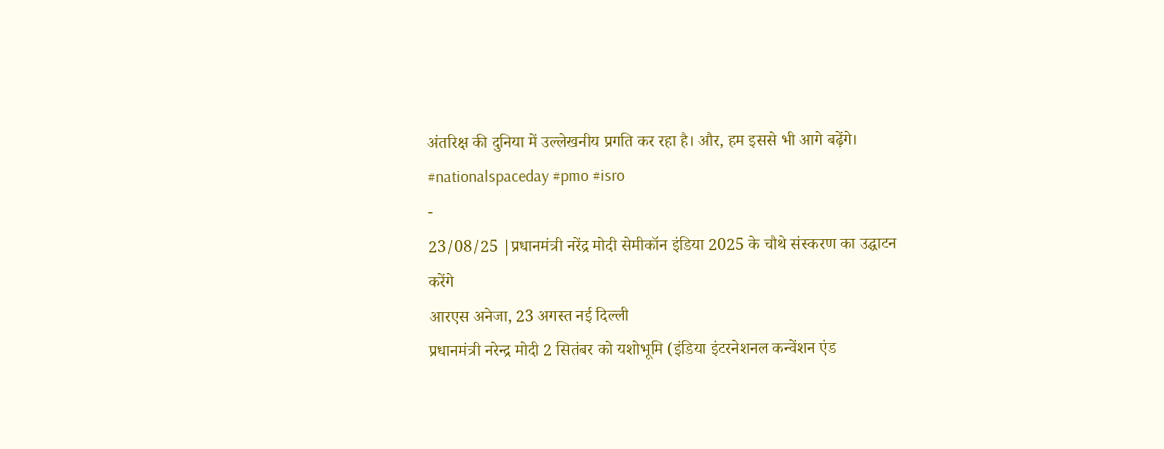अंतरिक्ष की दुनिया में उल्लेखनीय प्रगति कर रहा है। और, हम इससे भी आगे बढ़ेंगे।
#nationalspaceday #pmo #isro
-
23/08/25 |प्रधानमंत्री नरेंद्र मोदी सेमीकॉन इंडिया 2025 के चौथे संस्करण का उद्घाटन करेंगे
आरएस अनेजा, 23 अगस्त नई दिल्ली
प्रधानमंत्री नरेन्द्र मोदी 2 सितंबर को यशोभूमि (इंडिया इंटरनेशनल कन्वेंशन एंड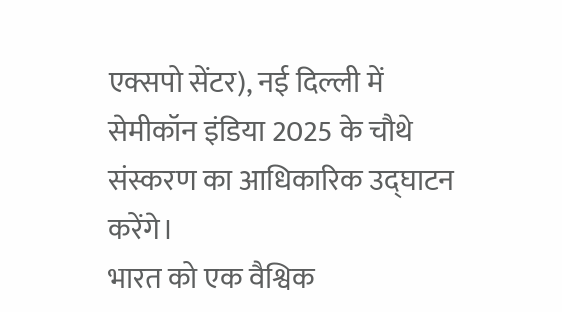एक्सपो सेंटर), नई दिल्ली में सेमीकॉन इंडिया 2025 के चौथे संस्करण का आधिकारिक उद्घाटन करेंगे।
भारत को एक वैश्विक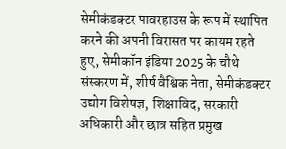सेमीकंडक्टर पावरहाउस के रूप में स्थापित करने की अपनी विरासत पर कायम रहते हुए, सेमीकॉन इंडिया 2025 के चौथे संस्करण में, शीर्ष वैश्विक नेता, सेमीकंडक्टर उद्योग विशेषज्ञ, शिक्षाविद, सरकारी अधिकारी और छात्र सहित प्रमुख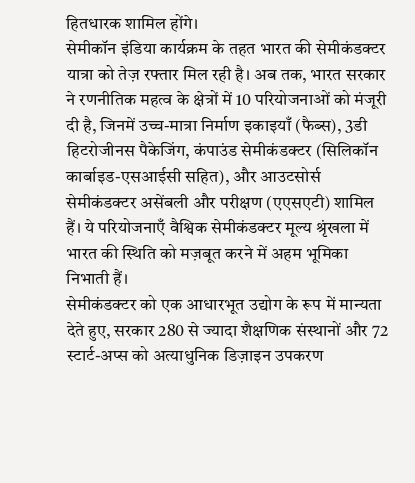हितधारक शामिल होंगे।
सेमीकॉन इंडिया कार्यक्रम के तहत भारत की सेमीकंडक्टर यात्रा को तेज़ रफ्तार मिल रही है। अब तक, भारत सरकार ने रणनीतिक महत्व के क्षेत्रों में 10 परियोजनाओं को मंजूरी दी है, जिनमें उच्च-मात्रा निर्माण इकाइयाँ (फैब्स), 3डी हिटरोजीनस पैकेजिंग, कंपाउंड सेमीकंडक्टर (सिलिकॉन कार्बाइड-एसआईसी सहित), और आउटसोर्स सेमीकंडक्टर असेंबली और परीक्षण (एएसएटी) शामिल हैं। ये परियोजनाएँ वैश्विक सेमीकंडक्टर मूल्य श्रृंखला में भारत की स्थिति को मज़बूत करने में अहम भूमिका निभाती हैं।
सेमीकंडक्टर को एक आधारभूत उद्योग के रूप में मान्यता देते हुए, सरकार 280 से ज्यादा शैक्षणिक संस्थानों और 72 स्टार्ट-अप्स को अत्याधुनिक डिज़ाइन उपकरण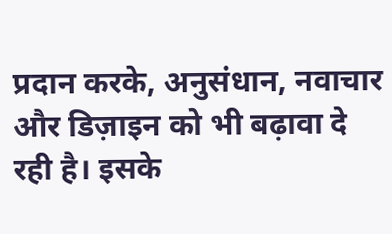प्रदान करके, अनुसंधान, नवाचार और डिज़ाइन को भी बढ़ावा दे रही है। इसके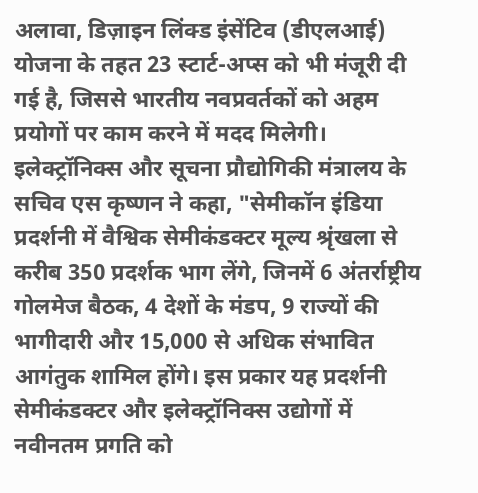अलावा, डिज़ाइन लिंक्ड इंसेंटिव (डीएलआई) योजना के तहत 23 स्टार्ट-अप्स को भी मंजूरी दी गई है, जिससे भारतीय नवप्रवर्तकों को अहम प्रयोगों पर काम करने में मदद मिलेगी।
इलेक्ट्रॉनिक्स और सूचना प्रौद्योगिकी मंत्रालय के सचिव एस कृष्णन ने कहा, "सेमीकॉन इंडिया प्रदर्शनी में वैश्विक सेमीकंडक्टर मूल्य श्रृंखला से करीब 350 प्रदर्शक भाग लेंगे, जिनमें 6 अंतर्राष्ट्रीय गोलमेज बैठक, 4 देशों के मंडप, 9 राज्यों की भागीदारी और 15,000 से अधिक संभावित आगंतुक शामिल होंगे। इस प्रकार यह प्रदर्शनी सेमीकंडक्टर और इलेक्ट्रॉनिक्स उद्योगों में नवीनतम प्रगति को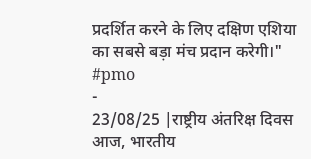प्रदर्शित करने के लिए दक्षिण एशिया का सबसे बड़ा मंच प्रदान करेगी।"
#pmo
-
23/08/25 |राष्ट्रीय अंतरिक्ष दिवस आज, भारतीय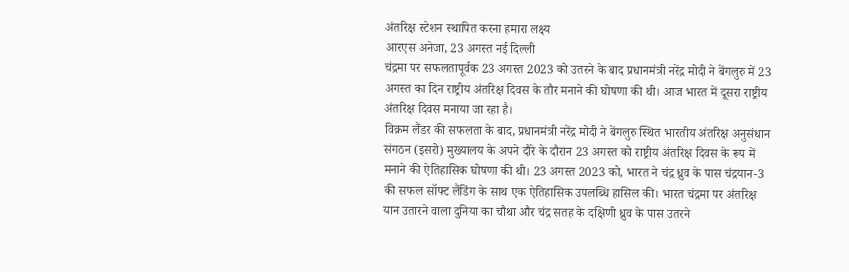अंतरिक्ष स्टेशन स्थापित करना हमारा लक्ष्य
आरएस अनेजा, 23 अगस्त नई दिल्ली
चंद्रमा पर सफलतापूर्वक 23 अगस्त 2023 को उतरने के बाद प्रधानमंत्री नरेंद्र मोदी ने बेंगलुरु में 23 अगस्त का दिन राष्ट्रीय अंतरिक्ष दिवस के तौर मनाने की घोषणा की थी। आज भारत में दूसरा राष्ट्रीय अंतरिक्ष दिवस मनाया जा रहा है।
विक्रम लैंडर की सफलता के बाद, प्रधानमंत्री नरेंद्र मोदी ने बेंगलुरु स्थित भारतीय अंतरिक्ष अनुसंधान संगठन (इसरो) मुख्यालय के अपने दौरे के दौरान 23 अगस्त को राष्ट्रीय अंतरिक्ष दिवस के रूप में मनाने की ऐतिहासिक घोषणा की थी। 23 अगस्त 2023 को, भारत ने चंद्र ध्रुव के पास चंद्रयान-3 की सफल सॉफ्ट लैंडिंग के साथ एक ऐतिहासिक उपलब्धि हासिल की। भारत चंद्रमा पर अंतरिक्ष यान उतारने वाला दुनिया का चौथा और चंद्र सतह के दक्षिणी ध्रुव के पास उतरने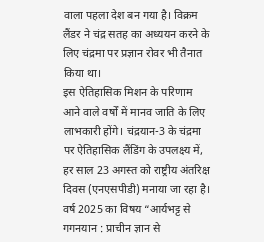वाला पहला देश बन गया है। विक्रम लैंडर ने चंद्र सतह का अध्ययन करने के लिए चंद्रमा पर प्रज्ञान रोवर भी तैनात किया था।
इस ऐतिहासिक मिशन के परिणाम आने वाले वर्षों में मानव जाति के लिए लाभकारी होंगे। चंद्रयान-3 के चंद्रमा पर ऐतिहासिक लैंडिंग के उपलक्ष्य में, हर साल 23 अगस्त को राष्ट्रीय अंतरिक्ष दिवस (एनएसपीडी) मनाया जा रहा है।
वर्ष 2025 का विषय “आर्यभट्ट से गगनयान : प्राचीन ज्ञान से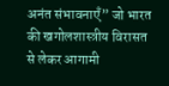अनंत संभावनाएँ” जो भारत की खगोलशास्त्रीय विरासत से लेकर आगामी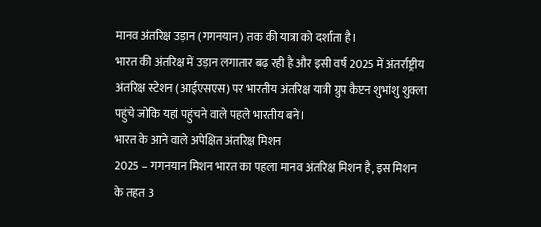मानव अंतरिक्ष उड़ान (गगनयान) तक की यात्रा को दर्शाता है।
भारत की अंतरिक्ष में उड़ान लगातार बढ़ रही है और इसी वर्ष 2025 में अंतर्राष्ट्रीय अंतरिक्ष स्टेशन (आईएसएस) पर भारतीय अंतरिक्ष यात्री ग्रुप कैप्टन शुभांशु शुक्ला पहुंचे जोकि यहां पहुंचने वाले पहले भारतीय बने।
भारत के आने वाले अपेक्षित अंतरिक्ष मिशन
2025 – गगनयान मिशन भारत का पहला मानव अंतरिक्ष मिशन है, इस मिशन के तहत 3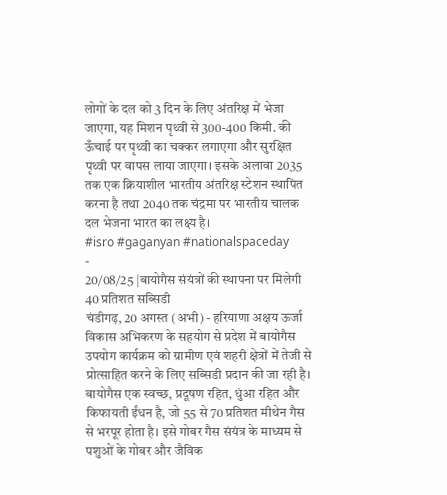लोगों के दल को 3 दिन के लिए अंतरिक्ष में भेजा जाएगा, यह मिशन पृथ्वी से 300-400 किमी. की ऊँचाई पर पृथ्वी का चक्कर लगाएगा और सुरक्षित पृथ्वी पर वापस लाया जाएगा। इसके अलावा 2035 तक एक क्रियाशील भारतीय अंतरिक्ष स्टेशन स्थापित करना है तथा 2040 तक चंद्रमा पर भारतीय चालक दल भेजना भारत का लक्ष्य है।
#isro #gaganyan #nationalspaceday
-
20/08/25 |बायोगैस संयंत्रों की स्थापना पर मिलेगी 40 प्रतिशत सब्सिडी
चंडीगढ़, 20 अगस्त (अभी) - हरियाणा अक्षय ऊर्जा विकास अभिकरण के सहयोग से प्रदेश में बायोगैस उपयोग कार्यक्रम को ग्रामीण एवं शहरी क्षेत्रों में तेजी से प्रोत्साहित करने के लिए सब्सिडी प्रदान की जा रही है। बायोगैस एक स्वच्छ, प्रदूषण रहित, धुंआ रहित और किफायती ईंधन है, जो 55 से 70 प्रतिशत मीथेन गैस से भरपूर होता है। इसे गोबर गैस संयंत्र के माध्यम से पशुओं के गोबर और जैविक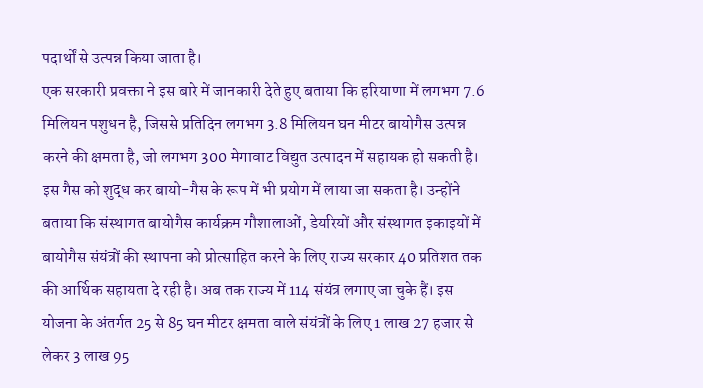पदार्थों से उत्पन्न किया जाता है।
एक सरकारी प्रवक्ता ने इस बारे में जानकारी देते हुए बताया कि हरियाणा में लगभग 7.6 मिलियन पशुधन है, जिससे प्रतिदिन लगभग 3.8 मिलियन घन मीटर बायोगैस उत्पन्न करने की क्षमता है, जो लगभग 300 मेगावाट विद्युत उत्पादन में सहायक हो सकती है। इस गैस को शुद्ध कर बायो-गैस के रूप में भी प्रयोग में लाया जा सकता है। उन्होंने बताया कि संस्थागत बायोगैस कार्यक्रम गौशालाओं, डेयरियों और संस्थागत इकाइयों में बायोगैस संयंत्रों की स्थापना को प्रोत्साहित करने के लिए राज्य सरकार 40 प्रतिशत तक की आर्थिक सहायता दे रही है। अब तक राज्य में 114 संयंत्र लगाए जा चुके हैं। इस योजना के अंतर्गत 25 से 85 घन मीटर क्षमता वाले संयंत्रों के लिए 1 लाख 27 हजार से लेकर 3 लाख 95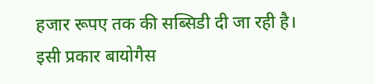हजार रूपए तक की सब्सिडी दी जा रही है। इसी प्रकार बायोगैस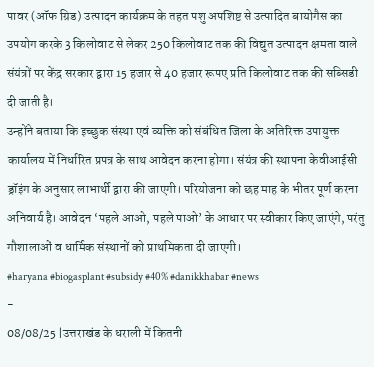पावर (ऑफ ग्रिड) उत्पादन कार्यक्रम के तहत पशु अपशिष्ट से उत्पादित बायोगैस का उपयोग करके 3 किलोवाट से लेकर 250 किलोवाट तक की विद्युत उत्पादन क्षमता वाले संयंत्रों पर केंद्र सरकार द्वारा 15 हजार से 40 हजार रूपए प्रति किलोवाट तक की सब्सिडी दी जाती है।
उन्होंने बताया कि इच्छुक संस्था एवं व्यक्ति को संबंधित जिला के अतिरिक्त उपायुक्त कार्यालय में निर्धारित प्रपत्र के साथ आवेदन करना होगा। संयंत्र की स्थापना केवीआईसी ड्रॉइंग के अनुसार लाभार्थी द्वारा की जाएगी। परियोजना को छह माह के भीतर पूर्ण करना अनिवार्य है। आवेदन ‘पहले आओ, पहले पाओ’ के आधार पर स्वीकार किए जाएंगे, परंतु गौशालाओं व धार्मिक संस्थानों को प्राथमिकता दी जाएगी।
#haryana #biogasplant #subsidy #40% #danikkhabar #news
-
08/08/25 |उत्तराखंड के धराली में कितनी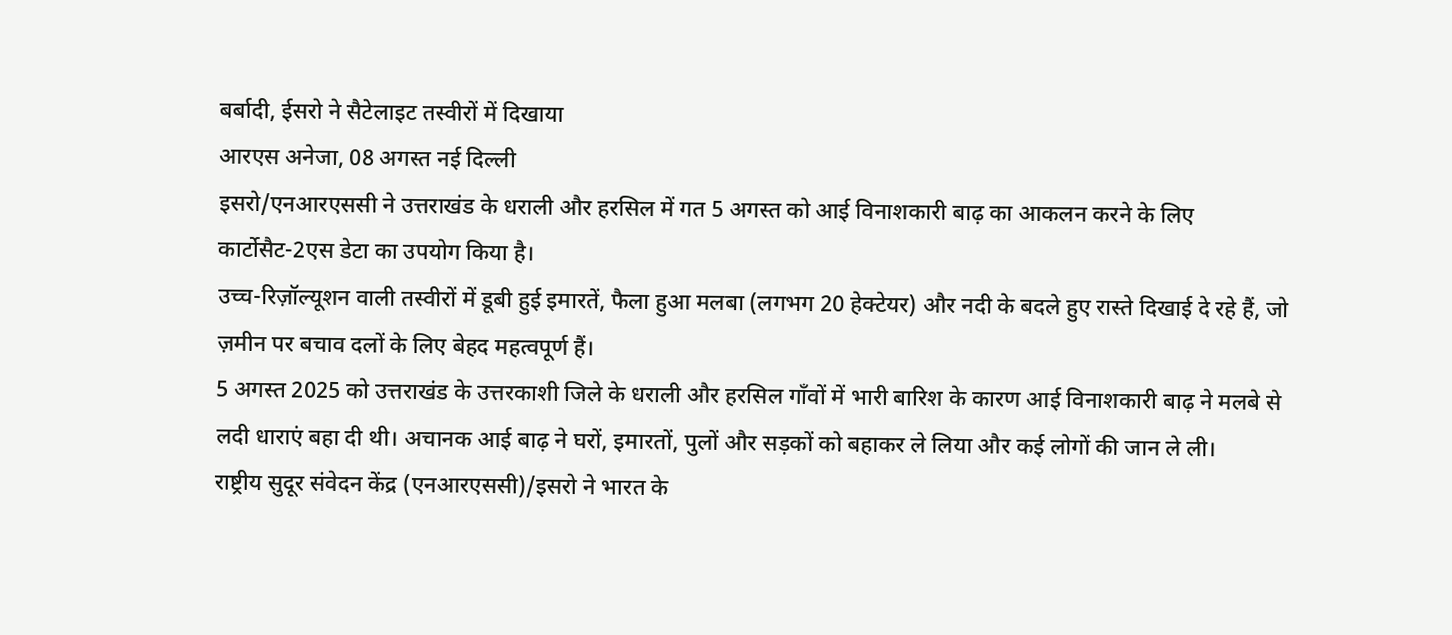बर्बादी, ईसरो ने सैटेलाइट तस्वीरों में दिखाया
आरएस अनेजा, 08 अगस्त नई दिल्ली
इसरो/एनआरएससी ने उत्तराखंड के धराली और हरसिल में गत 5 अगस्त को आई विनाशकारी बाढ़ का आकलन करने के लिए कार्टोसैट-2एस डेटा का उपयोग किया है।
उच्च-रिज़ॉल्यूशन वाली तस्वीरों में डूबी हुई इमारतें, फैला हुआ मलबा (लगभग 20 हेक्टेयर) और नदी के बदले हुए रास्ते दिखाई दे रहे हैं, जो ज़मीन पर बचाव दलों के लिए बेहद महत्वपूर्ण हैं।
5 अगस्त 2025 को उत्तराखंड के उत्तरकाशी जिले के धराली और हरसिल गाँवों में भारी बारिश के कारण आई विनाशकारी बाढ़ ने मलबे से लदी धाराएं बहा दी थी। अचानक आई बाढ़ ने घरों, इमारतों, पुलों और सड़कों को बहाकर ले लिया और कई लोगों की जान ले ली।
राष्ट्रीय सुदूर संवेदन केंद्र (एनआरएससी)/इसरो ने भारत के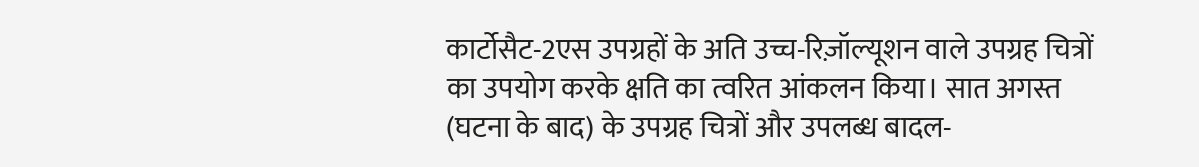कार्टोसैट-2एस उपग्रहों के अति उच्च-रिज़ॉल्यूशन वाले उपग्रह चित्रों का उपयोग करके क्षति का त्वरित आंकलन किया। सात अगस्त (घटना के बाद) के उपग्रह चित्रों और उपलब्ध बादल-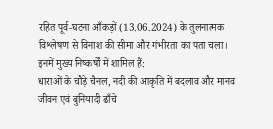रहित पूर्व-घटना आँकड़ों (13.06.2024) के तुलनात्मक विश्लेषण से विनाश की सीमा और गंभीरता का पता चला।
इनमें मुख्य निष्कर्षों में शामिल हैं:
धाराओं के चौड़े चैनल, नदी की आकृति में बदलाव और मानव जीवन एवं बुनियादी ढाँचे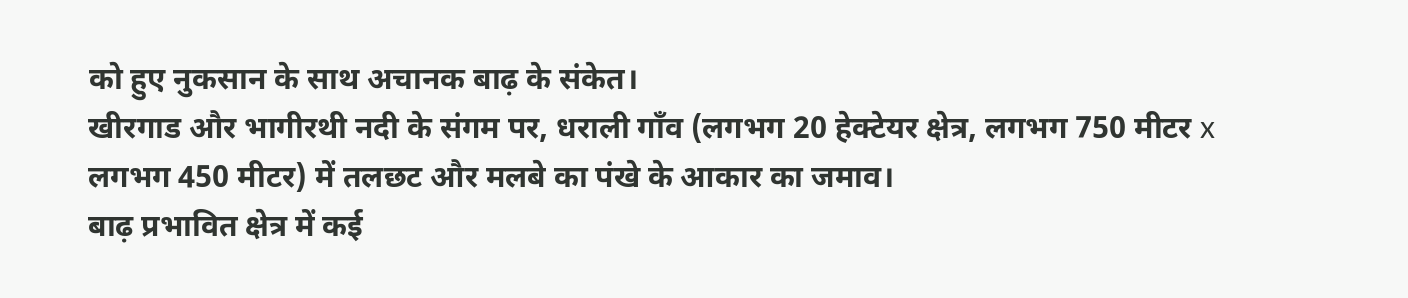को हुए नुकसान के साथ अचानक बाढ़ के संकेत।
खीरगाड और भागीरथी नदी के संगम पर, धराली गाँव (लगभग 20 हेक्टेयर क्षेत्र, लगभग 750 मीटर x लगभग 450 मीटर) में तलछट और मलबे का पंखे के आकार का जमाव।
बाढ़ प्रभावित क्षेत्र में कई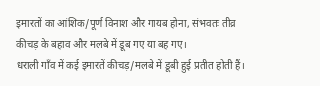इमारतों का आंशिक/पूर्ण विनाश और गायब होना, संभवतः तीव्र कीचड़ के बहाव और मलबे में डूब गए या बह गए।
धराली गाँव में कई इमारतें कीचड़/मलबे में डूबी हुई प्रतीत होती हैं।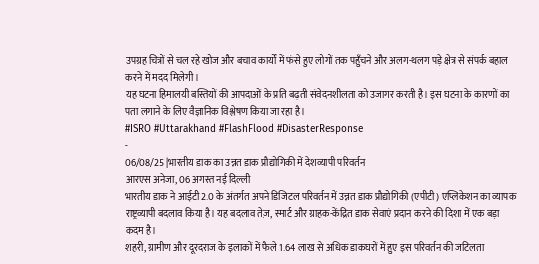उपग्रह चित्रों से चल रहे खोज और बचाव कार्यों में फंसे हुए लोगों तक पहुँचने और अलग-थलग पड़े क्षेत्र से संपर्क बहाल करने में मदद मिलेगी।
यह घटना हिमालयी बस्तियों की आपदाओं के प्रति बढ़ती संवेदनशीलता को उजागर करती है। इस घटना के कारणों का पता लगाने के लिए वैज्ञानिक विश्लेषण किया जा रहा है।
#ISRO #Uttarakhand #FlashFlood #DisasterResponse
-
06/08/25 |भारतीय डाक का उन्नत डाक प्रौद्योगिकी में देशव्यापी परिवर्तन
आरएस अनेजा, 06 अगस्त नई दिल्ली
भारतीय डाक ने आईटी 2.0 के अंतर्गत अपने डिजिटल परिवर्तन में उन्नत डाक प्रौद्योगिकी (एपीटी) एप्लिकेशन का व्यापक राष्ट्रव्यापी बदलाव किया है। यह बदलाव तेज़, स्मार्ट और ग्राहक-केंद्रित डाक सेवाएं प्रदान करने की दिशा में एक बड़ा कदम है।
शहरी, ग्रामीण और दूरदराज के इलाकों में फैले 1.64 लाख से अधिक डाकघरों में हुए इस परिवर्तन की जटिलता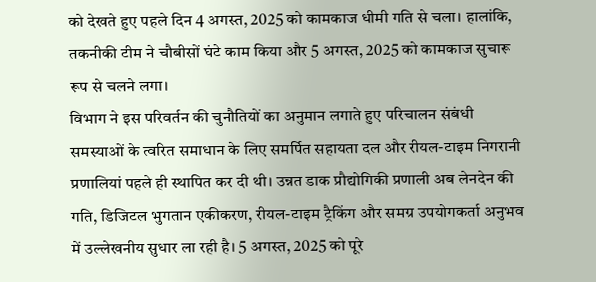को देखते हुए पहले दिन 4 अगस्त, 2025 को कामकाज धीमी गति से चला। हालांकि, तकनीकी टीम ने चौबीसों घंटे काम किया और 5 अगस्त, 2025 को कामकाज सुचारू रूप से चलने लगा।
विभाग ने इस परिवर्तन की चुनौतियों का अनुमान लगाते हुए परिचालन संबंधी समस्याओं के त्वरित समाधान के लिए समर्पित सहायता दल और रीयल-टाइम निगरानी प्रणालियां पहले ही स्थापित कर दी थी। उन्नत डाक प्रौद्योगिकी प्रणाली अब लेनदेन की गति, डिजिटल भुगतान एकीकरण, रीयल-टाइम ट्रैकिंग और समग्र उपयोगकर्ता अनुभव में उल्लेखनीय सुधार ला रही है। 5 अगस्त, 2025 को पूरे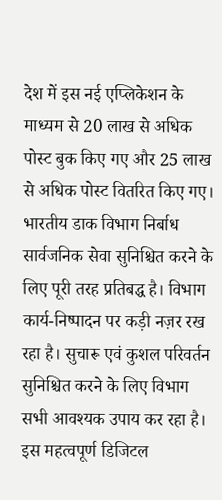देश में इस नई एप्लिकेशन के माध्यम से 20 लाख से अधिक पोस्ट बुक किए गए और 25 लाख से अधिक पोस्ट वितरित किए गए।
भारतीय डाक विभाग निर्बाध सार्वजनिक सेवा सुनिश्चित करने के लिए पूरी तरह प्रतिबद्ध है। विभाग कार्य-निष्पादन पर कड़ी नज़र रख रहा है। सुचारू एवं कुशल परिवर्तन सुनिश्चित करने के लिए विभाग सभी आवश्यक उपाय कर रहा है। इस महत्वपूर्ण डिजिटल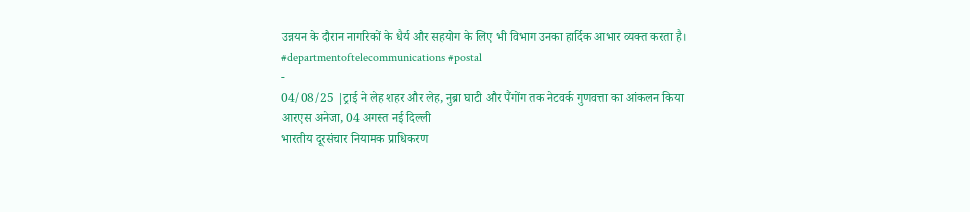उन्नयन के दौरान नागरिकों के धैर्य और सहयोग के लिए भी विभाग उनका हार्दिक आभार व्यक्त करता है।
#departmentoftelecommunications #postal
-
04/08/25 |ट्राई ने लेह शहर और लेह, नुब्रा घाटी और पैंगोंग तक नेटवर्क गुणवत्ता का आंकलन किया
आरएस अनेजा, 04 अगस्त नई दिल्ली
भारतीय दूरसंचार नियामक प्राधिकरण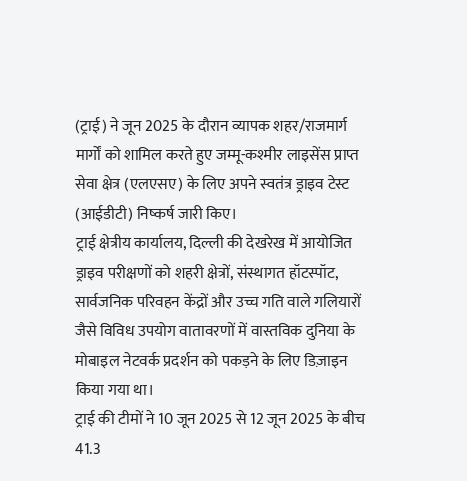(ट्राई) ने जून 2025 के दौरान व्यापक शहर/राजमार्ग मार्गों को शामिल करते हुए जम्मू-कश्मीर लाइसेंस प्राप्त सेवा क्षेत्र (एलएसए) के लिए अपने स्वतंत्र ड्राइव टेस्ट (आईडीटी) निष्कर्ष जारी किए।
ट्राई क्षेत्रीय कार्यालय, दिल्ली की देखरेख में आयोजित ड्राइव परीक्षणों को शहरी क्षेत्रों, संस्थागत हॉटस्पॉट, सार्वजनिक परिवहन केंद्रों और उच्च गति वाले गलियारों जैसे विविध उपयोग वातावरणों में वास्तविक दुनिया के मोबाइल नेटवर्क प्रदर्शन को पकड़ने के लिए डिज़ाइन किया गया था।
ट्राई की टीमों ने 10 जून 2025 से 12 जून 2025 के बीच 41.3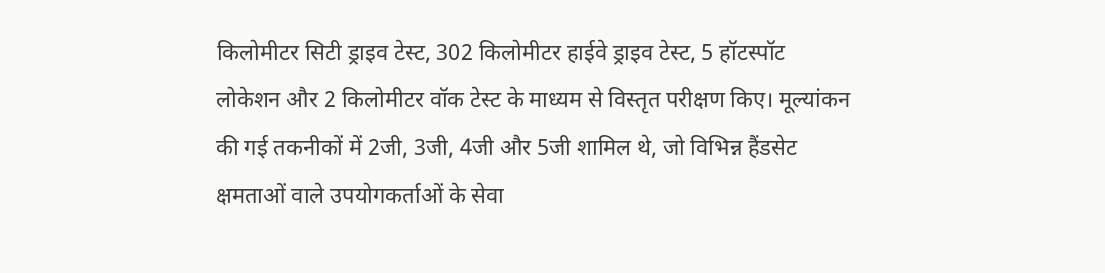किलोमीटर सिटी ड्राइव टेस्ट, 302 किलोमीटर हाईवे ड्राइव टेस्ट, 5 हॉटस्पॉट लोकेशन और 2 किलोमीटर वॉक टेस्ट के माध्यम से विस्तृत परीक्षण किए। मूल्यांकन की गई तकनीकों में 2जी, 3जी, 4जी और 5जी शामिल थे, जो विभिन्न हैंडसेट क्षमताओं वाले उपयोगकर्ताओं के सेवा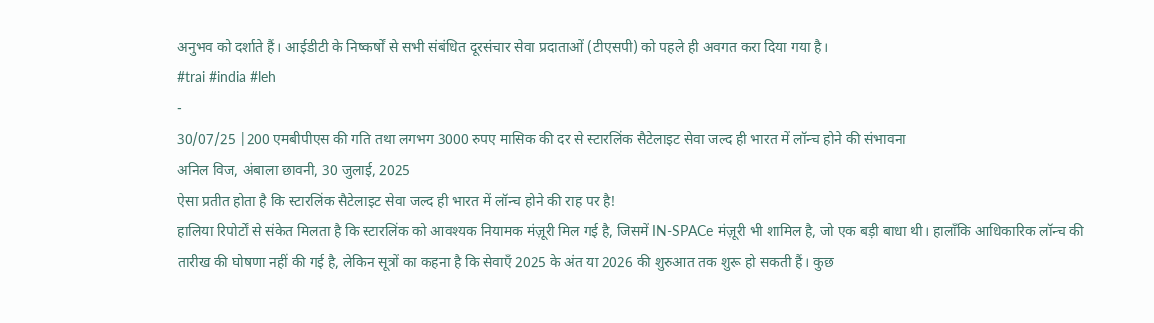अनुभव को दर्शाते हैं। आईडीटी के निष्कर्षों से सभी संबंधित दूरसंचार सेवा प्रदाताओं (टीएसपी) को पहले ही अवगत करा दिया गया है।
#trai #india #leh
-
30/07/25 |200 एमबीपीएस की गति तथा लगभग 3000 रुपए मासिक की दर से स्टारलिंक सैटेलाइट सेवा जल्द ही भारत में लॉन्च होने की संभावना
अनिल विज, अंबाला छावनी, 30 जुलाई, 2025
ऐसा प्रतीत होता है कि स्टारलिंक सैटेलाइट सेवा जल्द ही भारत में लॉन्च होने की राह पर है!
हालिया रिपोर्टों से संकेत मिलता है कि स्टारलिंक को आवश्यक नियामक मंज़ूरी मिल गई है, जिसमें IN-SPACe मंज़ूरी भी शामिल है, जो एक बड़ी बाधा थी। हालाँकि आधिकारिक लॉन्च की तारीख की घोषणा नहीं की गई है, लेकिन सूत्रों का कहना है कि सेवाएँ 2025 के अंत या 2026 की शुरुआत तक शुरू हो सकती हैं। कुछ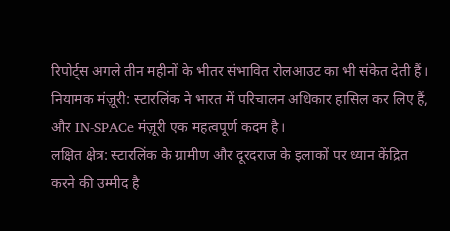रिपोर्ट्स अगले तीन महीनों के भीतर संभावित रोलआउट का भी संकेत देती हैं।
नियामक मंज़ूरी: स्टारलिंक ने भारत में परिचालन अधिकार हासिल कर लिए हैं, और IN-SPACe मंज़ूरी एक महत्वपूर्ण कदम है।
लक्षित क्षेत्र: स्टारलिंक के ग्रामीण और दूरदराज के इलाकों पर ध्यान केंद्रित करने की उम्मीद है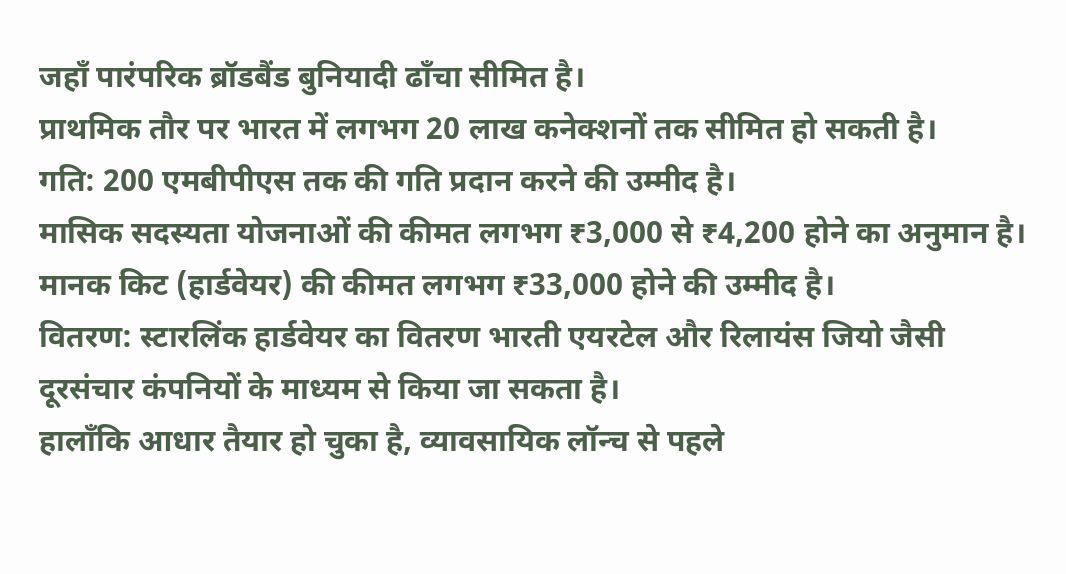जहाँ पारंपरिक ब्रॉडबैंड बुनियादी ढाँचा सीमित है।
प्राथमिक तौर पर भारत में लगभग 20 लाख कनेक्शनों तक सीमित हो सकती है।
गति: 200 एमबीपीएस तक की गति प्रदान करने की उम्मीद है।
मासिक सदस्यता योजनाओं की कीमत लगभग ₹3,000 से ₹4,200 होने का अनुमान है।
मानक किट (हार्डवेयर) की कीमत लगभग ₹33,000 होने की उम्मीद है।
वितरण: स्टारलिंक हार्डवेयर का वितरण भारती एयरटेल और रिलायंस जियो जैसी दूरसंचार कंपनियों के माध्यम से किया जा सकता है।
हालाँकि आधार तैयार हो चुका है, व्यावसायिक लॉन्च से पहले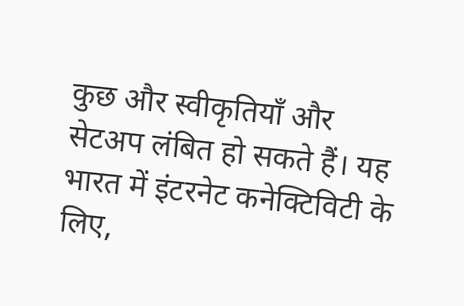कुछ और स्वीकृतियाँ और सेटअप लंबित हो सकते हैं। यह भारत में इंटरनेट कनेक्टिविटी के लिए,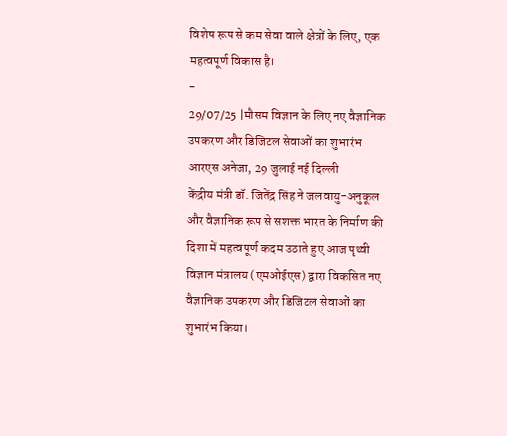विशेष रूप से कम सेवा वाले क्षेत्रों के लिए, एक महत्वपूर्ण विकास है।
-
29/07/25 |मौसम विज्ञान के लिए नए वैज्ञानिक उपकरण और डिजिटल सेवाओं का शुभारंभ
आरएस अनेजा, 29 जुलाई नई दिल्ली
केंद्रीय मंत्री डॉ. जितेंद्र सिंह ने जलवायु-अनुकूल और वैज्ञानिक रूप से सशक्त भारत के निर्माण की दिशा में महत्वपूर्ण कदम उठाते हुए आज पृथ्वी विज्ञान मंत्रालय (एमओईएस) द्वारा विकसित नए वैज्ञानिक उपकरण और डिजिटल सेवाओं का शुभारंभ किया।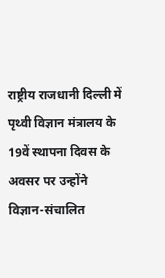राष्ट्रीय राजधानी दिल्ली में पृथ्वी विज्ञान मंत्रालय के 19वें स्थापना दिवस के अवसर पर उन्होंने विज्ञान-संचालित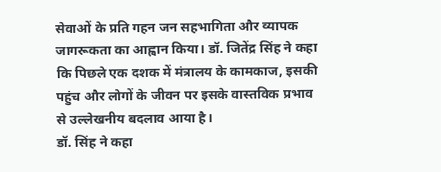सेवाओं के प्रति गहन जन सहभागिता और व्यापक जागरूकता का आह्वान किया। डॉ. जितेंद्र सिंह ने कहा कि पिछले एक दशक में मंत्रालय के कामकाज, इसकी पहुंच और लोगों के जीवन पर इसके वास्तविक प्रभाव से उल्लेखनीय बदलाव आया है।
डॉ. सिंह ने कहा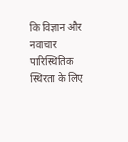कि विज्ञान और नवाचार पारिस्थितिक स्थिरता के लिए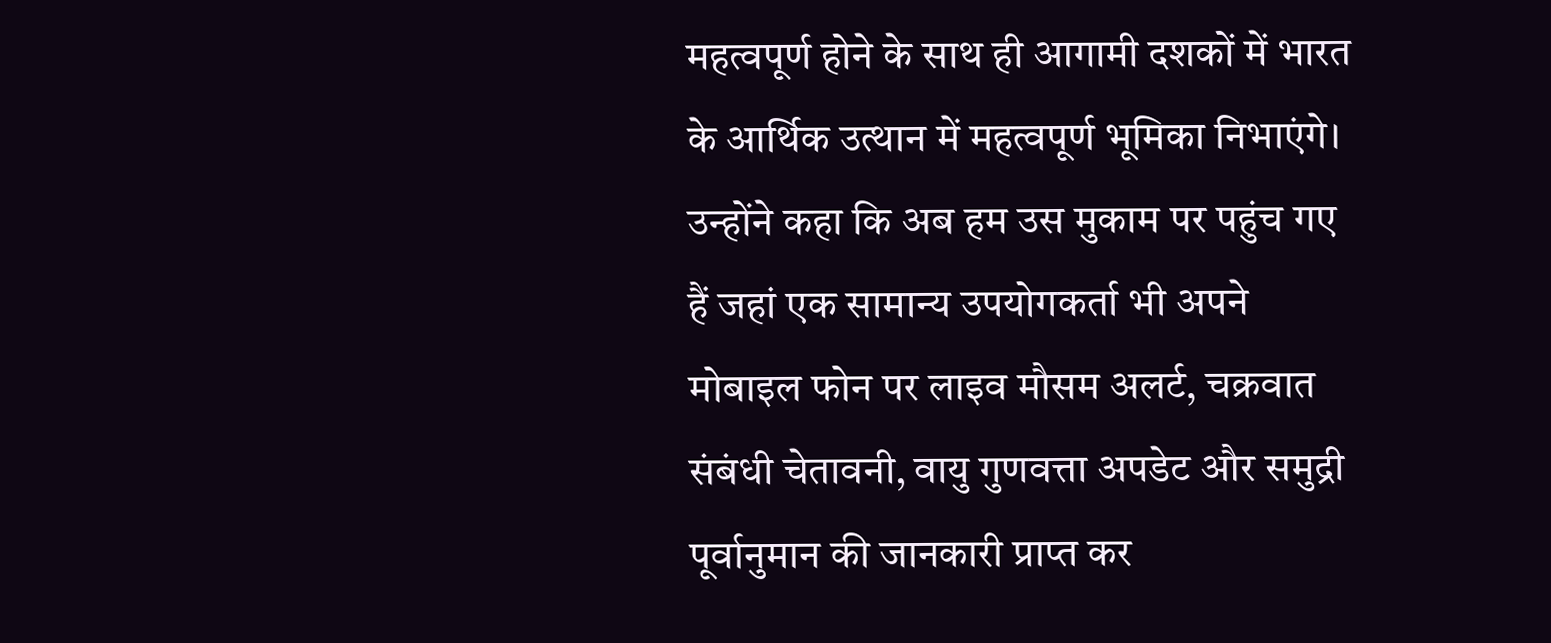महत्वपूर्ण होने के साथ ही आगामी दशकों में भारत के आर्थिक उत्थान में महत्वपूर्ण भूमिका निभाएंगे। उन्होंने कहा कि अब हम उस मुकाम पर पहुंच गए हैं जहां एक सामान्य उपयोगकर्ता भी अपने मोबाइल फोन पर लाइव मौसम अलर्ट, चक्रवात संबंधी चेतावनी, वायु गुणवत्ता अपडेट और समुद्री पूर्वानुमान की जानकारी प्राप्त कर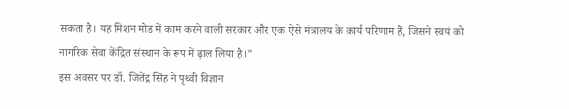सकता है। यह मिशन मोड में काम करने वाली सरकार और एक ऐसे मंत्रालय के कार्य परिणाम हैं, जिसने स्वयं को नागरिक सेवा केंद्रित संस्थान के रूप में ढ़ाल लिया है।"
इस अवसर पर डॉ. जितेंद्र सिंह ने पृथ्वी विज्ञान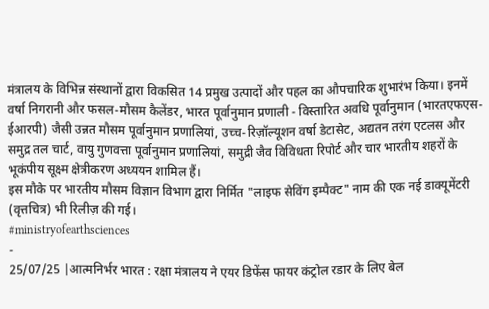मंत्रालय के विभिन्न संस्थानों द्वारा विकसित 14 प्रमुख उत्पादों और पहल का औपचारिक शुभारंभ किया। इनमें वर्षा निगरानी और फसल-मौसम कैलेंडर, भारत पूर्वानुमान प्रणाली - विस्तारित अवधि पूर्वानुमान (भारतएफएस-ईआरपी) जैसी उन्नत मौसम पूर्वानुमान प्रणालियां, उच्च-रिज़ॉल्यूशन वर्षा डेटासेट, अद्यतन तरंग एटलस और समुद्र तल चार्ट, वायु गुणवत्ता पूर्वानुमान प्रणालियां, समुद्री जैव विविधता रिपोर्ट और चार भारतीय शहरों के भूकंपीय सूक्ष्म क्षेत्रीकरण अध्ययन शामिल हैं।
इस मौके पर भारतीय मौसम विज्ञान विभाग द्वारा निर्मित "लाइफ सेविंग इम्पैक्ट" नाम की एक नई डाक्यूमेंटरी (वृत्तचित्र) भी रिलीज़ की गई।
#ministryofearthsciences
-
25/07/25 |आत्मनिर्भर भारत : रक्षा मंत्रालय ने एयर डिफेंस फायर कंट्रोल रडार के लिए बेल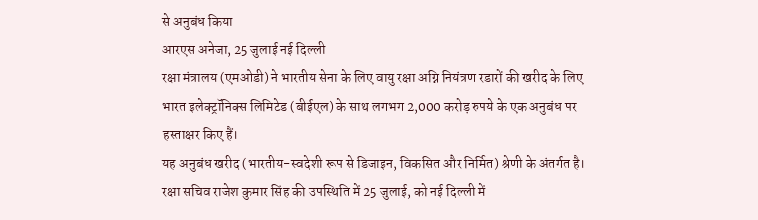से अनुबंध किया
आरएस अनेजा, 25 जुलाई नई दिल्ली
रक्षा मंत्रालय (एमओडी) ने भारतीय सेना के लिए वायु रक्षा अग्नि नियंत्रण रडारों की खरीद के लिए भारत इलेक्ट्रॉनिक्स लिमिटेड (बीईएल) के साथ लगभग 2,000 करोड़ रुपये के एक अनुबंध पर हस्ताक्षर किए हैं।
यह अनुबंध खरीद (भारतीय-स्वदेशी रूप से डिजाइन, विकसित और निर्मित) श्रेणी के अंतर्गत है। रक्षा सचिव राजेश कुमार सिंह की उपस्थिति में 25 जुलाई, को नई दिल्ली में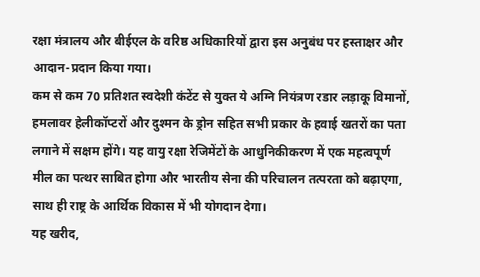रक्षा मंत्रालय और बीईएल के वरिष्ठ अधिकारियों द्वारा इस अनुबंध पर हस्ताक्षर और आदान-प्रदान किया गया।
कम से कम 70 प्रतिशत स्वदेशी कंटेंट से युक्त ये अग्नि नियंत्रण रडार लड़ाकू विमानों, हमलावर हेलीकॉप्टरों और दुश्मन के ड्रोन सहित सभी प्रकार के हवाई खतरों का पता लगाने में सक्षम होंगे। यह वायु रक्षा रेजिमेंटों के आधुनिकीकरण में एक महत्वपूर्ण मील का पत्थर साबित होगा और भारतीय सेना की परिचालन तत्परता को बढ़ाएगा, साथ ही राष्ट्र के आर्थिक विकास में भी योगदान देगा।
यह खरीद,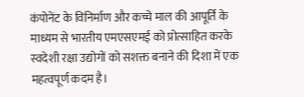कंपोनेंट के विनिर्माण और कच्चे माल की आपूर्ति के माध्यम से भारतीय एमएसएमई को प्रोत्साहित करके स्वदेशी रक्षा उद्योगों को सशक्त बनाने की दिशा में एक महत्वपूर्ण कदम है।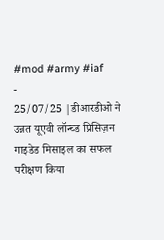#mod #army #iaf
-
25/07/25 |डीआरडीओ ने उन्नत यूएवी लॉन्च्ड प्रिसिज़न गाइडेड मिसाइल का सफल परीक्षण किया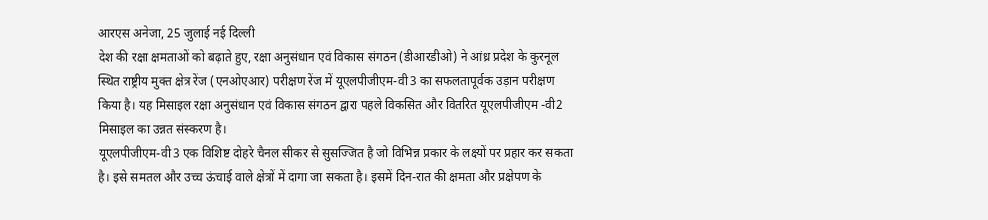आरएस अनेजा, 25 जुलाई नई दिल्ली
देश की रक्षा क्षमताओं को बढ़ाते हुए, रक्षा अनुसंधान एवं विकास संगठन (डीआरडीओ) ने आंध्र प्रदेश के कुरनूल स्थित राष्ट्रीय मुक्त क्षेत्र रेंज (एनओएआर) परीक्षण रेंज में यूएलपीजीएम-वी3 का सफलतापूर्वक उड़ान परीक्षण किया है। यह मिसाइल रक्षा अनुसंधान एवं विकास संगठन द्वारा पहले विकसित और वितरित यूएलपीजीएम -वी2 मिसाइल का उन्नत संस्करण है।
यूएलपीजीएम-वी3 एक विशिष्ट दोहरे चैनल सीकर से सुसज्जित है जो विभिन्न प्रकार के लक्ष्यों पर प्रहार कर सकता है। इसे समतल और उच्च ऊंचाई वाले क्षेत्रों में दागा जा सकता है। इसमें दिन-रात की क्षमता और प्रक्षेपण के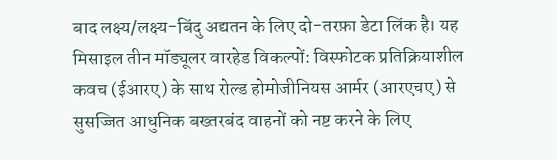बाद लक्ष्य/लक्ष्य-बिंदु अद्यतन के लिए दो-तरफ़ा डेटा लिंक है। यह मिसाइल तीन मॉड्यूलर वारहेड विकल्पों: विस्फोटक प्रतिक्रियाशील कवच (ईआरए) के साथ रोल्ड होमोजीनियस आर्मर (आरएचए) से सुसज्जित आधुनिक बख्तरबंद वाहनों को नष्ट करने के लिए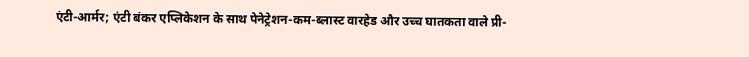एंटी-आर्मर; एंटी बंकर एप्लिकेशन के साथ पेनेट्रेशन-कम-ब्लास्ट वारहेड और उच्च घातकता वाले प्री-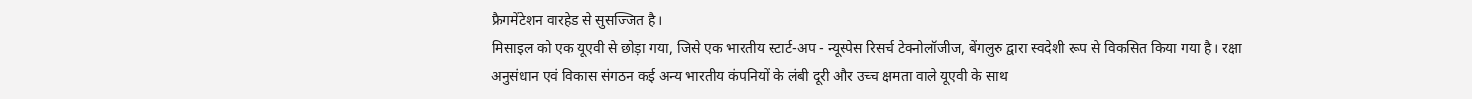फ्रैगमेंटेशन वारहेड से सुसज्जित है।
मिसाइल को एक यूएवी से छोड़ा गया, जिसे एक भारतीय स्टार्ट-अप - न्यूस्पेस रिसर्च टेक्नोलॉजीज, बेंगलुरु द्वारा स्वदेशी रूप से विकसित किया गया है। रक्षा अनुसंधान एवं विकास संगठन कई अन्य भारतीय कंपनियों के लंबी दूरी और उच्च क्षमता वाले यूएवी के साथ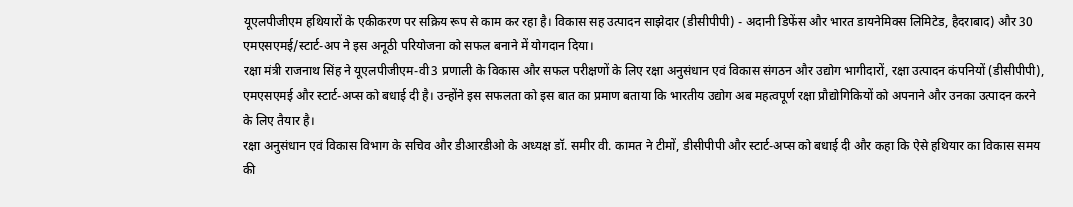यूएलपीजीएम हथियारों के एकीकरण पर सक्रिय रूप से काम कर रहा है। विकास सह उत्पादन साझेदार (डीसीपीपी) - अदानी डिफेंस और भारत डायनेमिक्स लिमिटेड, हैदराबाद) और 30 एमएसएमई/स्टार्ट-अप ने इस अनूठी परियोजना को सफल बनाने में योगदान दिया।
रक्षा मंत्री राजनाथ सिंह ने यूएलपीजीएम-वी3 प्रणाली के विकास और सफल परीक्षणों के लिए रक्षा अनुसंधान एवं विकास संगठन और उद्योग भागीदारों, रक्षा उत्पादन कंपनियों (डीसीपीपी), एमएसएमई और स्टार्ट-अप्स को बधाई दी है। उन्होंने इस सफलता को इस बात का प्रमाण बताया कि भारतीय उद्योग अब महत्वपूर्ण रक्षा प्रौद्योगिकियों को अपनाने और उनका उत्पादन करने के लिए तैयार है।
रक्षा अनुसंधान एवं विकास विभाग के सचिव और डीआरडीओ के अध्यक्ष डॉ. समीर वी. कामत ने टीमों, डीसीपीपी और स्टार्ट-अप्स को बधाई दी और कहा कि ऐसे हथियार का विकास समय की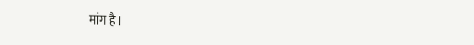मांग है।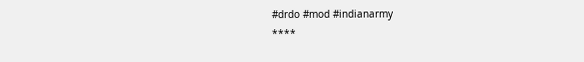#drdo #mod #indianarmy
****